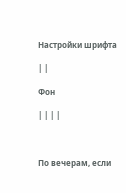Настройки шрифта

| |

Фон

| | | |



По вечерам, если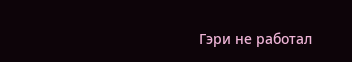Гэри не работал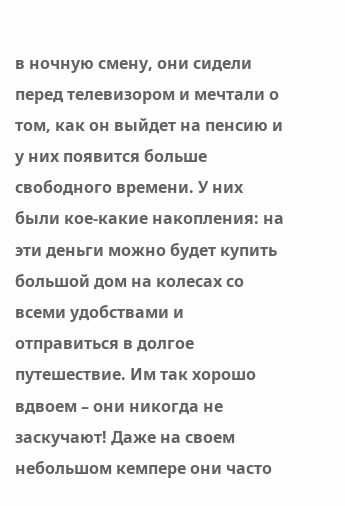в ночную смену, они сидели перед телевизором и мечтали о том, как он выйдет на пенсию и у них появится больше свободного времени. У них были кое-какие накопления: на эти деньги можно будет купить большой дом на колесах со всеми удобствами и отправиться в долгое путешествие. Им так хорошо вдвоем – они никогда не заскучают! Даже на своем небольшом кемпере они часто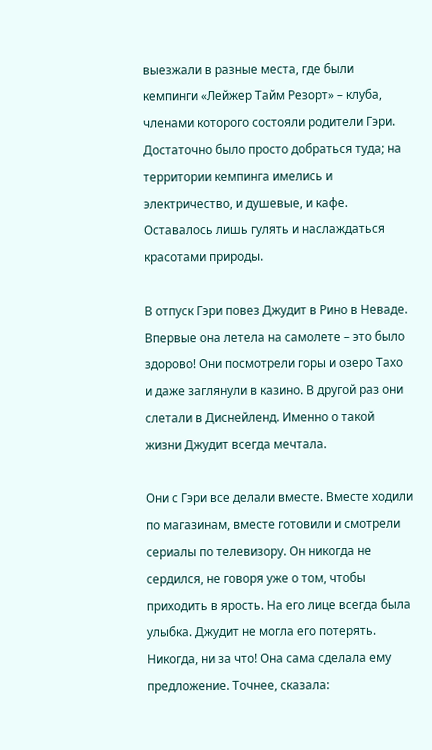выезжали в разные места, где были кемпинги «Лейжер Тайм Резорт» – клуба, членами которого состояли родители Гэри. Достаточно было просто добраться туда; на территории кемпинга имелись и электричество, и душевые, и кафе. Оставалось лишь гулять и наслаждаться красотами природы.

В отпуск Гэри повез Джудит в Рино в Неваде. Впервые она летела на самолете – это было здорово! Они посмотрели горы и озеро Тахо и даже заглянули в казино. В другой раз они слетали в Диснейленд. Именно о такой жизни Джудит всегда мечтала.

Они с Гэри все делали вместе. Вместе ходили по магазинам, вместе готовили и смотрели сериалы по телевизору. Он никогда не сердился, не говоря уже о том, чтобы приходить в ярость. На его лице всегда была улыбка. Джудит не могла его потерять. Никогда, ни за что! Она сама сделала ему предложение. Точнее, сказала: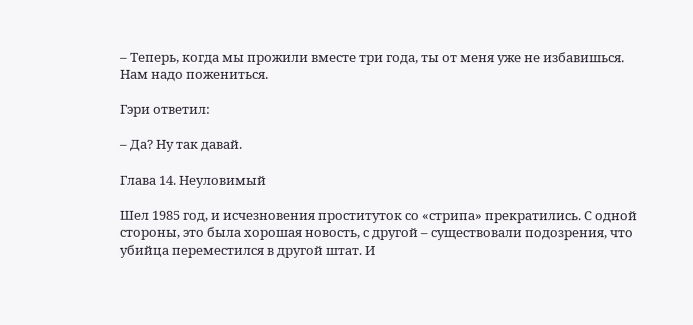– Теперь, когда мы прожили вместе три года, ты от меня уже не избавишься. Нам надо пожениться.

Гэри ответил:

– Да? Ну так давай.

Глава 14. Неуловимый

Шел 1985 год, и исчезновения проституток со «стрипа» прекратились. С одной стороны, это была хорошая новость, с другой – существовали подозрения, что убийца переместился в другой штат. И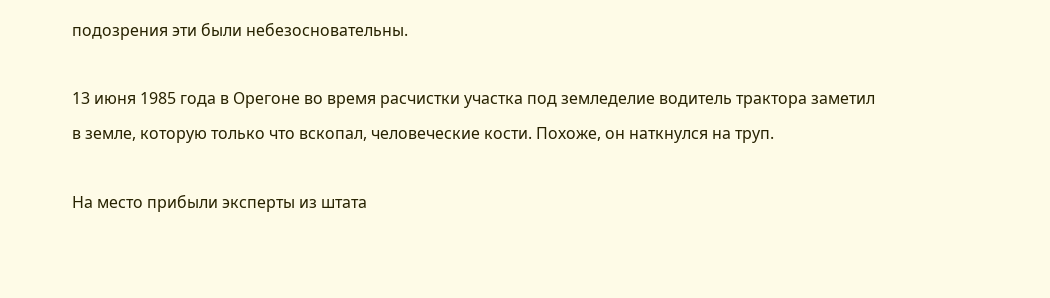подозрения эти были небезосновательны.

13 июня 1985 года в Орегоне во время расчистки участка под земледелие водитель трактора заметил в земле, которую только что вскопал, человеческие кости. Похоже, он наткнулся на труп.

На место прибыли эксперты из штата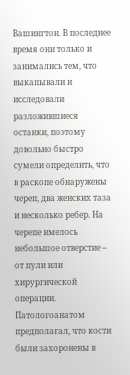Вашингтон. В последнее время они только и занимались тем, что выкапывали и исследовали разложившиеся останки, поэтому довольно быстро сумели определить, что в раскопе обнаружены череп, два женских таза и несколько ребер. На черепе имелось небольшое отверстие – от пули или хирургической операции. Патологоанатом предполагал, что кости были захоронены в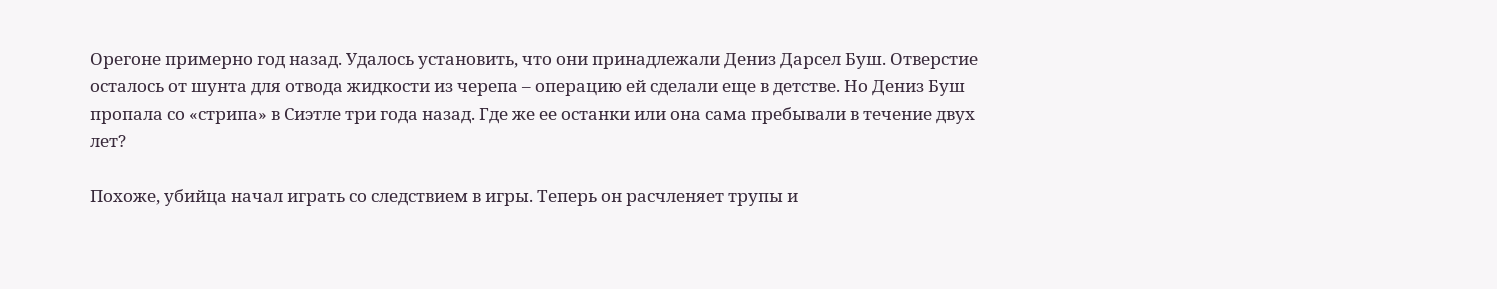Орегоне примерно год назад. Удалось установить, что они принадлежали Дениз Дарсел Буш. Отверстие осталось от шунта для отвода жидкости из черепа – операцию ей сделали еще в детстве. Но Дениз Буш пропала со «стрипа» в Сиэтле три года назад. Где же ее останки или она сама пребывали в течение двух лет?

Похоже, убийца начал играть со следствием в игры. Теперь он расчленяет трупы и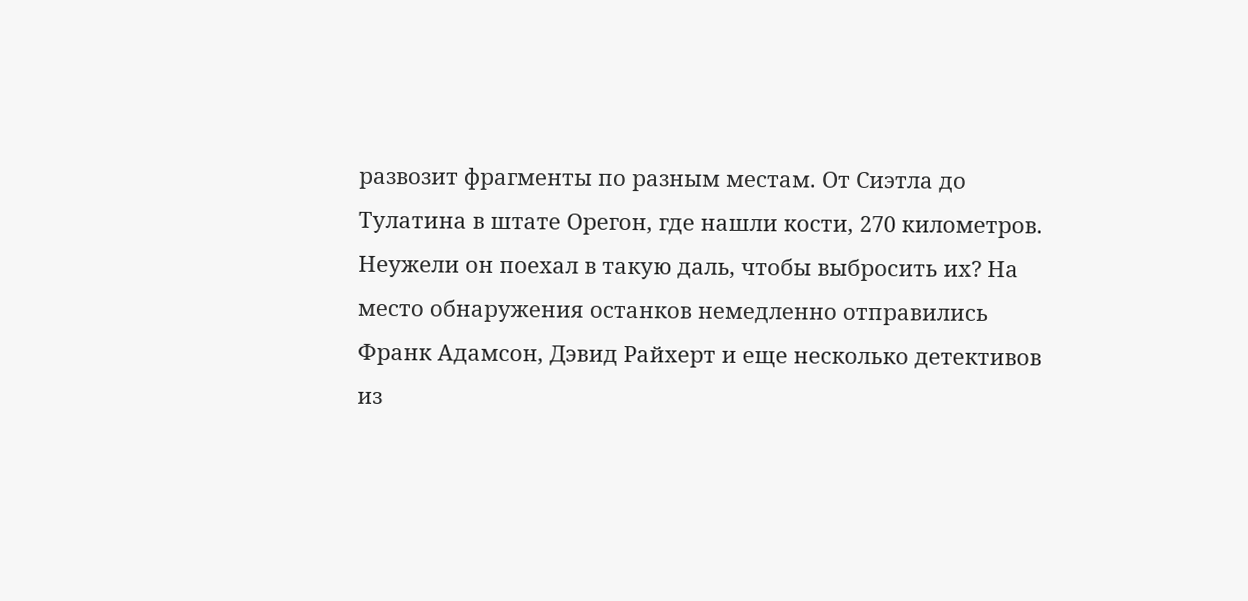развозит фрагменты по разным местам. От Сиэтла до Тулатина в штате Орегон, где нашли кости, 270 километров. Неужели он поехал в такую даль, чтобы выбросить их? На место обнаружения останков немедленно отправились Франк Адамсон, Дэвид Райхерт и еще несколько детективов из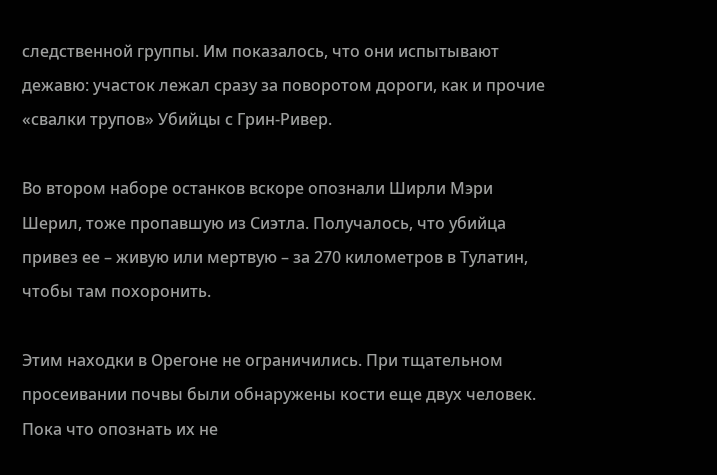следственной группы. Им показалось, что они испытывают дежавю: участок лежал сразу за поворотом дороги, как и прочие «свалки трупов» Убийцы с Грин-Ривер.

Во втором наборе останков вскоре опознали Ширли Мэри Шерил, тоже пропавшую из Сиэтла. Получалось, что убийца привез ее – живую или мертвую – за 270 километров в Тулатин, чтобы там похоронить.

Этим находки в Орегоне не ограничились. При тщательном просеивании почвы были обнаружены кости еще двух человек. Пока что опознать их не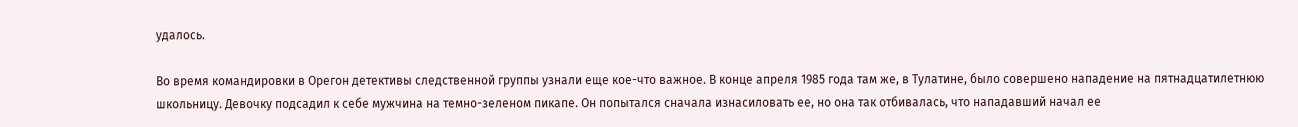удалось.

Во время командировки в Орегон детективы следственной группы узнали еще кое-что важное. В конце апреля 1985 года там же, в Тулатине, было совершено нападение на пятнадцатилетнюю школьницу. Девочку подсадил к себе мужчина на темно-зеленом пикапе. Он попытался сначала изнасиловать ее, но она так отбивалась, что нападавший начал ее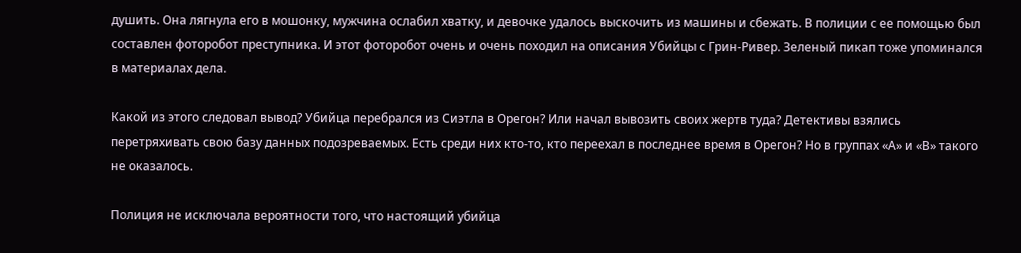душить. Она лягнула его в мошонку, мужчина ослабил хватку, и девочке удалось выскочить из машины и сбежать. В полиции с ее помощью был составлен фоторобот преступника. И этот фоторобот очень и очень походил на описания Убийцы с Грин-Ривер. Зеленый пикап тоже упоминался в материалах дела.

Какой из этого следовал вывод? Убийца перебрался из Сиэтла в Орегон? Или начал вывозить своих жертв туда? Детективы взялись перетряхивать свою базу данных подозреваемых. Есть среди них кто-то, кто переехал в последнее время в Орегон? Но в группах «А» и «В» такого не оказалось.

Полиция не исключала вероятности того, что настоящий убийца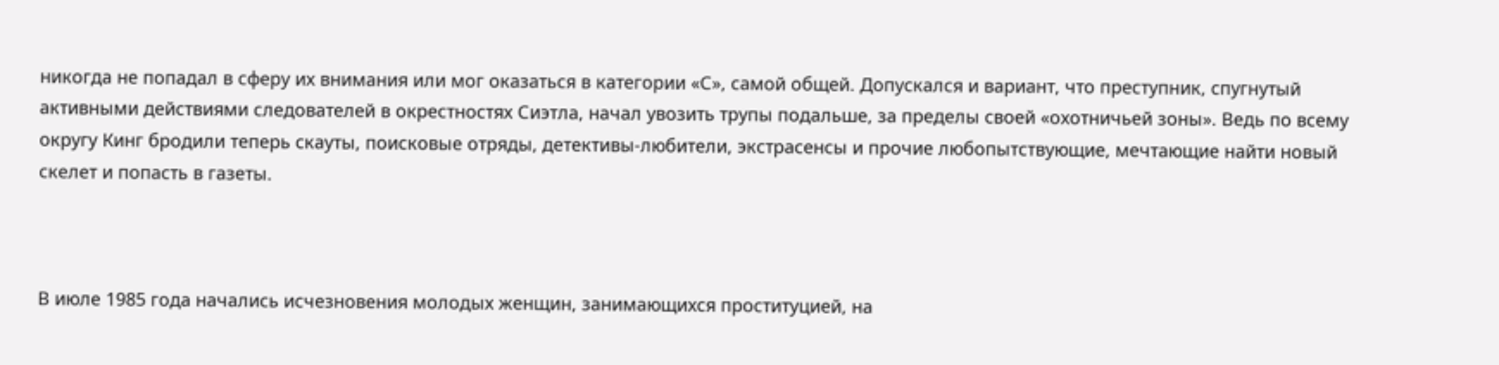никогда не попадал в сферу их внимания или мог оказаться в категории «С», самой общей. Допускался и вариант, что преступник, спугнутый активными действиями следователей в окрестностях Сиэтла, начал увозить трупы подальше, за пределы своей «охотничьей зоны». Ведь по всему округу Кинг бродили теперь скауты, поисковые отряды, детективы-любители, экстрасенсы и прочие любопытствующие, мечтающие найти новый скелет и попасть в газеты.



В июле 1985 года начались исчезновения молодых женщин, занимающихся проституцией, на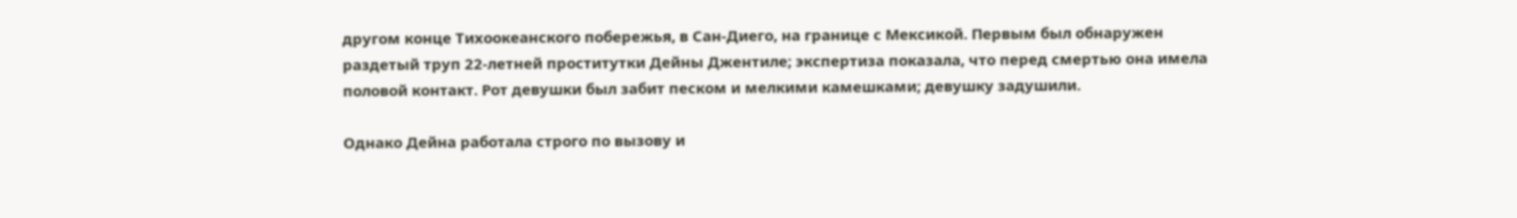другом конце Тихоокеанского побережья, в Сан-Диего, на границе с Мексикой. Первым был обнаружен раздетый труп 22-летней проститутки Дейны Джентиле; экспертиза показала, что перед смертью она имела половой контакт. Рот девушки был забит песком и мелкими камешками; девушку задушили.

Однако Дейна работала строго по вызову и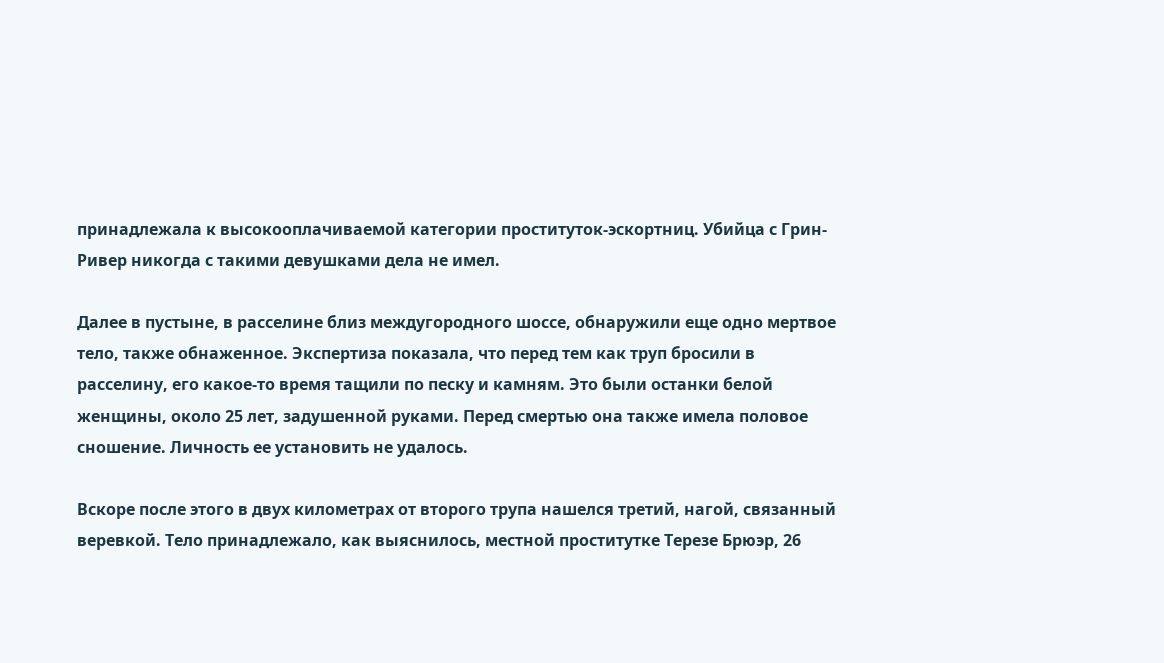принадлежала к высокооплачиваемой категории проституток-эскортниц. Убийца с Грин-Ривер никогда с такими девушками дела не имел.

Далее в пустыне, в расселине близ междугородного шоссе, обнаружили еще одно мертвое тело, также обнаженное. Экспертиза показала, что перед тем как труп бросили в расселину, его какое-то время тащили по песку и камням. Это были останки белой женщины, около 25 лет, задушенной руками. Перед смертью она также имела половое сношение. Личность ее установить не удалось.

Вскоре после этого в двух километрах от второго трупа нашелся третий, нагой, связанный веревкой. Тело принадлежало, как выяснилось, местной проститутке Терезе Брюэр, 26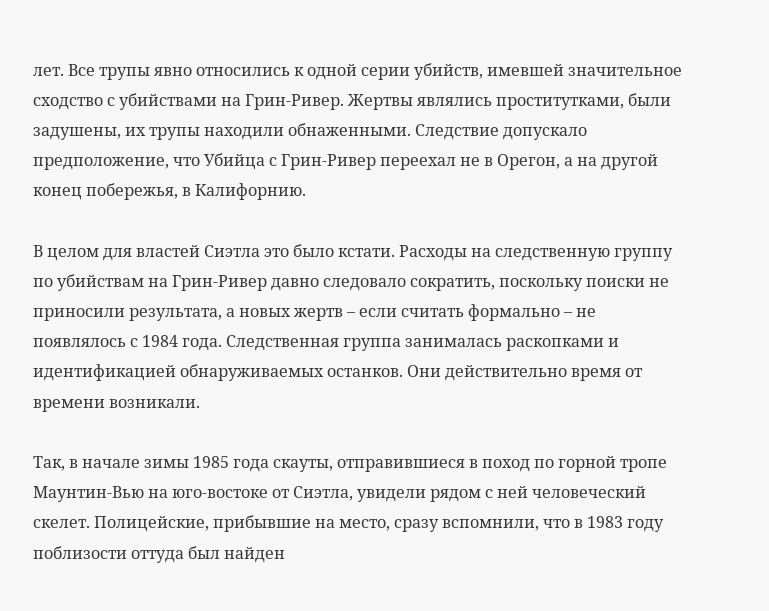лет. Все трупы явно относились к одной серии убийств, имевшей значительное сходство с убийствами на Грин-Ривер. Жертвы являлись проститутками, были задушены, их трупы находили обнаженными. Следствие допускало предположение, что Убийца с Грин-Ривер переехал не в Орегон, а на другой конец побережья, в Калифорнию.

В целом для властей Сиэтла это было кстати. Расходы на следственную группу по убийствам на Грин-Ривер давно следовало сократить, поскольку поиски не приносили результата, а новых жертв – если считать формально – не появлялось с 1984 года. Следственная группа занималась раскопками и идентификацией обнаруживаемых останков. Они действительно время от времени возникали.

Так, в начале зимы 1985 года скауты, отправившиеся в поход по горной тропе Маунтин-Вью на юго-востоке от Сиэтла, увидели рядом с ней человеческий скелет. Полицейские, прибывшие на место, сразу вспомнили, что в 1983 году поблизости оттуда был найден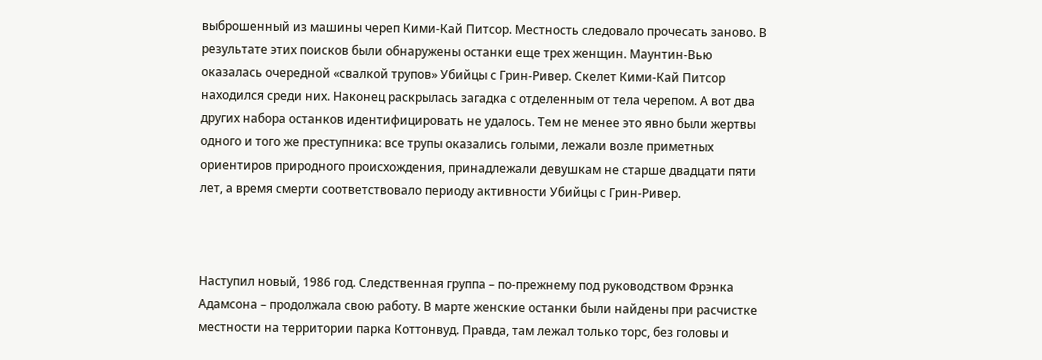выброшенный из машины череп Кими-Кай Питсор. Местность следовало прочесать заново. В результате этих поисков были обнаружены останки еще трех женщин. Маунтин-Вью оказалась очередной «свалкой трупов» Убийцы с Грин-Ривер. Скелет Кими-Кай Питсор находился среди них. Наконец раскрылась загадка с отделенным от тела черепом. А вот два других набора останков идентифицировать не удалось. Тем не менее это явно были жертвы одного и того же преступника: все трупы оказались голыми, лежали возле приметных ориентиров природного происхождения, принадлежали девушкам не старше двадцати пяти лет, а время смерти соответствовало периоду активности Убийцы с Грин-Ривер.



Наступил новый, 1986 год. Следственная группа – по-прежнему под руководством Фрэнка Адамсона – продолжала свою работу. В марте женские останки были найдены при расчистке местности на территории парка Коттонвуд. Правда, там лежал только торс, без головы и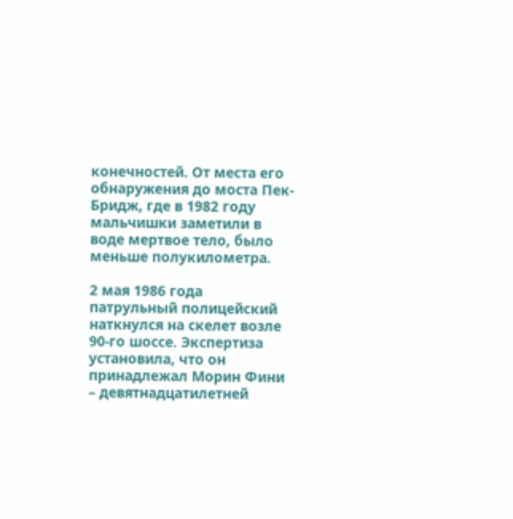конечностей. От места его обнаружения до моста Пек-Бридж, где в 1982 году мальчишки заметили в воде мертвое тело, было меньше полукилометра.

2 мая 1986 года патрульный полицейский наткнулся на скелет возле 90-го шоссе. Экспертиза установила, что он принадлежал Морин Фини – девятнадцатилетней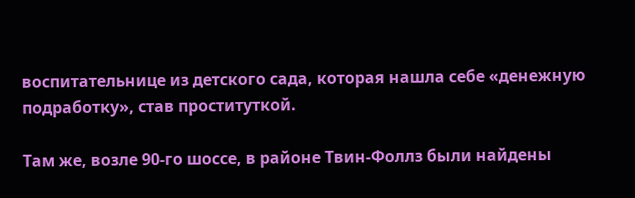воспитательнице из детского сада, которая нашла себе «денежную подработку», став проституткой.

Там же, возле 90-го шоссе, в районе Твин-Фоллз были найдены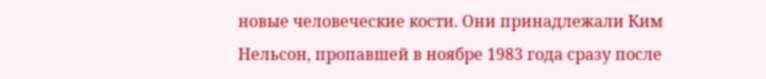новые человеческие кости. Они принадлежали Ким Нельсон, пропавшей в ноябре 1983 года сразу после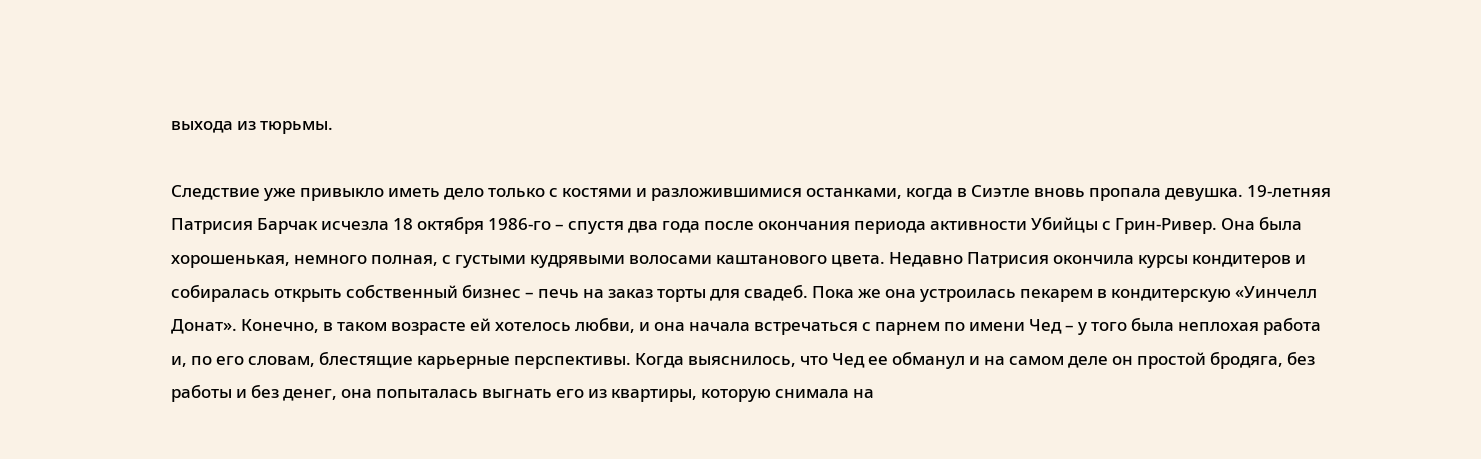выхода из тюрьмы.

Следствие уже привыкло иметь дело только с костями и разложившимися останками, когда в Сиэтле вновь пропала девушка. 19-летняя Патрисия Барчак исчезла 18 октября 1986-го – спустя два года после окончания периода активности Убийцы с Грин-Ривер. Она была хорошенькая, немного полная, с густыми кудрявыми волосами каштанового цвета. Недавно Патрисия окончила курсы кондитеров и собиралась открыть собственный бизнес – печь на заказ торты для свадеб. Пока же она устроилась пекарем в кондитерскую «Уинчелл Донат». Конечно, в таком возрасте ей хотелось любви, и она начала встречаться с парнем по имени Чед – у того была неплохая работа и, по его словам, блестящие карьерные перспективы. Когда выяснилось, что Чед ее обманул и на самом деле он простой бродяга, без работы и без денег, она попыталась выгнать его из квартиры, которую снимала на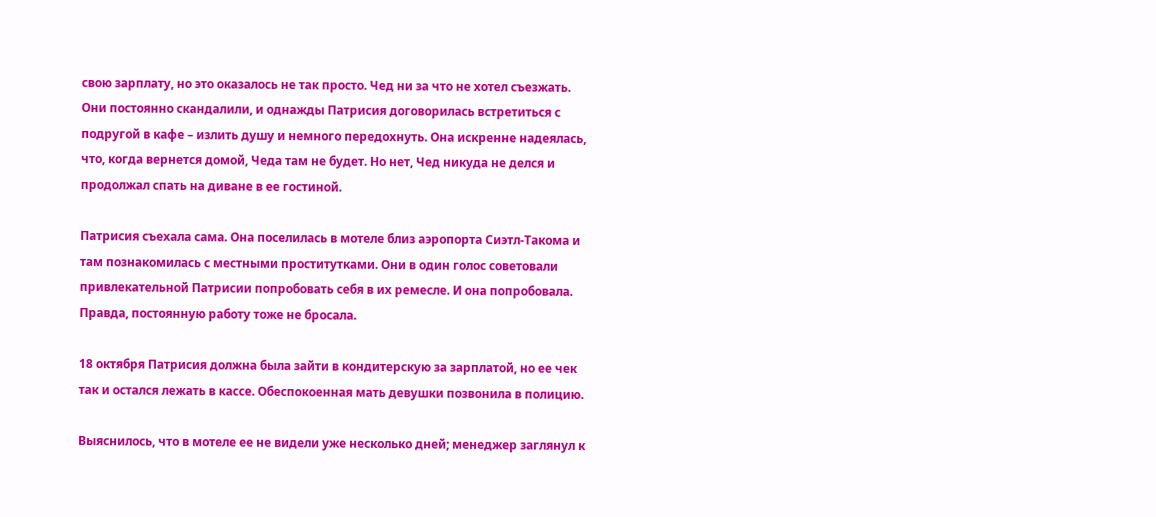свою зарплату, но это оказалось не так просто. Чед ни за что не хотел съезжать. Они постоянно скандалили, и однажды Патрисия договорилась встретиться с подругой в кафе – излить душу и немного передохнуть. Она искренне надеялась, что, когда вернется домой, Чеда там не будет. Но нет, Чед никуда не делся и продолжал спать на диване в ее гостиной.

Патрисия съехала сама. Она поселилась в мотеле близ аэропорта Сиэтл-Такома и там познакомилась с местными проститутками. Они в один голос советовали привлекательной Патрисии попробовать себя в их ремесле. И она попробовала. Правда, постоянную работу тоже не бросала.

18 октября Патрисия должна была зайти в кондитерскую за зарплатой, но ее чек так и остался лежать в кассе. Обеспокоенная мать девушки позвонила в полицию.

Выяснилось, что в мотеле ее не видели уже несколько дней; менеджер заглянул к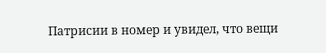Патрисии в номер и увидел, что вещи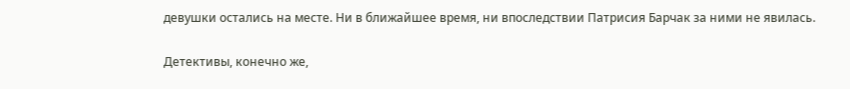девушки остались на месте. Ни в ближайшее время, ни впоследствии Патрисия Барчак за ними не явилась.

Детективы, конечно же,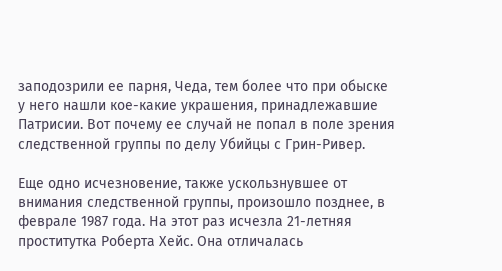заподозрили ее парня, Чеда, тем более что при обыске у него нашли кое-какие украшения, принадлежавшие Патрисии. Вот почему ее случай не попал в поле зрения следственной группы по делу Убийцы с Грин-Ривер.

Еще одно исчезновение, также ускользнувшее от внимания следственной группы, произошло позднее, в феврале 1987 года. На этот раз исчезла 21-летняя проститутка Роберта Хейс. Она отличалась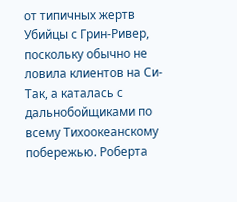от типичных жертв Убийцы с Грин-Ривер, поскольку обычно не ловила клиентов на Си-Так, а каталась с дальнобойщиками по всему Тихоокеанскому побережью. Роберта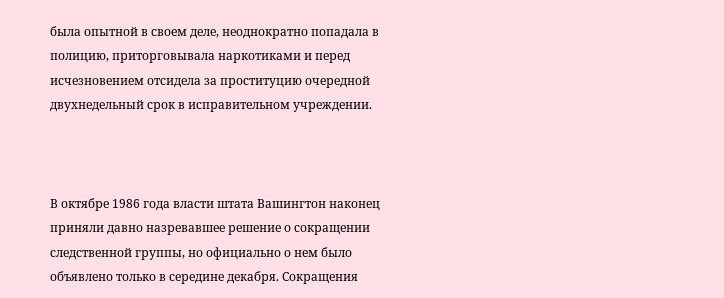была опытной в своем деле, неоднократно попадала в полицию, приторговывала наркотиками и перед исчезновением отсидела за проституцию очередной двухнедельный срок в исправительном учреждении.



В октябре 1986 года власти штата Вашингтон наконец приняли давно назревавшее решение о сокращении следственной группы, но официально о нем было объявлено только в середине декабря. Сокращения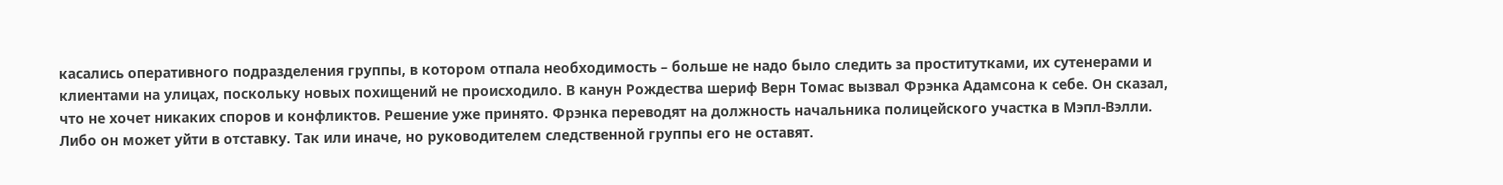касались оперативного подразделения группы, в котором отпала необходимость – больше не надо было следить за проститутками, их сутенерами и клиентами на улицах, поскольку новых похищений не происходило. В канун Рождества шериф Верн Томас вызвал Фрэнка Адамсона к себе. Он сказал, что не хочет никаких споров и конфликтов. Решение уже принято. Фрэнка переводят на должность начальника полицейского участка в Мэпл-Вэлли. Либо он может уйти в отставку. Так или иначе, но руководителем следственной группы его не оставят.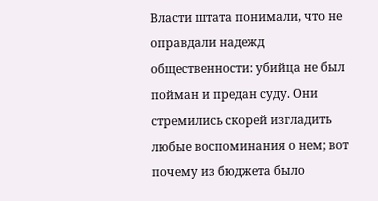Власти штата понимали, что не оправдали надежд общественности: убийца не был пойман и предан суду. Они стремились скорей изгладить любые воспоминания о нем; вот почему из бюджета было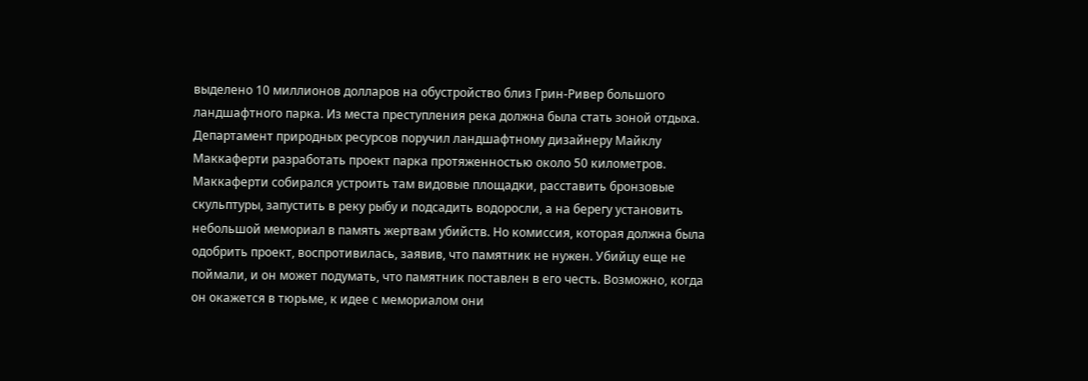выделено 10 миллионов долларов на обустройство близ Грин-Ривер большого ландшафтного парка. Из места преступления река должна была стать зоной отдыха. Департамент природных ресурсов поручил ландшафтному дизайнеру Майклу Маккаферти разработать проект парка протяженностью около 50 километров. Маккаферти собирался устроить там видовые площадки, расставить бронзовые скульптуры, запустить в реку рыбу и подсадить водоросли, а на берегу установить небольшой мемориал в память жертвам убийств. Но комиссия, которая должна была одобрить проект, воспротивилась, заявив, что памятник не нужен. Убийцу еще не поймали, и он может подумать, что памятник поставлен в его честь. Возможно, когда он окажется в тюрьме, к идее с мемориалом они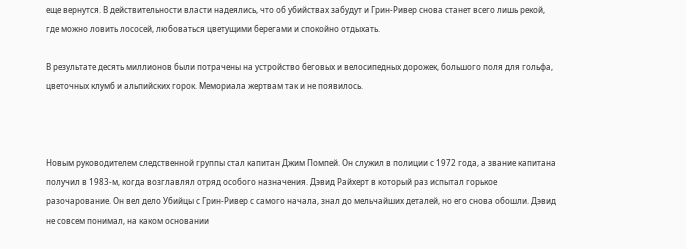еще вернутся. В действительности власти надеялись, что об убийствах забудут и Грин-Ривер снова станет всего лишь рекой, где можно ловить лососей, любоваться цветущими берегами и спокойно отдыхать.

В результате десять миллионов были потрачены на устройство беговых и велосипедных дорожек, большого поля для гольфа, цветочных клумб и альпийских горок. Мемориала жертвам так и не появилось.



Новым руководителем следственной группы стал капитан Джим Помпей. Он служил в полиции с 1972 года, а звание капитана получил в 1983-м, когда возглавлял отряд особого назначения. Дэвид Райхерт в который раз испытал горькое разочарование. Он вел дело Убийцы с Грин-Ривер с самого начала, знал до мельчайших деталей, но его снова обошли. Дэвид не совсем понимал, на каком основании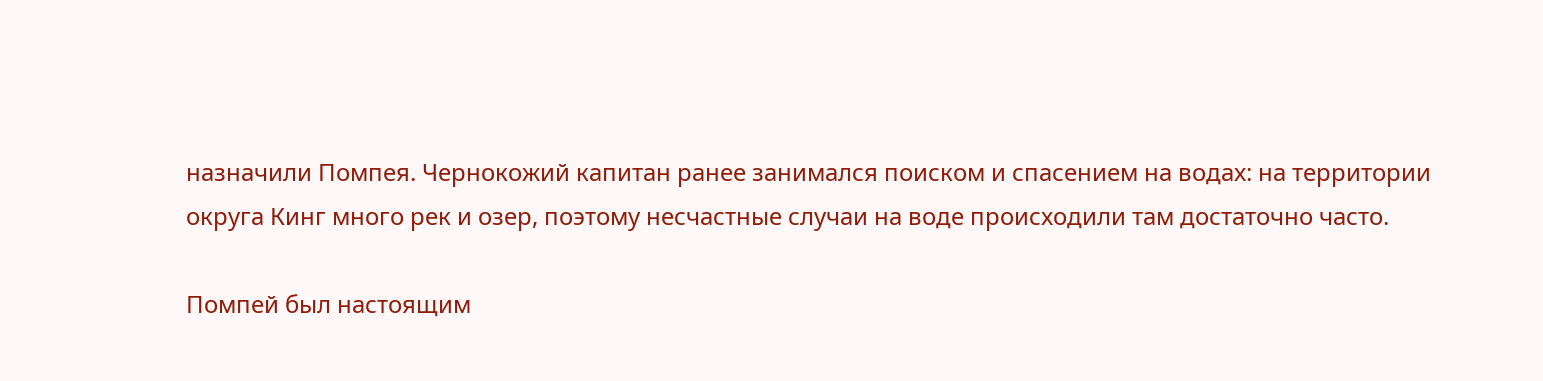назначили Помпея. Чернокожий капитан ранее занимался поиском и спасением на водах: на территории округа Кинг много рек и озер, поэтому несчастные случаи на воде происходили там достаточно часто.

Помпей был настоящим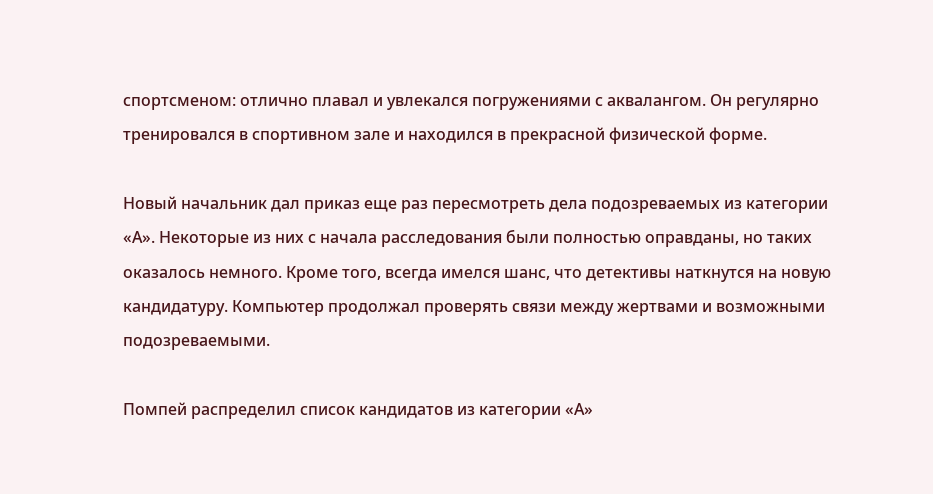спортсменом: отлично плавал и увлекался погружениями с аквалангом. Он регулярно тренировался в спортивном зале и находился в прекрасной физической форме.

Новый начальник дал приказ еще раз пересмотреть дела подозреваемых из категории «А». Некоторые из них с начала расследования были полностью оправданы, но таких оказалось немного. Кроме того, всегда имелся шанс, что детективы наткнутся на новую кандидатуру. Компьютер продолжал проверять связи между жертвами и возможными подозреваемыми.

Помпей распределил список кандидатов из категории «А»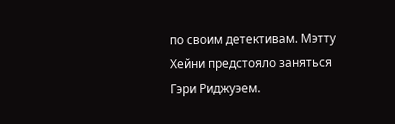по своим детективам. Мэтту Хейни предстояло заняться Гэри Риджуэем.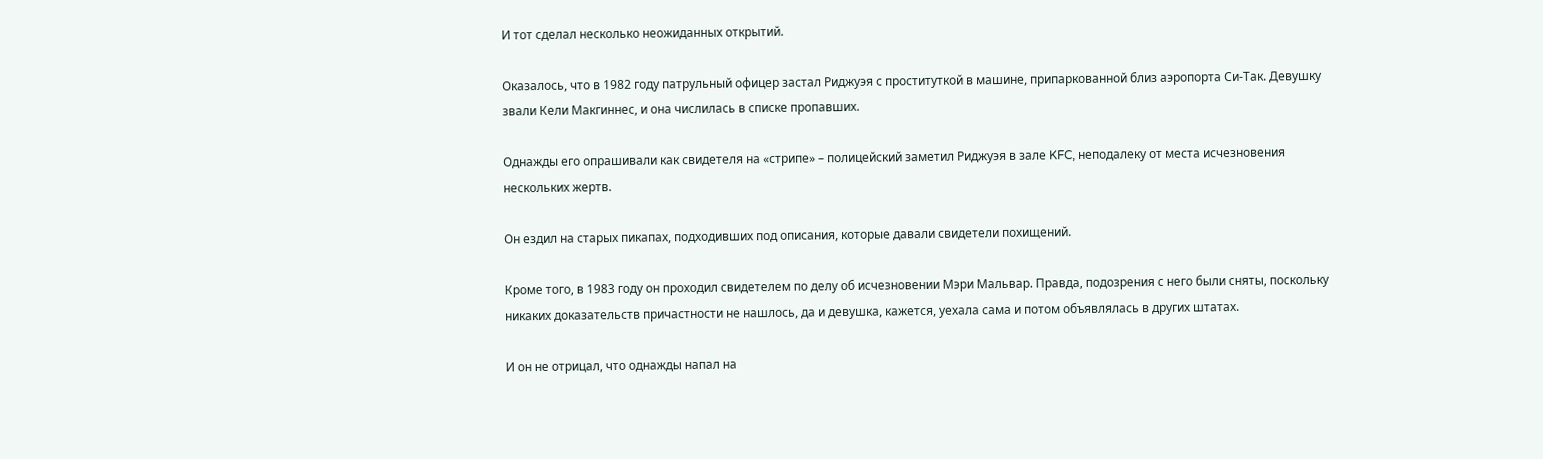И тот сделал несколько неожиданных открытий.

Оказалось, что в 1982 году патрульный офицер застал Риджуэя с проституткой в машине, припаркованной близ аэропорта Си-Так. Девушку звали Кели Макгиннес, и она числилась в списке пропавших.

Однажды его опрашивали как свидетеля на «стрипе» – полицейский заметил Риджуэя в зале KFC, неподалеку от места исчезновения нескольких жертв.

Он ездил на старых пикапах, подходивших под описания, которые давали свидетели похищений.

Кроме того, в 1983 году он проходил свидетелем по делу об исчезновении Мэри Мальвар. Правда, подозрения с него были сняты, поскольку никаких доказательств причастности не нашлось, да и девушка, кажется, уехала сама и потом объявлялась в других штатах.

И он не отрицал, что однажды напал на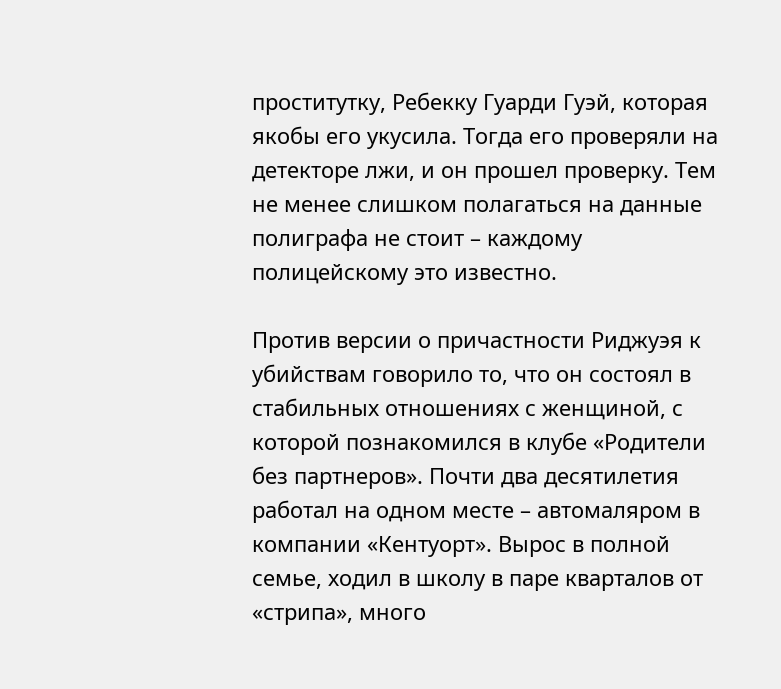проститутку, Ребекку Гуарди Гуэй, которая якобы его укусила. Тогда его проверяли на детекторе лжи, и он прошел проверку. Тем не менее слишком полагаться на данные полиграфа не стоит – каждому полицейскому это известно.

Против версии о причастности Риджуэя к убийствам говорило то, что он состоял в стабильных отношениях с женщиной, с которой познакомился в клубе «Родители без партнеров». Почти два десятилетия работал на одном месте – автомаляром в компании «Кентуорт». Вырос в полной семье, ходил в школу в паре кварталов от «стрипа», много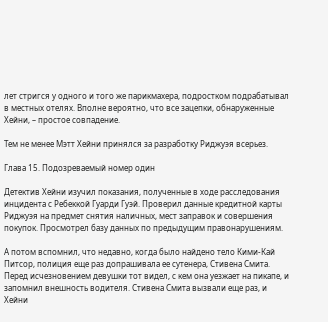лет стригся у одного и того же парикмахера, подростком подрабатывал в местных отелях. Вполне вероятно, что все зацепки, обнаруженные Хейни, – простое совпадение.

Тем не менее Мэтт Хейни принялся за разработку Риджуэя всерьез.

Глава 15. Подозреваемый номер один

Детектив Хейни изучил показания, полученные в ходе расследования инцидента с Ребеккой Гуарди Гуэй. Проверил данные кредитной карты Риджуэя на предмет снятия наличных, мест заправок и совершения покупок. Просмотрел базу данных по предыдущим правонарушениям.

А потом вспомнил, что недавно, когда было найдено тело Кими-Кай Питсор, полиция еще раз допрашивала ее сутенера, Стивена Смита. Перед исчезновением девушки тот видел, с кем она уезжает на пикапе, и запомнил внешность водителя. Стивена Смита вызвали еще раз, и Хейни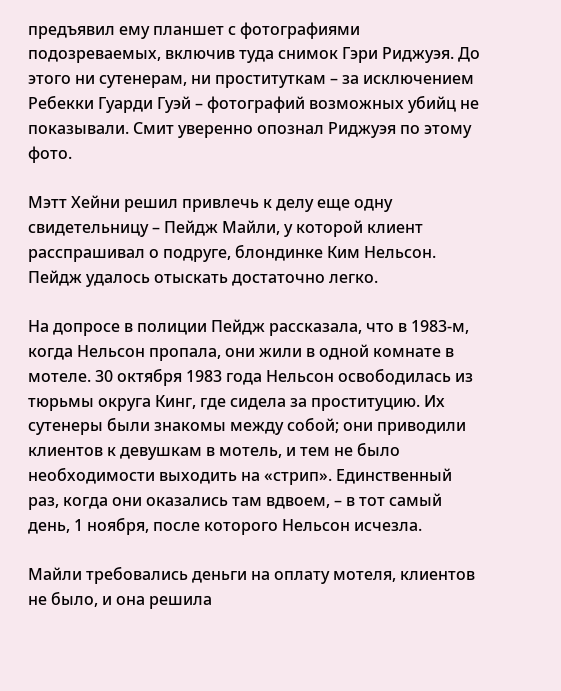предъявил ему планшет с фотографиями подозреваемых, включив туда снимок Гэри Риджуэя. До этого ни сутенерам, ни проституткам – за исключением Ребекки Гуарди Гуэй – фотографий возможных убийц не показывали. Смит уверенно опознал Риджуэя по этому фото.

Мэтт Хейни решил привлечь к делу еще одну свидетельницу – Пейдж Майли, у которой клиент расспрашивал о подруге, блондинке Ким Нельсон. Пейдж удалось отыскать достаточно легко.

На допросе в полиции Пейдж рассказала, что в 1983-м, когда Нельсон пропала, они жили в одной комнате в мотеле. 30 октября 1983 года Нельсон освободилась из тюрьмы округа Кинг, где сидела за проституцию. Их сутенеры были знакомы между собой; они приводили клиентов к девушкам в мотель, и тем не было необходимости выходить на «стрип». Единственный раз, когда они оказались там вдвоем, – в тот самый день, 1 ноября, после которого Нельсон исчезла.

Майли требовались деньги на оплату мотеля, клиентов не было, и она решила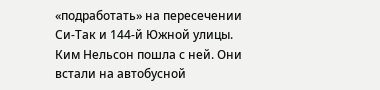«подработать» на пересечении Си-Так и 144-й Южной улицы. Ким Нельсон пошла с ней. Они встали на автобусной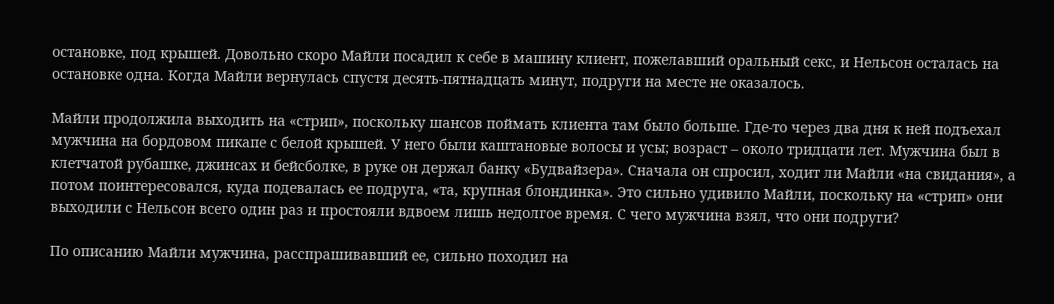остановке, под крышей. Довольно скоро Майли посадил к себе в машину клиент, пожелавший оральный секс, и Нельсон осталась на остановке одна. Когда Майли вернулась спустя десять-пятнадцать минут, подруги на месте не оказалось.

Майли продолжила выходить на «стрип», поскольку шансов поймать клиента там было больше. Где-то через два дня к ней подъехал мужчина на бордовом пикапе с белой крышей. У него были каштановые волосы и усы; возраст – около тридцати лет. Мужчина был в клетчатой рубашке, джинсах и бейсболке, в руке он держал банку «Будвайзера». Сначала он спросил, ходит ли Майли «на свидания», а потом поинтересовался, куда подевалась ее подруга, «та, крупная блондинка». Это сильно удивило Майли, поскольку на «стрип» они выходили с Нельсон всего один раз и простояли вдвоем лишь недолгое время. С чего мужчина взял, что они подруги?

По описанию Майли мужчина, расспрашивавший ее, сильно походил на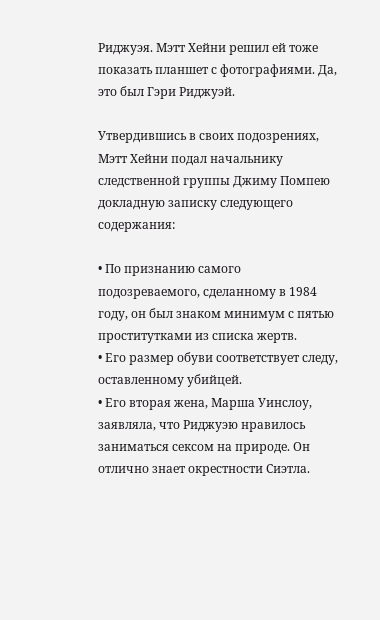Риджуэя. Мэтт Хейни решил ей тоже показать планшет с фотографиями. Да, это был Гэри Риджуэй.

Утвердившись в своих подозрениях, Мэтт Хейни подал начальнику следственной группы Джиму Помпею докладную записку следующего содержания:

• По признанию самого подозреваемого, сделанному в 1984 году, он был знаком минимум с пятью проститутками из списка жертв.
• Его размер обуви соответствует следу, оставленному убийцей.
• Его вторая жена, Марша Уинслоу, заявляла, что Риджуэю нравилось заниматься сексом на природе. Он отлично знает окрестности Сиэтла.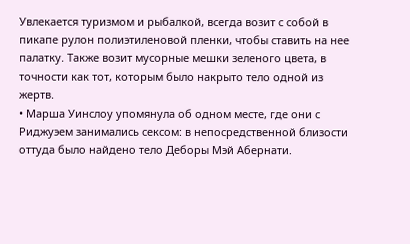Увлекается туризмом и рыбалкой, всегда возит с собой в пикапе рулон полиэтиленовой пленки, чтобы ставить на нее палатку. Также возит мусорные мешки зеленого цвета, в точности как тот, которым было накрыто тело одной из жертв.
• Марша Уинслоу упомянула об одном месте, где они с Риджуэем занимались сексом: в непосредственной близости оттуда было найдено тело Деборы Мэй Абернати.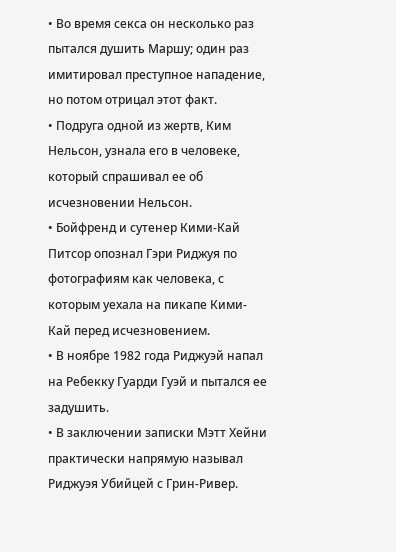• Во время секса он несколько раз пытался душить Маршу; один раз имитировал преступное нападение, но потом отрицал этот факт.
• Подруга одной из жертв, Ким Нельсон, узнала его в человеке, который спрашивал ее об исчезновении Нельсон.
• Бойфренд и сутенер Кими-Кай Питсор опознал Гэри Риджуя по фотографиям как человека, с которым уехала на пикапе Кими-Кай перед исчезновением.
• В ноябре 1982 года Риджуэй напал на Ребекку Гуарди Гуэй и пытался ее задушить.
• В заключении записки Мэтт Хейни практически напрямую называл Риджуэя Убийцей с Грин-Ривер.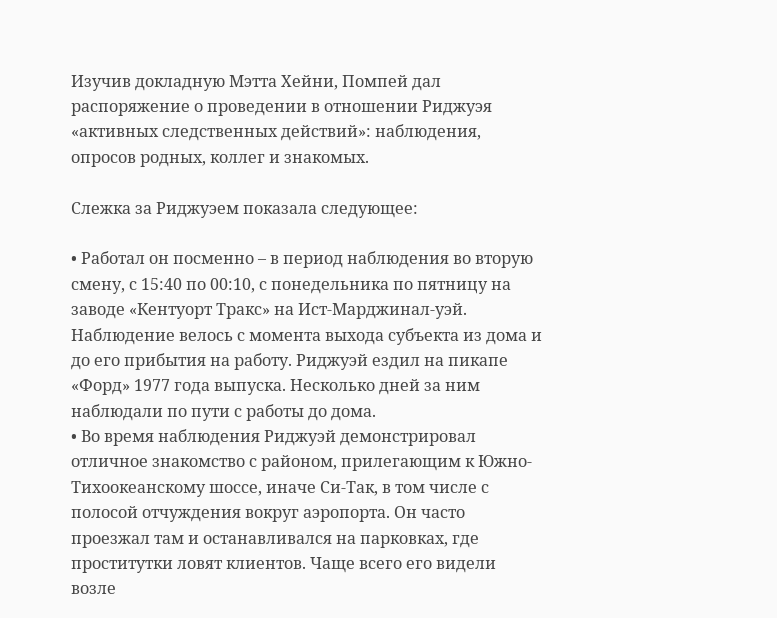Изучив докладную Мэтта Хейни, Помпей дал распоряжение о проведении в отношении Риджуэя «активных следственных действий»: наблюдения, опросов родных, коллег и знакомых.

Слежка за Риджуэем показала следующее:

• Работал он посменно – в период наблюдения во вторую смену, с 15:40 по 00:10, с понедельника по пятницу на заводе «Кентуорт Тракс» на Ист-Марджинал-уэй. Наблюдение велось с момента выхода субъекта из дома и до его прибытия на работу. Риджуэй ездил на пикапе «Форд» 1977 года выпуска. Несколько дней за ним наблюдали по пути с работы до дома.
• Во время наблюдения Риджуэй демонстрировал отличное знакомство с районом, прилегающим к Южно-Тихоокеанскому шоссе, иначе Си-Так, в том числе с полосой отчуждения вокруг аэропорта. Он часто проезжал там и останавливался на парковках, где проститутки ловят клиентов. Чаще всего его видели возле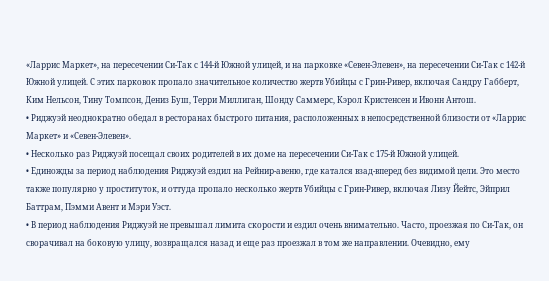«Ларрис Маркет», на пересечении Си-Так с 144-й Южной улицей, и на парковке «Севен-Элевен», на пересечении Си-Так с 142-й Южной улицей. С этих парковок пропало значительное количество жертв Убийцы с Грин-Ривер, включая Сандру Габберт, Ким Нельсон, Тину Томпсон, Дениз Буш, Терри Миллиган, Шонду Саммерс, Кэрол Кристенсен и Ивонн Антош.
• Риджуэй неоднократно обедал в ресторанах быстрого питания, расположенных в непосредственной близости от «Ларрис Маркет» и «Севен-Элевен».
• Несколько раз Риджуэй посещал своих родителей в их доме на пересечении Си-Так с 175-й Южной улицей.
• Единожды за период наблюдения Риджуэй ездил на Рейнир-авеню, где катался взад-вперед без видимой цели. Это место также популярно у проституток, и оттуда пропало несколько жертв Убийцы с Грин-Ривер, включая Лизу Йейтс, Эйприл Баттрам, Пэмми Авент и Мэри Уэст.
• В период наблюдения Риджуэй не превышал лимита скорости и ездил очень внимательно. Часто, проезжая по Си-Так, он сворачивал на боковую улицу, возвращался назад и еще раз проезжал в том же направлении. Очевидно, ему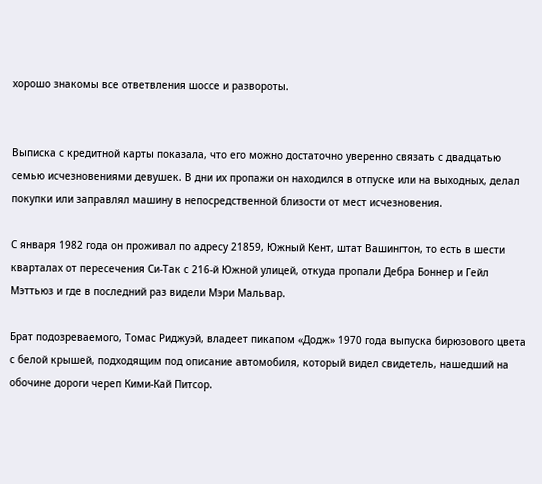хорошо знакомы все ответвления шоссе и развороты.


Выписка с кредитной карты показала, что его можно достаточно уверенно связать с двадцатью семью исчезновениями девушек. В дни их пропажи он находился в отпуске или на выходных, делал покупки или заправлял машину в непосредственной близости от мест исчезновения.

С января 1982 года он проживал по адресу 21859, Южный Кент, штат Вашингтон, то есть в шести кварталах от пересечения Си-Так с 216-й Южной улицей, откуда пропали Дебра Боннер и Гейл Мэттьюз и где в последний раз видели Мэри Мальвар.

Брат подозреваемого, Томас Риджуэй, владеет пикапом «Додж» 1970 года выпуска бирюзового цвета с белой крышей, подходящим под описание автомобиля, который видел свидетель, нашедший на обочине дороги череп Кими-Кай Питсор.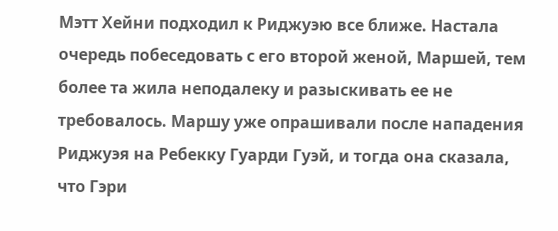Мэтт Хейни подходил к Риджуэю все ближе. Настала очередь побеседовать с его второй женой, Маршей, тем более та жила неподалеку и разыскивать ее не требовалось. Маршу уже опрашивали после нападения Риджуэя на Ребекку Гуарди Гуэй, и тогда она сказала, что Гэри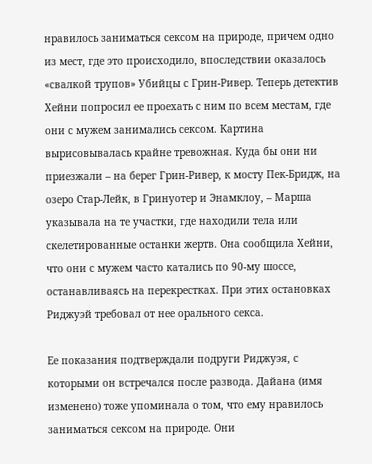нравилось заниматься сексом на природе, причем одно из мест, где это происходило, впоследствии оказалось «свалкой трупов» Убийцы с Грин-Ривер. Теперь детектив Хейни попросил ее проехать с ним по всем местам, где они с мужем занимались сексом. Картина вырисовывалась крайне тревожная. Куда бы они ни приезжали – на берег Грин-Ривер, к мосту Пек-Бридж, на озеро Стар-Лейк, в Гринуотер и Энамклоу, – Марша указывала на те участки, где находили тела или скелетированные останки жертв. Она сообщила Хейни, что они с мужем часто катались по 90-му шоссе, останавливаясь на перекрестках. При этих остановках Риджуэй требовал от нее орального секса.

Ее показания подтверждали подруги Риджуэя, с которыми он встречался после развода. Дайана (имя изменено) тоже упоминала о том, что ему нравилось заниматься сексом на природе. Они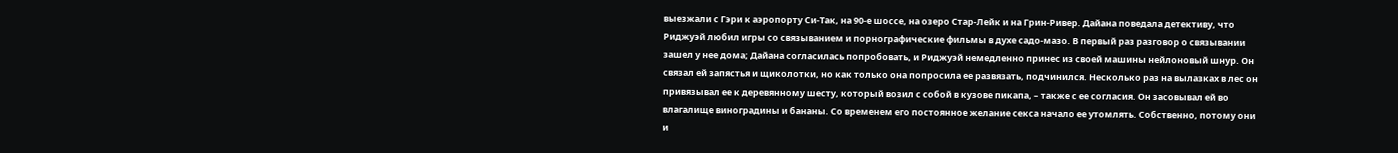выезжали с Гэри к аэропорту Си-Так, на 90-е шоссе, на озеро Стар-Лейк и на Грин-Ривер. Дайана поведала детективу, что Риджуэй любил игры со связыванием и порнографические фильмы в духе садо-мазо. В первый раз разговор о связывании зашел у нее дома; Дайана согласилась попробовать, и Риджуэй немедленно принес из своей машины нейлоновый шнур. Он связал ей запястья и щиколотки, но как только она попросила ее развязать, подчинился. Несколько раз на вылазках в лес он привязывал ее к деревянному шесту, который возил с собой в кузове пикапа, – также с ее согласия. Он засовывал ей во влагалище виноградины и бананы. Со временем его постоянное желание секса начало ее утомлять. Собственно, потому они и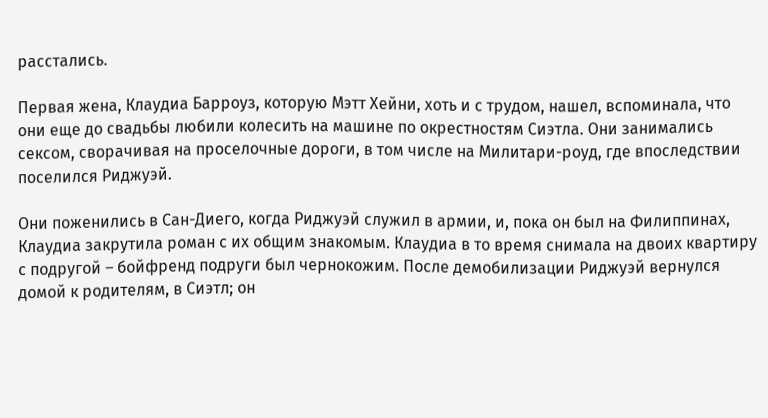расстались.

Первая жена, Клаудиа Барроуз, которую Мэтт Хейни, хоть и с трудом, нашел, вспоминала, что они еще до свадьбы любили колесить на машине по окрестностям Сиэтла. Они занимались сексом, сворачивая на проселочные дороги, в том числе на Милитари-роуд, где впоследствии поселился Риджуэй.

Они поженились в Сан-Диего, когда Риджуэй служил в армии, и, пока он был на Филиппинах, Клаудиа закрутила роман с их общим знакомым. Клаудиа в то время снимала на двоих квартиру с подругой – бойфренд подруги был чернокожим. После демобилизации Риджуэй вернулся домой к родителям, в Сиэтл; он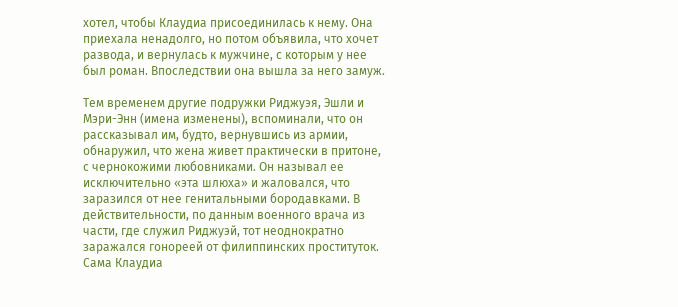хотел, чтобы Клаудиа присоединилась к нему. Она приехала ненадолго, но потом объявила, что хочет развода, и вернулась к мужчине, с которым у нее был роман. Впоследствии она вышла за него замуж.

Тем временем другие подружки Риджуэя, Эшли и Мэри-Энн (имена изменены), вспоминали, что он рассказывал им, будто, вернувшись из армии, обнаружил, что жена живет практически в притоне, с чернокожими любовниками. Он называл ее исключительно «эта шлюха» и жаловался, что заразился от нее генитальными бородавками. В действительности, по данным военного врача из части, где служил Риджуэй, тот неоднократно заражался гонореей от филиппинских проституток. Сама Клаудиа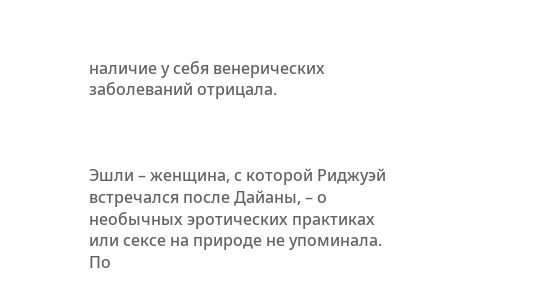наличие у себя венерических заболеваний отрицала.



Эшли – женщина, с которой Риджуэй встречался после Дайаны, – о необычных эротических практиках или сексе на природе не упоминала. По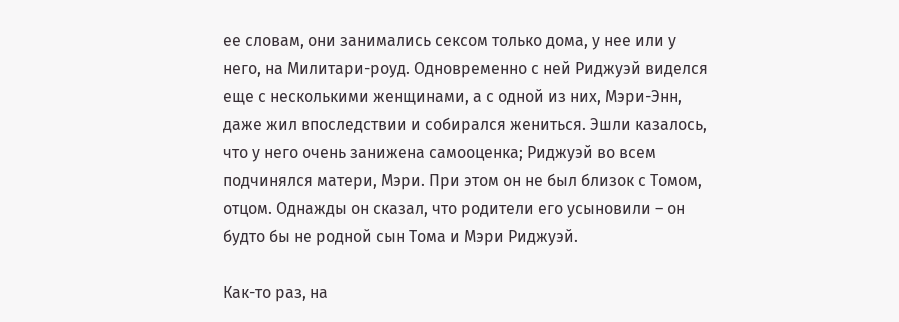ее словам, они занимались сексом только дома, у нее или у него, на Милитари-роуд. Одновременно с ней Риджуэй виделся еще с несколькими женщинами, а с одной из них, Мэри-Энн, даже жил впоследствии и собирался жениться. Эшли казалось, что у него очень занижена самооценка; Риджуэй во всем подчинялся матери, Мэри. При этом он не был близок с Томом, отцом. Однажды он сказал, что родители его усыновили – он будто бы не родной сын Тома и Мэри Риджуэй.

Как-то раз, на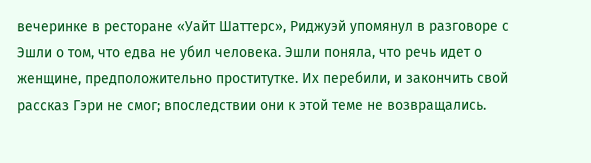вечеринке в ресторане «Уайт Шаттерс», Риджуэй упомянул в разговоре с Эшли о том, что едва не убил человека. Эшли поняла, что речь идет о женщине, предположительно проститутке. Их перебили, и закончить свой рассказ Гэри не смог; впоследствии они к этой теме не возвращались.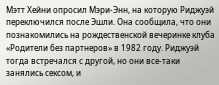Мэтт Хейни опросил Мэри-Энн, на которую Риджуэй переключился после Эшли. Она сообщила, что они познакомились на рождественской вечеринке клуба «Родители без партнеров» в 1982 году. Риджуэй тогда встречался с другой, но они все-таки занялись сексом, и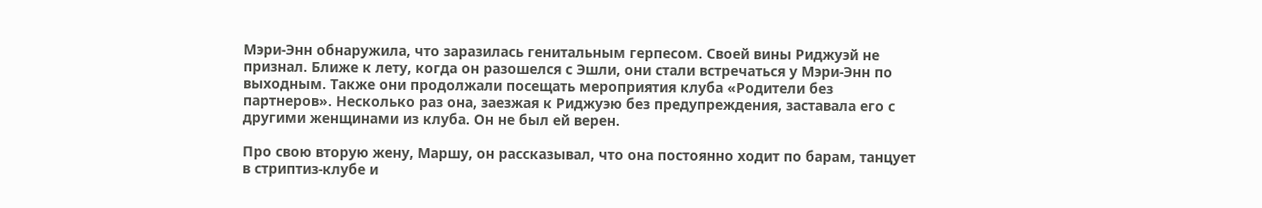Мэри-Энн обнаружила, что заразилась генитальным герпесом. Своей вины Риджуэй не признал. Ближе к лету, когда он разошелся с Эшли, они стали встречаться у Мэри-Энн по выходным. Также они продолжали посещать мероприятия клуба «Родители без партнеров». Несколько раз она, заезжая к Риджуэю без предупреждения, заставала его с другими женщинами из клуба. Он не был ей верен.

Про свою вторую жену, Маршу, он рассказывал, что она постоянно ходит по барам, танцует в стриптиз-клубе и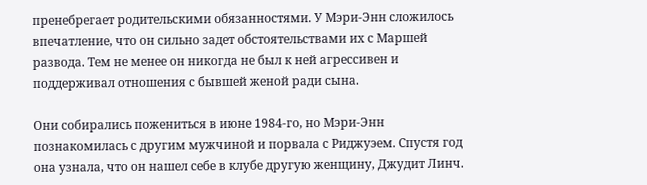пренебрегает родительскими обязанностями. У Мэри-Энн сложилось впечатление, что он сильно задет обстоятельствами их с Маршей развода. Тем не менее он никогда не был к ней агрессивен и поддерживал отношения с бывшей женой ради сына.

Они собирались пожениться в июне 1984-го, но Мэри-Энн познакомилась с другим мужчиной и порвала с Риджуэем. Спустя год она узнала, что он нашел себе в клубе другую женщину, Джудит Линч.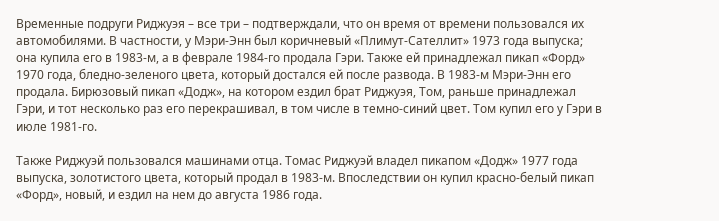Временные подруги Риджуэя – все три – подтверждали, что он время от времени пользовался их автомобилями. В частности, у Мэри-Энн был коричневый «Плимут-Сателлит» 1973 года выпуска; она купила его в 1983-м, а в феврале 1984-го продала Гэри. Также ей принадлежал пикап «Форд» 1970 года, бледно-зеленого цвета, который достался ей после развода. В 1983-м Мэри-Энн его продала. Бирюзовый пикап «Додж», на котором ездил брат Риджуэя, Том, раньше принадлежал Гэри, и тот несколько раз его перекрашивал, в том числе в темно-синий цвет. Том купил его у Гэри в июле 1981-го.

Также Риджуэй пользовался машинами отца. Томас Риджуэй владел пикапом «Додж» 1977 года выпуска, золотистого цвета, который продал в 1983-м. Впоследствии он купил красно-белый пикап «Форд», новый, и ездил на нем до августа 1986 года.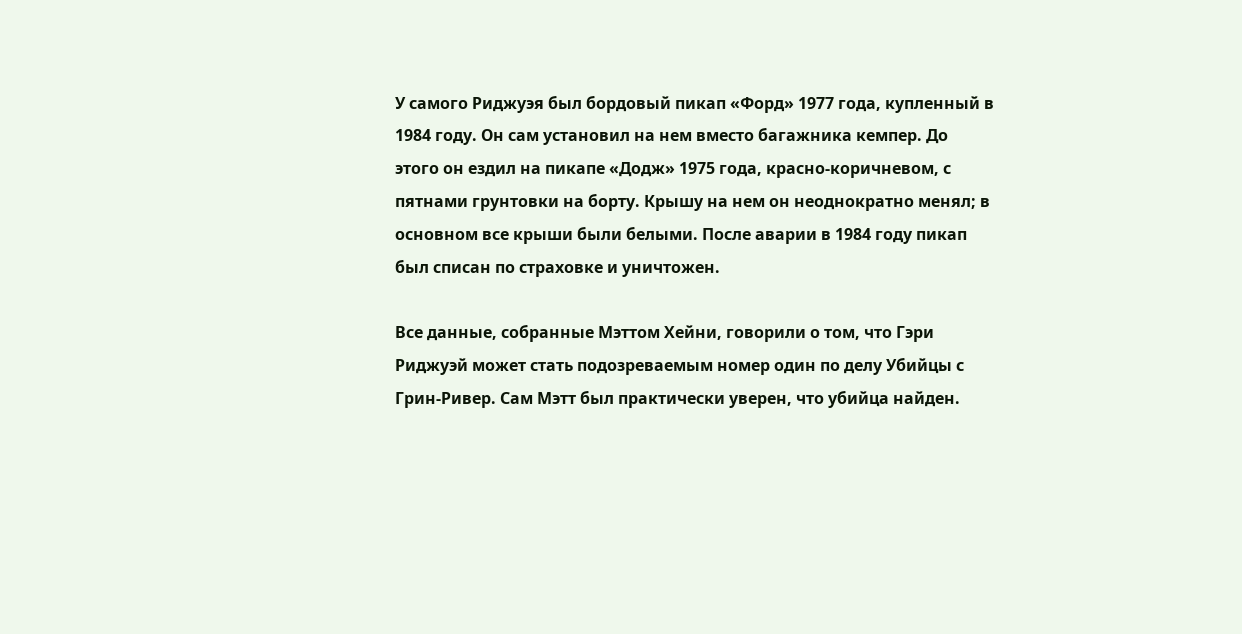У самого Риджуэя был бордовый пикап «Форд» 1977 года, купленный в 1984 году. Он сам установил на нем вместо багажника кемпер. До этого он ездил на пикапе «Додж» 1975 года, красно-коричневом, с пятнами грунтовки на борту. Крышу на нем он неоднократно менял; в основном все крыши были белыми. После аварии в 1984 году пикап был списан по страховке и уничтожен.

Все данные, собранные Мэттом Хейни, говорили о том, что Гэри Риджуэй может стать подозреваемым номер один по делу Убийцы с Грин-Ривер. Сам Мэтт был практически уверен, что убийца найден.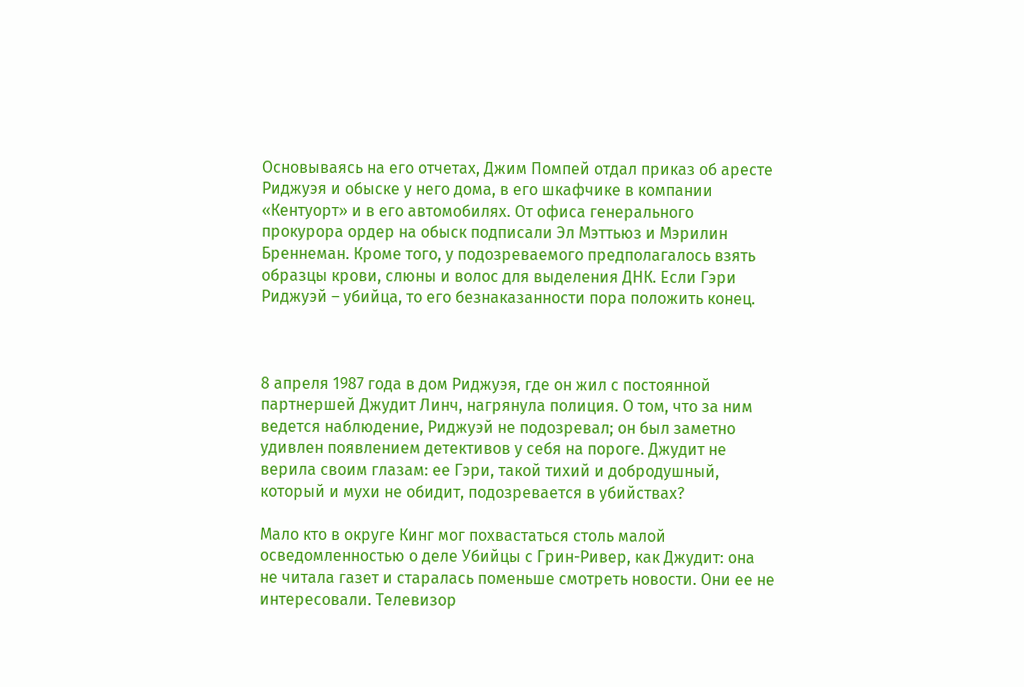Основываясь на его отчетах, Джим Помпей отдал приказ об аресте Риджуэя и обыске у него дома, в его шкафчике в компании «Кентуорт» и в его автомобилях. От офиса генерального прокурора ордер на обыск подписали Эл Мэттьюз и Мэрилин Бреннеман. Кроме того, у подозреваемого предполагалось взять образцы крови, слюны и волос для выделения ДНК. Если Гэри Риджуэй – убийца, то его безнаказанности пора положить конец.



8 апреля 1987 года в дом Риджуэя, где он жил с постоянной партнершей Джудит Линч, нагрянула полиция. О том, что за ним ведется наблюдение, Риджуэй не подозревал; он был заметно удивлен появлением детективов у себя на пороге. Джудит не верила своим глазам: ее Гэри, такой тихий и добродушный, который и мухи не обидит, подозревается в убийствах?

Мало кто в округе Кинг мог похвастаться столь малой осведомленностью о деле Убийцы с Грин-Ривер, как Джудит: она не читала газет и старалась поменьше смотреть новости. Они ее не интересовали. Телевизор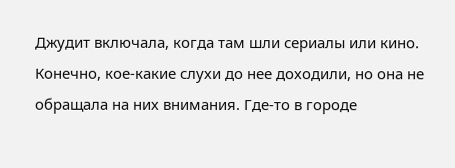Джудит включала, когда там шли сериалы или кино. Конечно, кое-какие слухи до нее доходили, но она не обращала на них внимания. Где-то в городе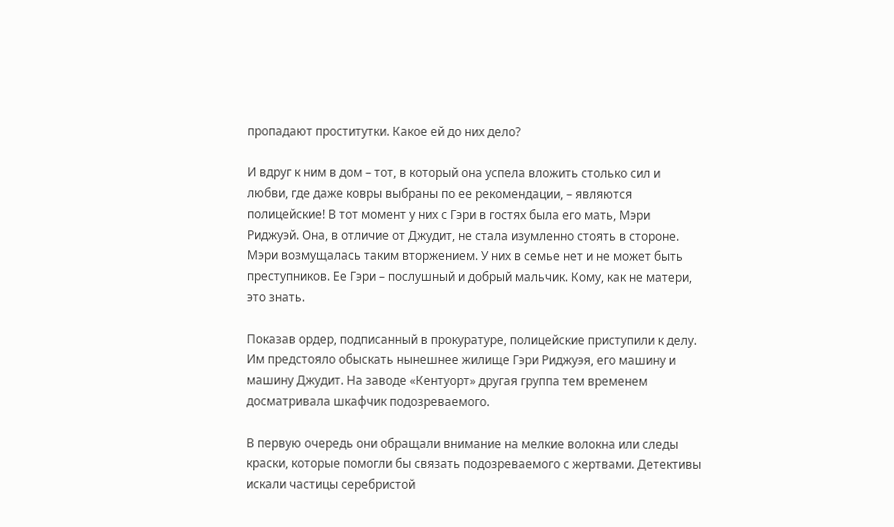пропадают проститутки. Какое ей до них дело?

И вдруг к ним в дом – тот, в который она успела вложить столько сил и любви, где даже ковры выбраны по ее рекомендации, – являются полицейские! В тот момент у них с Гэри в гостях была его мать, Мэри Риджуэй. Она, в отличие от Джудит, не стала изумленно стоять в стороне. Мэри возмущалась таким вторжением. У них в семье нет и не может быть преступников. Ее Гэри – послушный и добрый мальчик. Кому, как не матери, это знать.

Показав ордер, подписанный в прокуратуре, полицейские приступили к делу. Им предстояло обыскать нынешнее жилище Гэри Риджуэя, его машину и машину Джудит. На заводе «Кентуорт» другая группа тем временем досматривала шкафчик подозреваемого.

В первую очередь они обращали внимание на мелкие волокна или следы краски, которые помогли бы связать подозреваемого с жертвами. Детективы искали частицы серебристой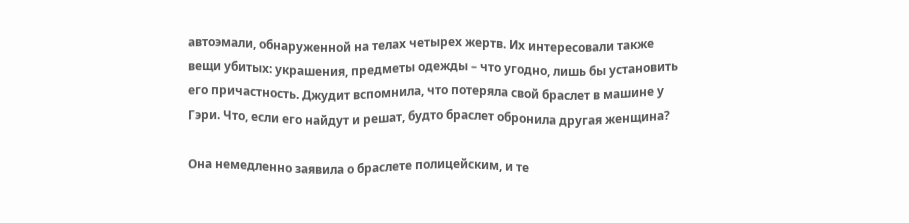автоэмали, обнаруженной на телах четырех жертв. Их интересовали также вещи убитых: украшения, предметы одежды – что угодно, лишь бы установить его причастность. Джудит вспомнила, что потеряла свой браслет в машине у Гэри. Что, если его найдут и решат, будто браслет обронила другая женщина?

Она немедленно заявила о браслете полицейским, и те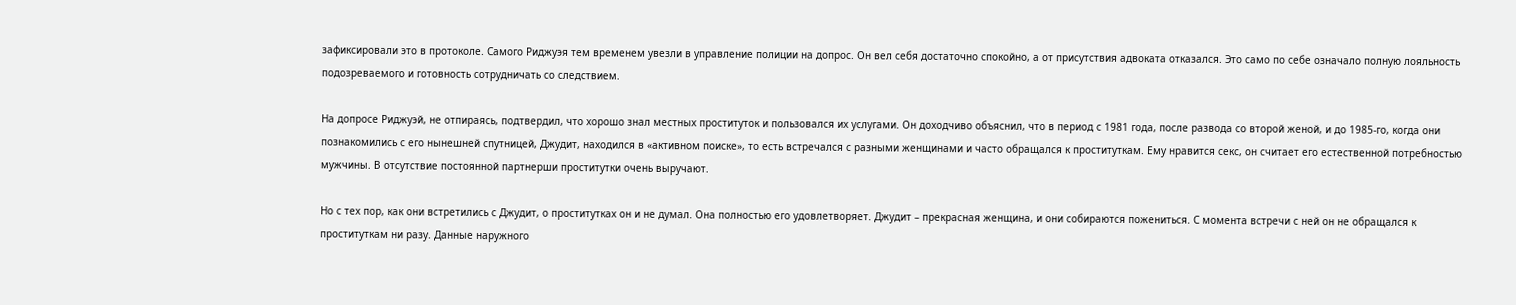зафиксировали это в протоколе. Самого Риджуэя тем временем увезли в управление полиции на допрос. Он вел себя достаточно спокойно, а от присутствия адвоката отказался. Это само по себе означало полную лояльность подозреваемого и готовность сотрудничать со следствием.

На допросе Риджуэй, не отпираясь, подтвердил, что хорошо знал местных проституток и пользовался их услугами. Он доходчиво объяснил, что в период с 1981 года, после развода со второй женой, и до 1985-го, когда они познакомились с его нынешней спутницей, Джудит, находился в «активном поиске», то есть встречался с разными женщинами и часто обращался к проституткам. Ему нравится секс, он считает его естественной потребностью мужчины. В отсутствие постоянной партнерши проститутки очень выручают.

Но с тех пор, как они встретились с Джудит, о проститутках он и не думал. Она полностью его удовлетворяет. Джудит – прекрасная женщина, и они собираются пожениться. С момента встречи с ней он не обращался к проституткам ни разу. Данные наружного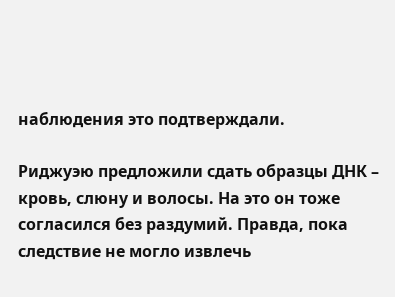наблюдения это подтверждали.

Риджуэю предложили сдать образцы ДНК – кровь, слюну и волосы. На это он тоже согласился без раздумий. Правда, пока следствие не могло извлечь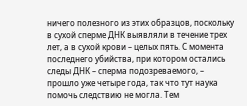ничего полезного из этих образцов, поскольку в сухой сперме ДНК выявляли в течение трех лет, а в сухой крови – целых пять. С момента последнего убийства, при котором остались следы ДНК – сперма подозреваемого, – прошло уже четыре года, так что тут наука помочь следствию не могла. Тем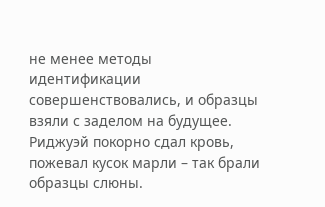не менее методы идентификации совершенствовались, и образцы взяли с заделом на будущее. Риджуэй покорно сдал кровь, пожевал кусок марли – так брали образцы слюны.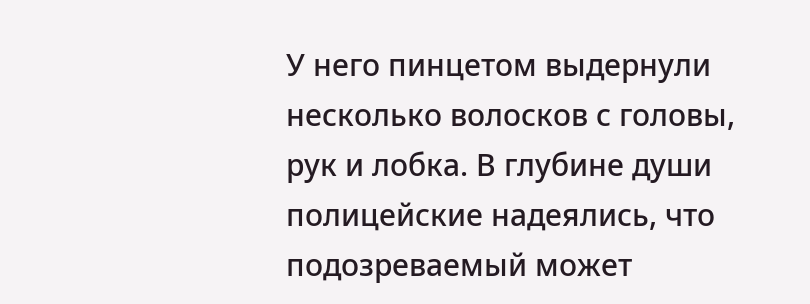У него пинцетом выдернули несколько волосков с головы, рук и лобка. В глубине души полицейские надеялись, что подозреваемый может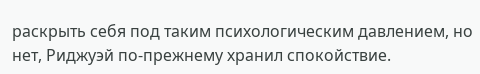раскрыть себя под таким психологическим давлением, но нет, Риджуэй по-прежнему хранил спокойствие.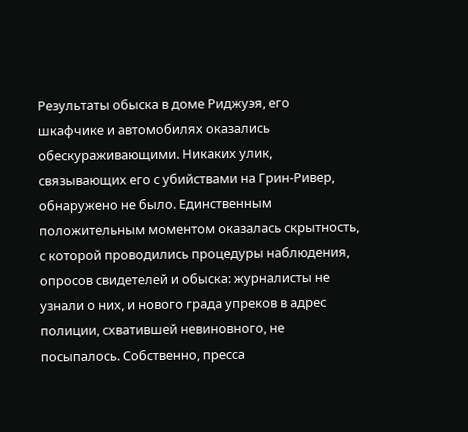Результаты обыска в доме Риджуэя, его шкафчике и автомобилях оказались обескураживающими. Никаких улик, связывающих его с убийствами на Грин-Ривер, обнаружено не было. Единственным положительным моментом оказалась скрытность, с которой проводились процедуры наблюдения, опросов свидетелей и обыска: журналисты не узнали о них, и нового града упреков в адрес полиции, схватившей невиновного, не посыпалось. Собственно, пресса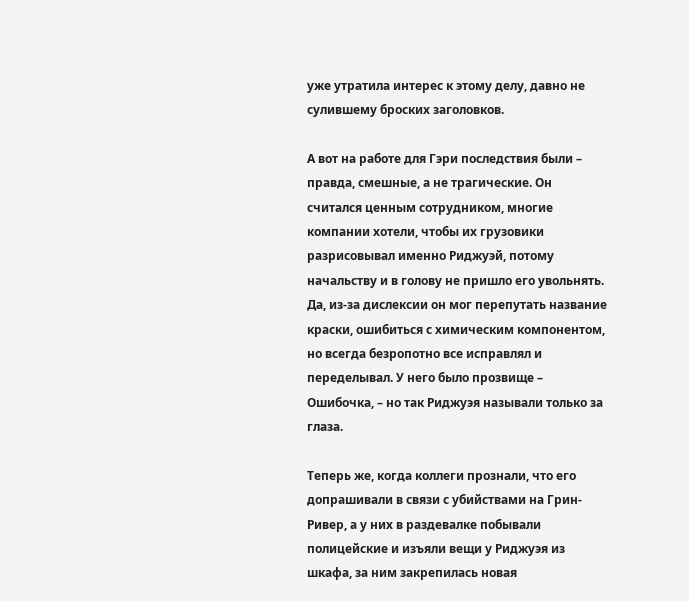уже утратила интерес к этому делу, давно не сулившему броских заголовков.

А вот на работе для Гэри последствия были – правда, смешные, а не трагические. Он считался ценным сотрудником, многие компании хотели, чтобы их грузовики разрисовывал именно Риджуэй, потому начальству и в голову не пришло его увольнять. Да, из-за дислексии он мог перепутать название краски, ошибиться с химическим компонентом, но всегда безропотно все исправлял и переделывал. У него было прозвище – Ошибочка, – но так Риджуэя называли только за глаза.

Теперь же, когда коллеги прознали, что его допрашивали в связи с убийствами на Грин-Ривер, а у них в раздевалке побывали полицейские и изъяли вещи у Риджуэя из шкафа, за ним закрепилась новая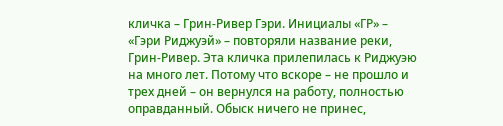кличка – Грин-Ривер Гэри. Инициалы «ГР» – «Гэри Риджуэй» – повторяли название реки, Грин-Ривер. Эта кличка прилепилась к Риджуэю на много лет. Потому что вскоре – не прошло и трех дней – он вернулся на работу, полностью оправданный. Обыск ничего не принес,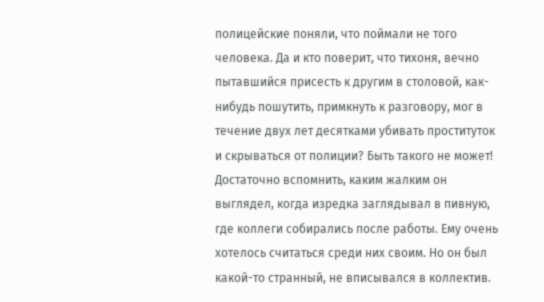полицейские поняли, что поймали не того человека. Да и кто поверит, что тихоня, вечно пытавшийся присесть к другим в столовой, как-нибудь пошутить, примкнуть к разговору, мог в течение двух лет десятками убивать проституток и скрываться от полиции? Быть такого не может! Достаточно вспомнить, каким жалким он выглядел, когда изредка заглядывал в пивную, где коллеги собирались после работы. Ему очень хотелось считаться среди них своим. Но он был какой-то странный, не вписывался в коллектив.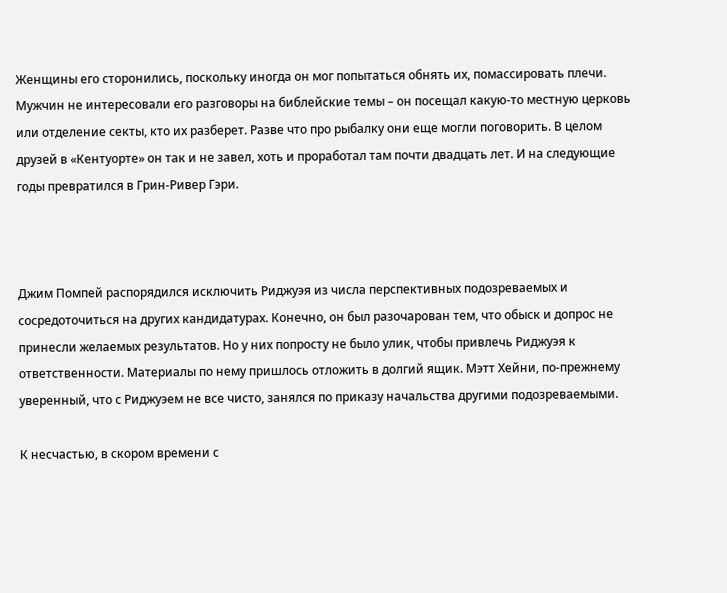Женщины его сторонились, поскольку иногда он мог попытаться обнять их, помассировать плечи. Мужчин не интересовали его разговоры на библейские темы – он посещал какую-то местную церковь или отделение секты, кто их разберет. Разве что про рыбалку они еще могли поговорить. В целом друзей в «Кентуорте» он так и не завел, хоть и проработал там почти двадцать лет. И на следующие годы превратился в Грин-Ривер Гэри.



Джим Помпей распорядился исключить Риджуэя из числа перспективных подозреваемых и сосредоточиться на других кандидатурах. Конечно, он был разочарован тем, что обыск и допрос не принесли желаемых результатов. Но у них попросту не было улик, чтобы привлечь Риджуэя к ответственности. Материалы по нему пришлось отложить в долгий ящик. Мэтт Хейни, по-прежнему уверенный, что с Риджуэем не все чисто, занялся по приказу начальства другими подозреваемыми.

К несчастью, в скором времени с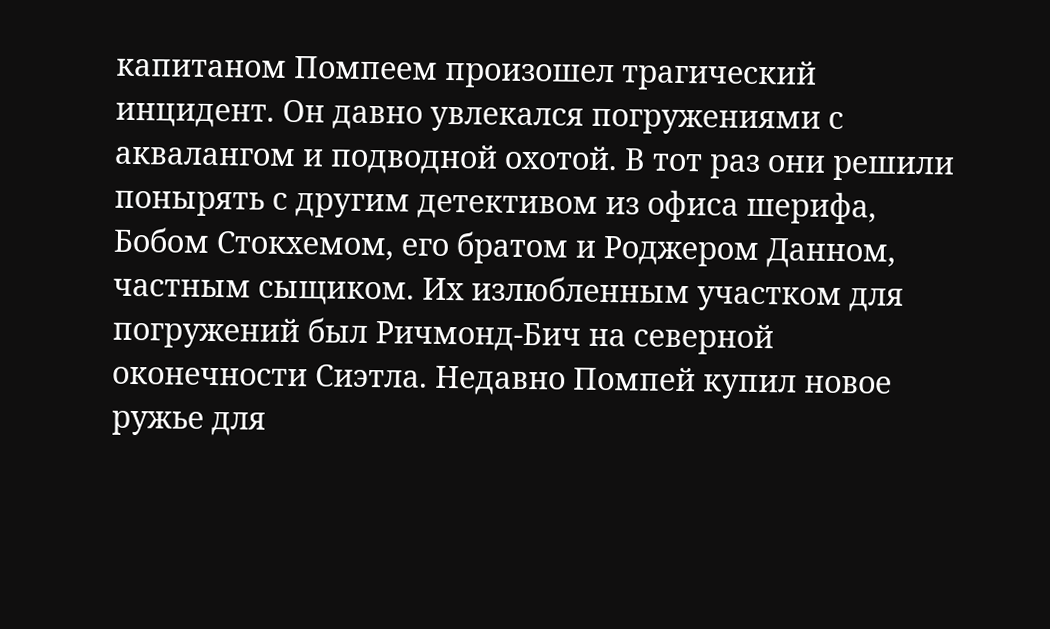капитаном Помпеем произошел трагический инцидент. Он давно увлекался погружениями с аквалангом и подводной охотой. В тот раз они решили понырять с другим детективом из офиса шерифа, Бобом Стокхемом, его братом и Роджером Данном, частным сыщиком. Их излюбленным участком для погружений был Ричмонд-Бич на северной оконечности Сиэтла. Недавно Помпей купил новое ружье для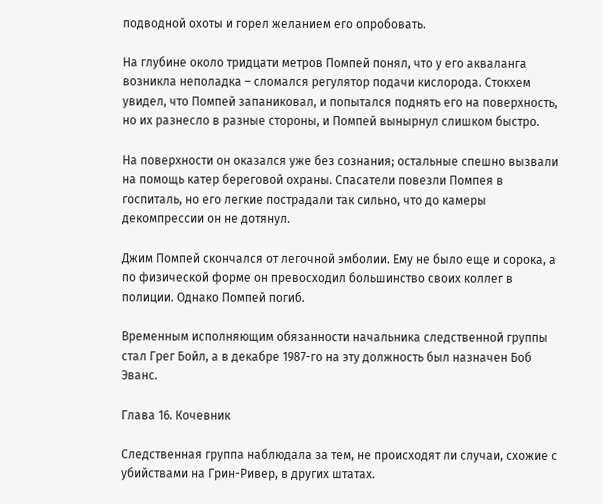подводной охоты и горел желанием его опробовать.

На глубине около тридцати метров Помпей понял, что у его акваланга возникла неполадка – сломался регулятор подачи кислорода. Стокхем увидел, что Помпей запаниковал, и попытался поднять его на поверхность, но их разнесло в разные стороны, и Помпей вынырнул слишком быстро.

На поверхности он оказался уже без сознания; остальные спешно вызвали на помощь катер береговой охраны. Спасатели повезли Помпея в госпиталь, но его легкие пострадали так сильно, что до камеры декомпрессии он не дотянул.

Джим Помпей скончался от легочной эмболии. Ему не было еще и сорока, а по физической форме он превосходил большинство своих коллег в полиции. Однако Помпей погиб.

Временным исполняющим обязанности начальника следственной группы стал Грег Бойл, а в декабре 1987-го на эту должность был назначен Боб Эванс.

Глава 16. Кочевник

Следственная группа наблюдала за тем, не происходят ли случаи, схожие с убийствами на Грин-Ривер, в других штатах.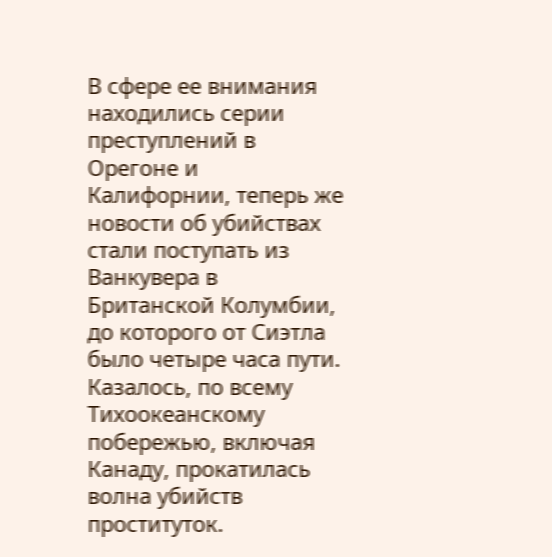В сфере ее внимания находились серии преступлений в Орегоне и Калифорнии, теперь же новости об убийствах стали поступать из Ванкувера в Британской Колумбии, до которого от Сиэтла было четыре часа пути. Казалось, по всему Тихоокеанскому побережью, включая Канаду, прокатилась волна убийств проституток.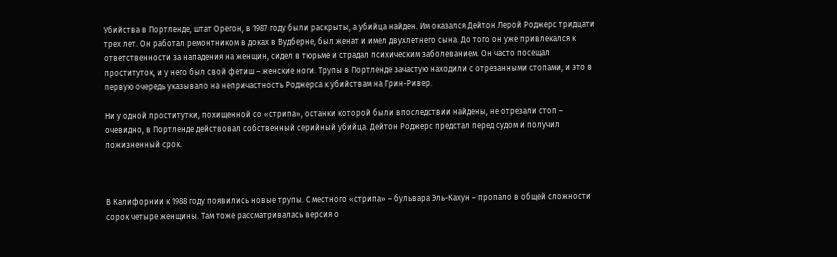Убийства в Портленде, штат Орегон, в 1987 году были раскрыты, а убийца найден. Им оказался Дейтон Лерой Роджерс тридцати трех лет. Он работал ремонтником в доках в Вудберне, был женат и имел двухлетнего сына. До того он уже привлекался к ответственности за нападения на женщин, сидел в тюрьме и страдал психическим заболеванием. Он часто посещал проституток, и у него был свой фетиш – женские ноги. Трупы в Портленде зачастую находили с отрезанными стопами, и это в первую очередь указывало на непричастность Роджерса к убийствам на Грин-Ривер.

Ни у одной проститутки, похищенной со «стрипа», останки которой были впоследствии найдены, не отрезали стоп – очевидно, в Портленде действовал собственный серийный убийца. Дейтон Роджерс предстал перед судом и получил пожизненный срок.



В Калифорнии к 1988 году появились новые трупы. С местного «стрипа» – бульвара Эль-Кахун – пропало в общей сложности сорок четыре женщины. Там тоже рассматривалась версия о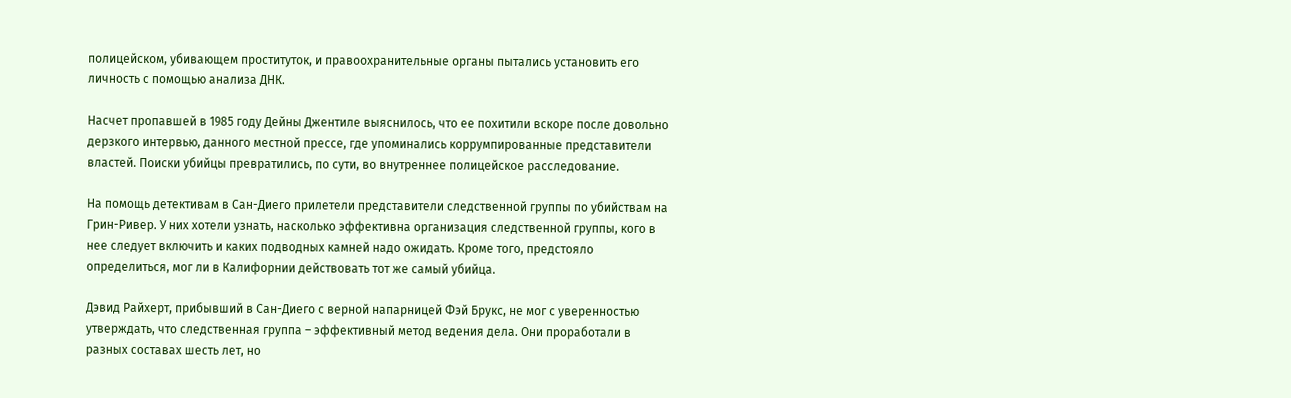полицейском, убивающем проституток, и правоохранительные органы пытались установить его личность с помощью анализа ДНК.

Насчет пропавшей в 1985 году Дейны Джентиле выяснилось, что ее похитили вскоре после довольно дерзкого интервью, данного местной прессе, где упоминались коррумпированные представители властей. Поиски убийцы превратились, по сути, во внутреннее полицейское расследование.

На помощь детективам в Сан-Диего прилетели представители следственной группы по убийствам на Грин-Ривер. У них хотели узнать, насколько эффективна организация следственной группы, кого в нее следует включить и каких подводных камней надо ожидать. Кроме того, предстояло определиться, мог ли в Калифорнии действовать тот же самый убийца.

Дэвид Райхерт, прибывший в Сан-Диего с верной напарницей Фэй Брукс, не мог с уверенностью утверждать, что следственная группа – эффективный метод ведения дела. Они проработали в разных составах шесть лет, но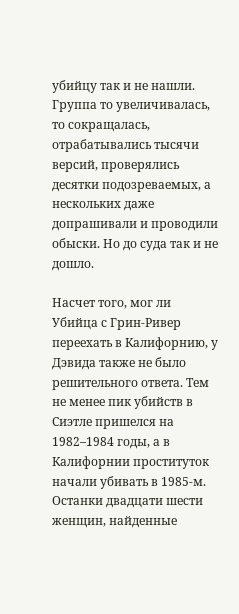убийцу так и не нашли. Группа то увеличивалась, то сокращалась, отрабатывались тысячи версий, проверялись десятки подозреваемых, а нескольких даже допрашивали и проводили обыски. Но до суда так и не дошло.

Насчет того, мог ли Убийца с Грин-Ривер переехать в Калифорнию, у Дэвида также не было решительного ответа. Тем не менее пик убийств в Сиэтле пришелся на 1982–1984 годы, а в Калифорнии проституток начали убивать в 1985-м. Останки двадцати шести женщин, найденные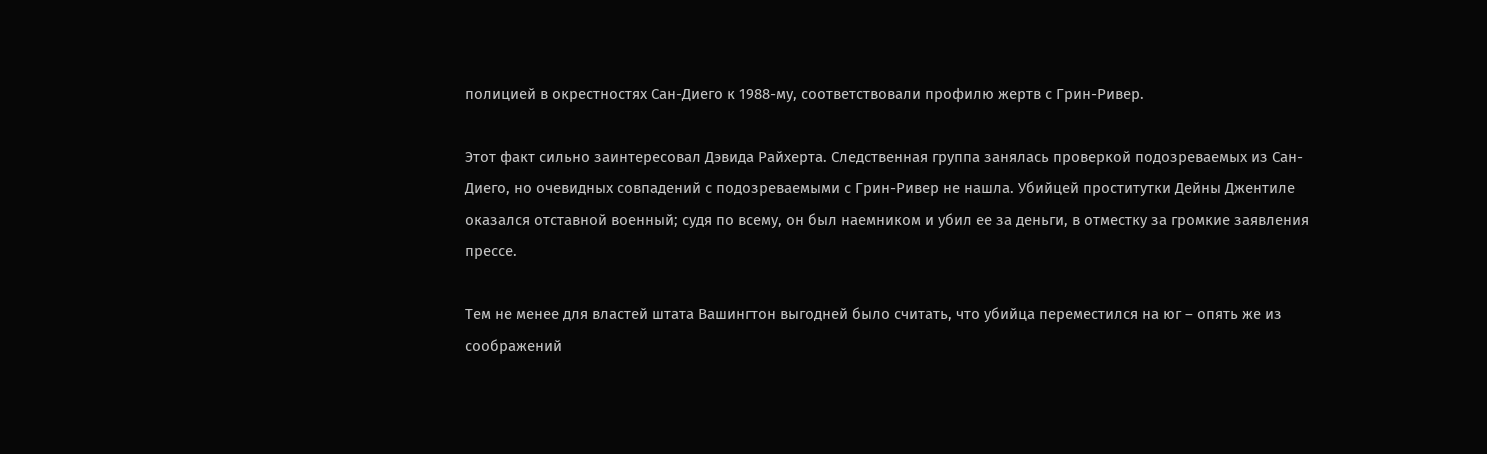полицией в окрестностях Сан-Диего к 1988-му, соответствовали профилю жертв с Грин-Ривер.

Этот факт сильно заинтересовал Дэвида Райхерта. Следственная группа занялась проверкой подозреваемых из Сан-Диего, но очевидных совпадений с подозреваемыми с Грин-Ривер не нашла. Убийцей проститутки Дейны Джентиле оказался отставной военный; судя по всему, он был наемником и убил ее за деньги, в отместку за громкие заявления прессе.

Тем не менее для властей штата Вашингтон выгодней было считать, что убийца переместился на юг – опять же из соображений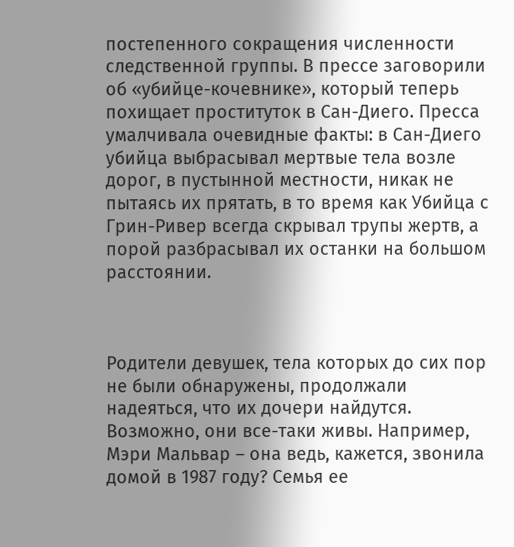постепенного сокращения численности следственной группы. В прессе заговорили об «убийце-кочевнике», который теперь похищает проституток в Сан-Диего. Пресса умалчивала очевидные факты: в Сан-Диего убийца выбрасывал мертвые тела возле дорог, в пустынной местности, никак не пытаясь их прятать, в то время как Убийца с Грин-Ривер всегда скрывал трупы жертв, а порой разбрасывал их останки на большом расстоянии.



Родители девушек, тела которых до сих пор не были обнаружены, продолжали надеяться, что их дочери найдутся. Возможно, они все-таки живы. Например, Мэри Мальвар – она ведь, кажется, звонила домой в 1987 году? Семья ее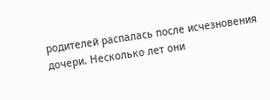родителей распалась после исчезновения дочери. Несколько лет они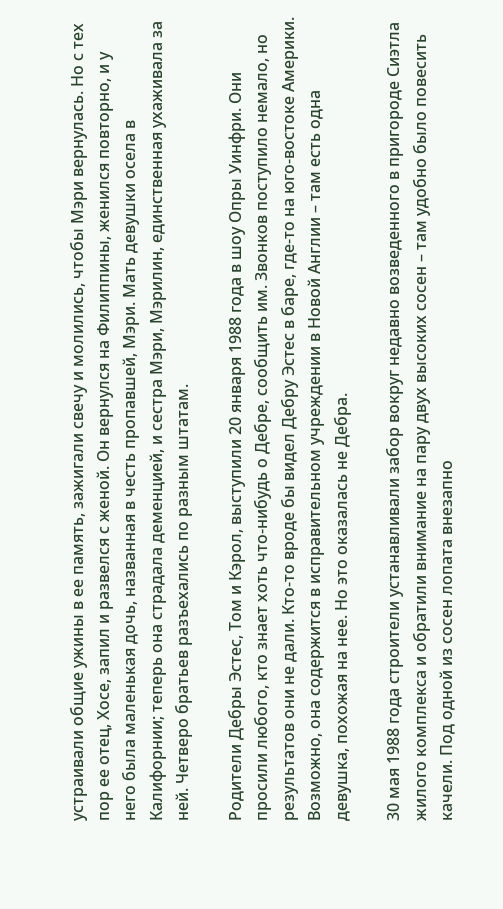устраивали общие ужины в ее память, зажигали свечу и молились, чтобы Мэри вернулась. Но с тех пор ее отец, Хосе, запил и развелся с женой. Он вернулся на Филиппины, женился повторно, и у него была маленькая дочь, названная в честь пропавшей, Мэри. Мать девушки осела в Калифорнии; теперь она страдала деменцией, и сестра Мэри, Мэрилин, единственная ухаживала за ней. Четверо братьев разъехались по разным штатам.

Родители Дебры Эстес, Том и Кэрол, выступили 20 января 1988 года в шоу Опры Уинфри. Они просили любого, кто знает хоть что-нибудь о Дебре, сообщить им. Звонков поступило немало, но результатов они не дали. Кто-то вроде бы видел Дебру Эстес в баре, где-то на юго-востоке Америки. Возможно, она содержится в исправительном учреждении в Новой Англии – там есть одна девушка, похожая на нее. Но это оказалась не Дебра.

30 мая 1988 года строители устанавливали забор вокруг недавно возведенного в пригороде Сиэтла жилого комплекса и обратили внимание на пару двух высоких сосен – там удобно было повесить качели. Под одной из сосен лопата внезапно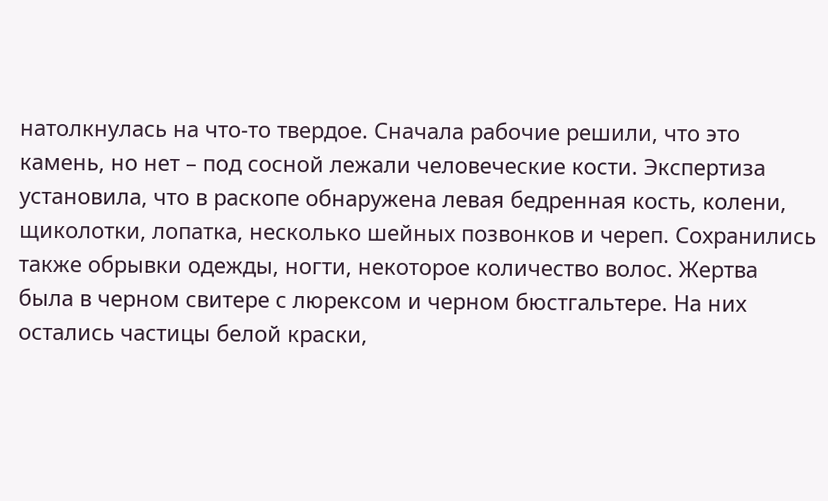натолкнулась на что-то твердое. Сначала рабочие решили, что это камень, но нет – под сосной лежали человеческие кости. Экспертиза установила, что в раскопе обнаружена левая бедренная кость, колени, щиколотки, лопатка, несколько шейных позвонков и череп. Сохранились также обрывки одежды, ногти, некоторое количество волос. Жертва была в черном свитере с люрексом и черном бюстгальтере. На них остались частицы белой краски,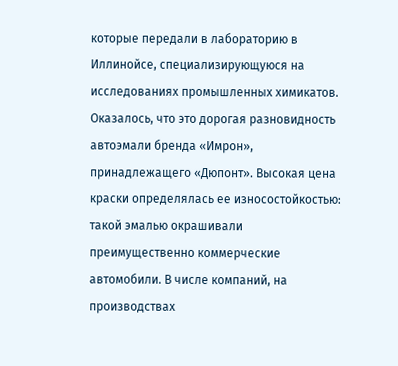которые передали в лабораторию в Иллинойсе, специализирующуюся на исследованиях промышленных химикатов. Оказалось, что это дорогая разновидность автоэмали бренда «Имрон», принадлежащего «Дюпонт». Высокая цена краски определялась ее износостойкостью: такой эмалью окрашивали преимущественно коммерческие автомобили. В числе компаний, на производствах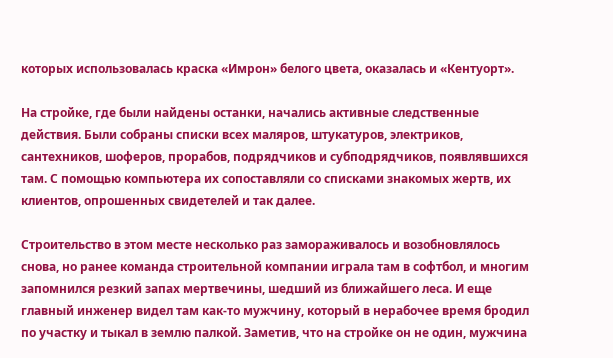которых использовалась краска «Имрон» белого цвета, оказалась и «Кентуорт».

На стройке, где были найдены останки, начались активные следственные действия. Были собраны списки всех маляров, штукатуров, электриков, сантехников, шоферов, прорабов, подрядчиков и субподрядчиков, появлявшихся там. С помощью компьютера их сопоставляли со списками знакомых жертв, их клиентов, опрошенных свидетелей и так далее.

Строительство в этом месте несколько раз замораживалось и возобновлялось снова, но ранее команда строительной компании играла там в софтбол, и многим запомнился резкий запах мертвечины, шедший из ближайшего леса. И еще главный инженер видел там как-то мужчину, который в нерабочее время бродил по участку и тыкал в землю палкой. Заметив, что на стройке он не один, мужчина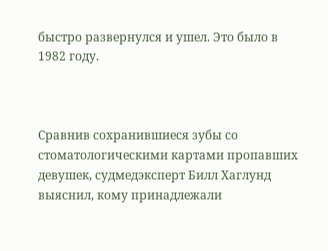быстро развернулся и ушел. Это было в 1982 году.



Сравнив сохранившиеся зубы со стоматологическими картами пропавших девушек, судмедэксперт Билл Хаглунд выяснил, кому принадлежали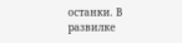останки. В развилке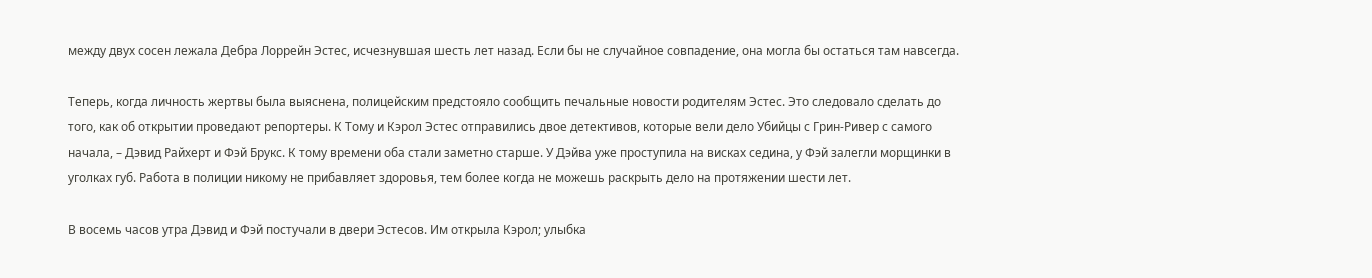между двух сосен лежала Дебра Лоррейн Эстес, исчезнувшая шесть лет назад. Если бы не случайное совпадение, она могла бы остаться там навсегда.

Теперь, когда личность жертвы была выяснена, полицейским предстояло сообщить печальные новости родителям Эстес. Это следовало сделать до того, как об открытии проведают репортеры. К Тому и Кэрол Эстес отправились двое детективов, которые вели дело Убийцы с Грин-Ривер с самого начала, – Дэвид Райхерт и Фэй Брукс. К тому времени оба стали заметно старше. У Дэйва уже проступила на висках седина, у Фэй залегли морщинки в уголках губ. Работа в полиции никому не прибавляет здоровья, тем более когда не можешь раскрыть дело на протяжении шести лет.

В восемь часов утра Дэвид и Фэй постучали в двери Эстесов. Им открыла Кэрол; улыбка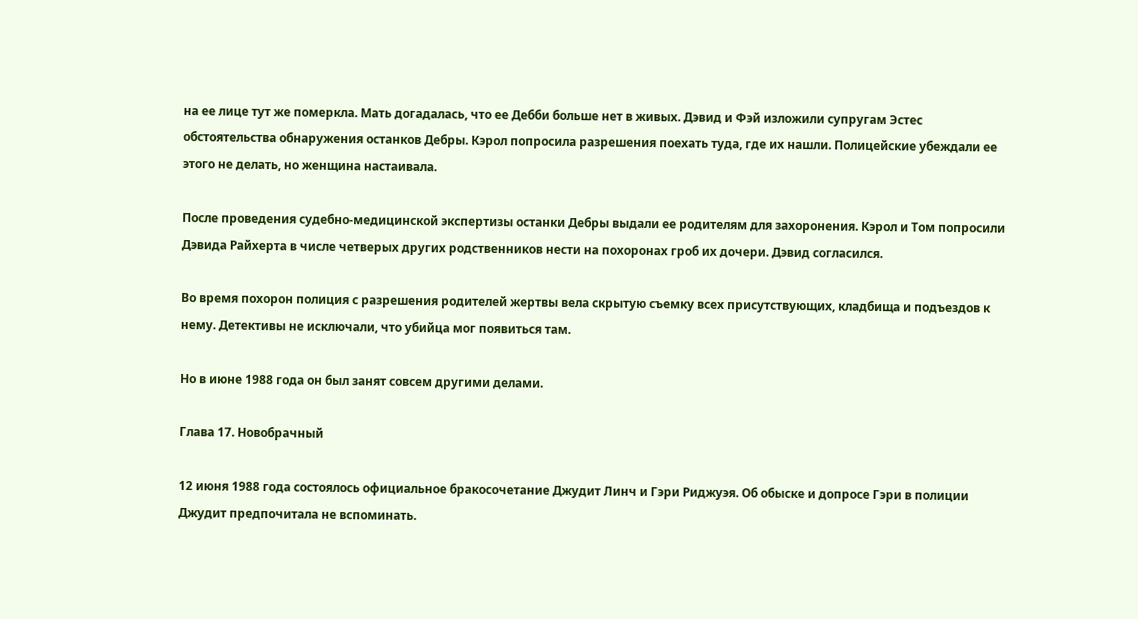на ее лице тут же померкла. Мать догадалась, что ее Дебби больше нет в живых. Дэвид и Фэй изложили супругам Эстес обстоятельства обнаружения останков Дебры. Кэрол попросила разрешения поехать туда, где их нашли. Полицейские убеждали ее этого не делать, но женщина настаивала.

После проведения судебно-медицинской экспертизы останки Дебры выдали ее родителям для захоронения. Кэрол и Том попросили Дэвида Райхерта в числе четверых других родственников нести на похоронах гроб их дочери. Дэвид согласился.

Во время похорон полиция с разрешения родителей жертвы вела скрытую съемку всех присутствующих, кладбища и подъездов к нему. Детективы не исключали, что убийца мог появиться там.

Но в июне 1988 года он был занят совсем другими делами.

Глава 17. Новобрачный

12 июня 1988 года состоялось официальное бракосочетание Джудит Линч и Гэри Риджуэя. Об обыске и допросе Гэри в полиции Джудит предпочитала не вспоминать.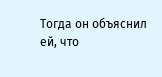Тогда он объяснил ей, что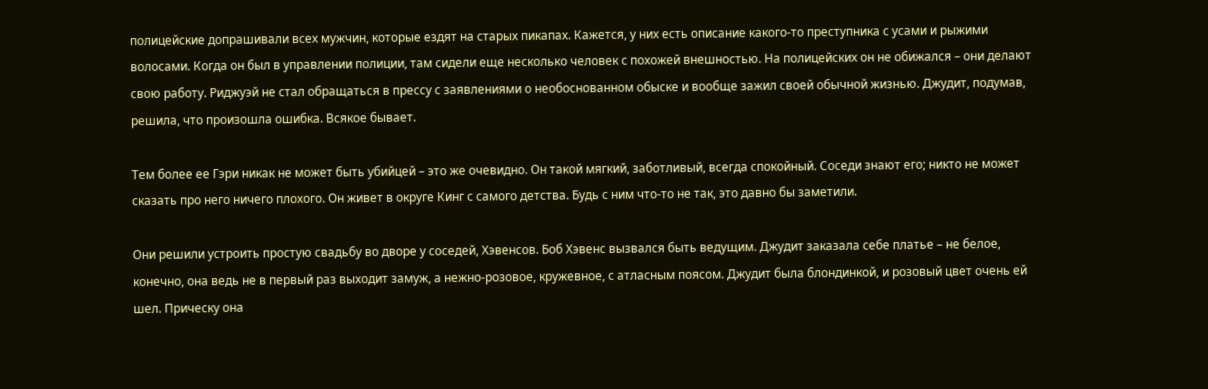полицейские допрашивали всех мужчин, которые ездят на старых пикапах. Кажется, у них есть описание какого-то преступника с усами и рыжими волосами. Когда он был в управлении полиции, там сидели еще несколько человек с похожей внешностью. На полицейских он не обижался – они делают свою работу. Риджуэй не стал обращаться в прессу с заявлениями о необоснованном обыске и вообще зажил своей обычной жизнью. Джудит, подумав, решила, что произошла ошибка. Всякое бывает.

Тем более ее Гэри никак не может быть убийцей – это же очевидно. Он такой мягкий, заботливый, всегда спокойный. Соседи знают его; никто не может сказать про него ничего плохого. Он живет в округе Кинг с самого детства. Будь с ним что-то не так, это давно бы заметили.

Они решили устроить простую свадьбу во дворе у соседей, Хэвенсов. Боб Хэвенс вызвался быть ведущим. Джудит заказала себе платье – не белое, конечно, она ведь не в первый раз выходит замуж, а нежно-розовое, кружевное, с атласным поясом. Джудит была блондинкой, и розовый цвет очень ей шел. Прическу она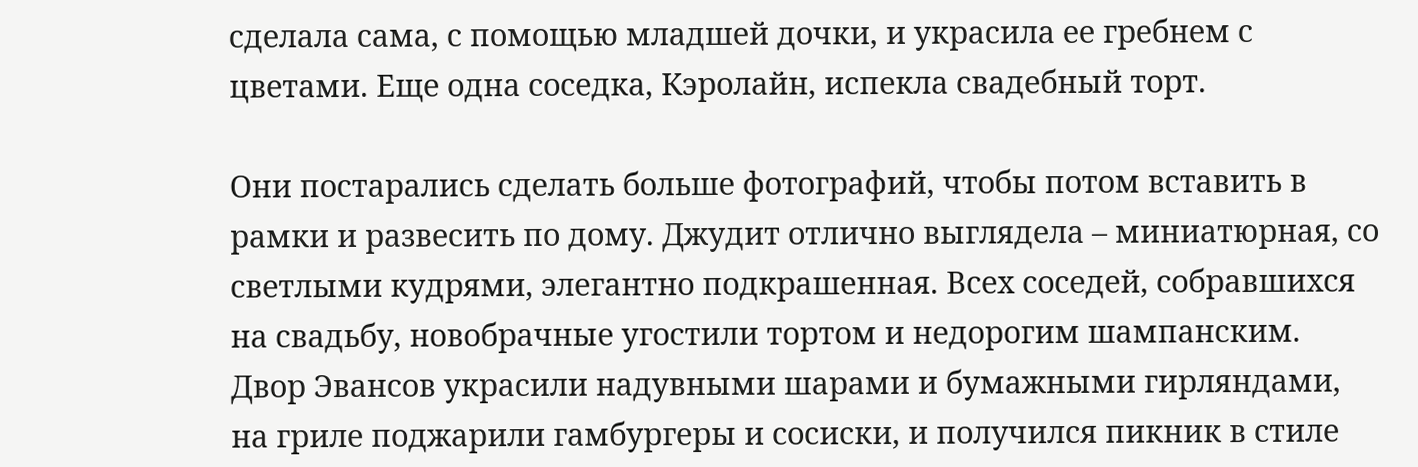сделала сама, с помощью младшей дочки, и украсила ее гребнем с цветами. Еще одна соседка, Кэролайн, испекла свадебный торт.

Они постарались сделать больше фотографий, чтобы потом вставить в рамки и развесить по дому. Джудит отлично выглядела – миниатюрная, со светлыми кудрями, элегантно подкрашенная. Всех соседей, собравшихся на свадьбу, новобрачные угостили тортом и недорогим шампанским. Двор Эвансов украсили надувными шарами и бумажными гирляндами, на гриле поджарили гамбургеры и сосиски, и получился пикник в стиле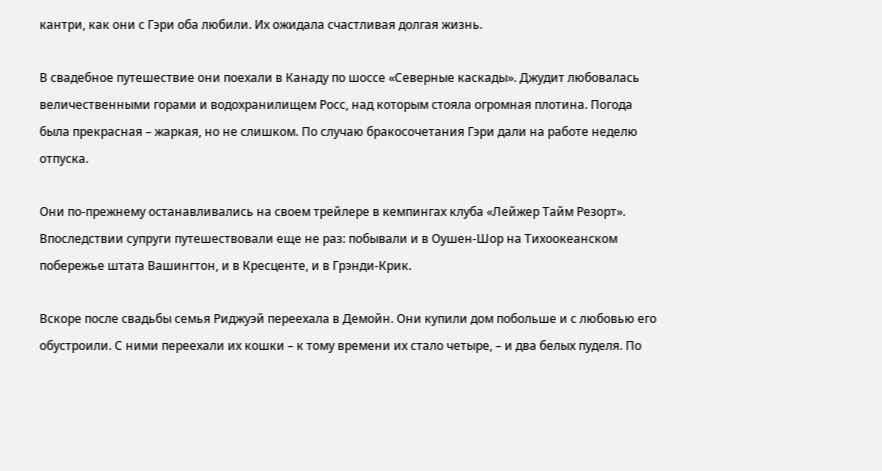кантри, как они с Гэри оба любили. Их ожидала счастливая долгая жизнь.

В свадебное путешествие они поехали в Канаду по шоссе «Северные каскады». Джудит любовалась величественными горами и водохранилищем Росс, над которым стояла огромная плотина. Погода была прекрасная – жаркая, но не слишком. По случаю бракосочетания Гэри дали на работе неделю отпуска.

Они по-прежнему останавливались на своем трейлере в кемпингах клуба «Лейжер Тайм Резорт». Впоследствии супруги путешествовали еще не раз: побывали и в Оушен-Шор на Тихоокеанском побережье штата Вашингтон, и в Кресценте, и в Грэнди-Крик.

Вскоре после свадьбы семья Риджуэй переехала в Демойн. Они купили дом побольше и с любовью его обустроили. С ними переехали их кошки – к тому времени их стало четыре, – и два белых пуделя. По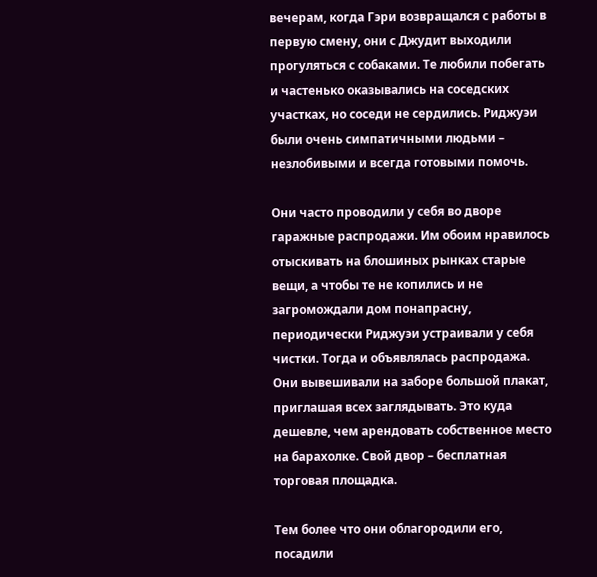вечерам, когда Гэри возвращался с работы в первую смену, они с Джудит выходили прогуляться с собаками. Те любили побегать и частенько оказывались на соседских участках, но соседи не сердились. Риджуэи были очень симпатичными людьми – незлобивыми и всегда готовыми помочь.

Они часто проводили у себя во дворе гаражные распродажи. Им обоим нравилось отыскивать на блошиных рынках старые вещи, а чтобы те не копились и не загромождали дом понапрасну, периодически Риджуэи устраивали у себя чистки. Тогда и объявлялась распродажа. Они вывешивали на заборе большой плакат, приглашая всех заглядывать. Это куда дешевле, чем арендовать собственное место на барахолке. Свой двор – бесплатная торговая площадка.

Тем более что они облагородили его, посадили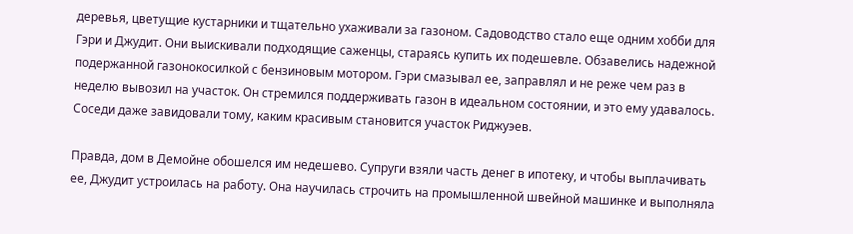деревья, цветущие кустарники и тщательно ухаживали за газоном. Садоводство стало еще одним хобби для Гэри и Джудит. Они выискивали подходящие саженцы, стараясь купить их подешевле. Обзавелись надежной подержанной газонокосилкой с бензиновым мотором. Гэри смазывал ее, заправлял и не реже чем раз в неделю вывозил на участок. Он стремился поддерживать газон в идеальном состоянии, и это ему удавалось. Соседи даже завидовали тому, каким красивым становится участок Риджуэев.

Правда, дом в Демойне обошелся им недешево. Супруги взяли часть денег в ипотеку, и чтобы выплачивать ее, Джудит устроилась на работу. Она научилась строчить на промышленной швейной машинке и выполняла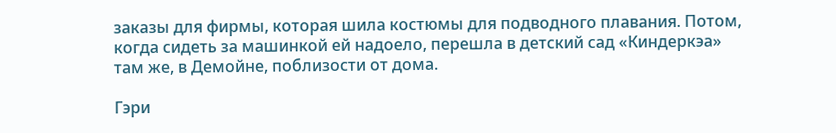заказы для фирмы, которая шила костюмы для подводного плавания. Потом, когда сидеть за машинкой ей надоело, перешла в детский сад «Киндеркэа» там же, в Демойне, поблизости от дома.

Гэри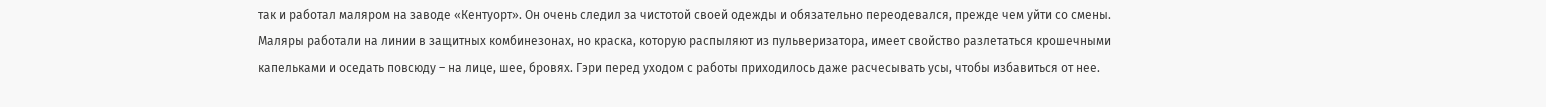так и работал маляром на заводе «Кентуорт». Он очень следил за чистотой своей одежды и обязательно переодевался, прежде чем уйти со смены. Маляры работали на линии в защитных комбинезонах, но краска, которую распыляют из пульверизатора, имеет свойство разлетаться крошечными капельками и оседать повсюду – на лице, шее, бровях. Гэри перед уходом с работы приходилось даже расчесывать усы, чтобы избавиться от нее.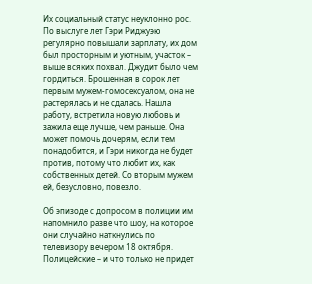Их социальный статус неуклонно рос. По выслуге лет Гэри Риджуэю регулярно повышали зарплату, их дом был просторным и уютным, участок – выше всяких похвал. Джудит было чем гордиться. Брошенная в сорок лет первым мужем-гомосексуалом, она не растерялась и не сдалась. Нашла работу, встретила новую любовь и зажила еще лучше, чем раньше. Она может помочь дочерям, если тем понадобится, и Гэри никогда не будет против, потому что любит их, как собственных детей. Со вторым мужем ей, безусловно, повезло.

Об эпизоде с допросом в полиции им напомнило разве что шоу, на которое они случайно наткнулись по телевизору вечером 18 октября. Полицейские – и что только не придет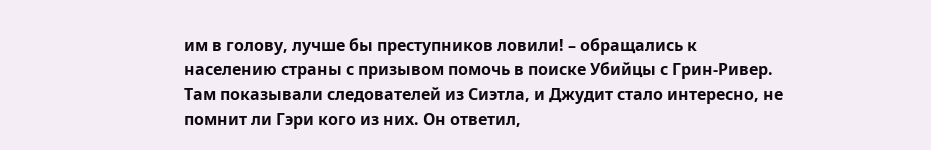им в голову, лучше бы преступников ловили! – обращались к населению страны с призывом помочь в поиске Убийцы с Грин-Ривер. Там показывали следователей из Сиэтла, и Джудит стало интересно, не помнит ли Гэри кого из них. Он ответил,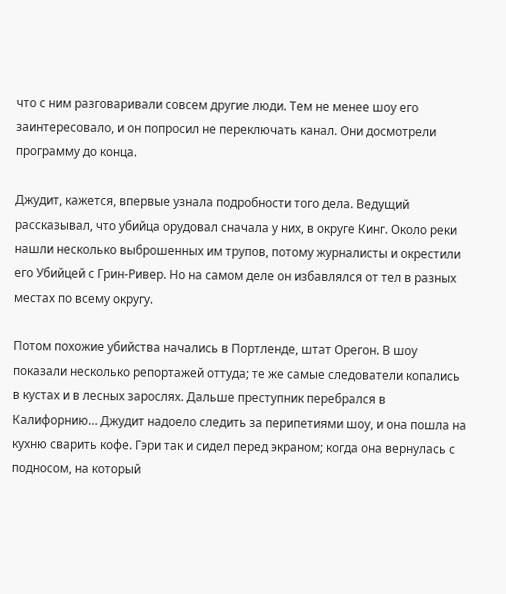что с ним разговаривали совсем другие люди. Тем не менее шоу его заинтересовало, и он попросил не переключать канал. Они досмотрели программу до конца.

Джудит, кажется, впервые узнала подробности того дела. Ведущий рассказывал, что убийца орудовал сначала у них, в округе Кинг. Около реки нашли несколько выброшенных им трупов, потому журналисты и окрестили его Убийцей с Грин-Ривер. Но на самом деле он избавлялся от тел в разных местах по всему округу.

Потом похожие убийства начались в Портленде, штат Орегон. В шоу показали несколько репортажей оттуда; те же самые следователи копались в кустах и в лесных зарослях. Дальше преступник перебрался в Калифорнию… Джудит надоело следить за перипетиями шоу, и она пошла на кухню сварить кофе. Гэри так и сидел перед экраном; когда она вернулась с подносом, на который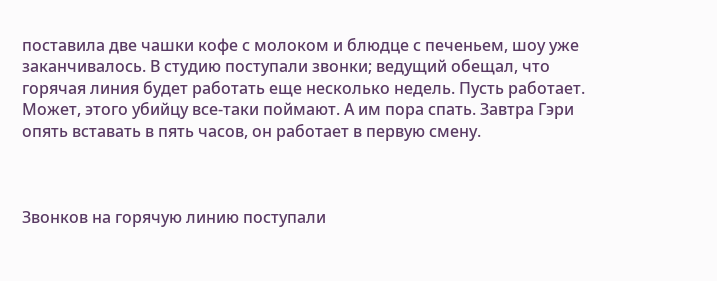поставила две чашки кофе с молоком и блюдце с печеньем, шоу уже заканчивалось. В студию поступали звонки; ведущий обещал, что горячая линия будет работать еще несколько недель. Пусть работает. Может, этого убийцу все-таки поймают. А им пора спать. Завтра Гэри опять вставать в пять часов, он работает в первую смену.



Звонков на горячую линию поступали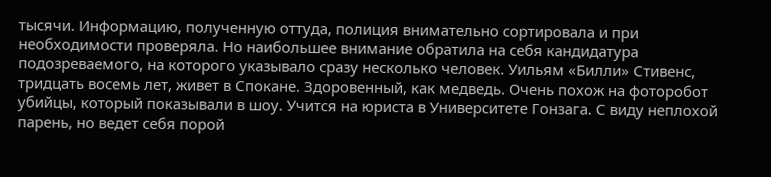тысячи. Информацию, полученную оттуда, полиция внимательно сортировала и при необходимости проверяла. Но наибольшее внимание обратила на себя кандидатура подозреваемого, на которого указывало сразу несколько человек. Уильям «Билли» Стивенс, тридцать восемь лет, живет в Спокане. Здоровенный, как медведь. Очень похож на фоторобот убийцы, который показывали в шоу. Учится на юриста в Университете Гонзага. С виду неплохой парень, но ведет себя порой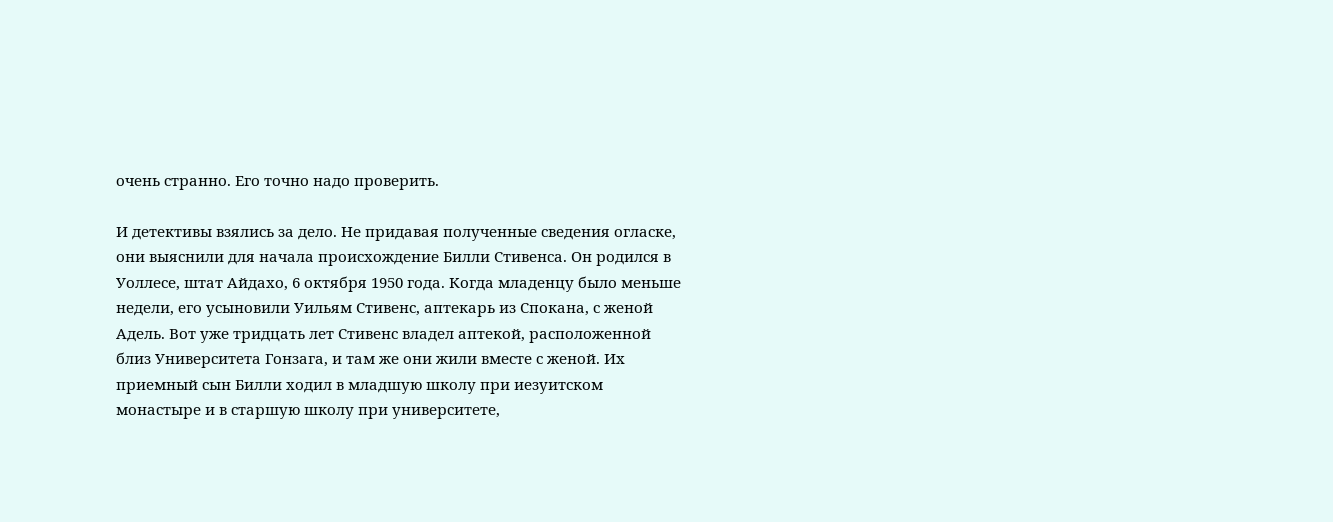очень странно. Его точно надо проверить.

И детективы взялись за дело. Не придавая полученные сведения огласке, они выяснили для начала происхождение Билли Стивенса. Он родился в Уоллесе, штат Айдахо, 6 октября 1950 года. Когда младенцу было меньше недели, его усыновили Уильям Стивенс, аптекарь из Спокана, с женой Адель. Вот уже тридцать лет Стивенс владел аптекой, расположенной близ Университета Гонзага, и там же они жили вместе с женой. Их приемный сын Билли ходил в младшую школу при иезуитском монастыре и в старшую школу при университете,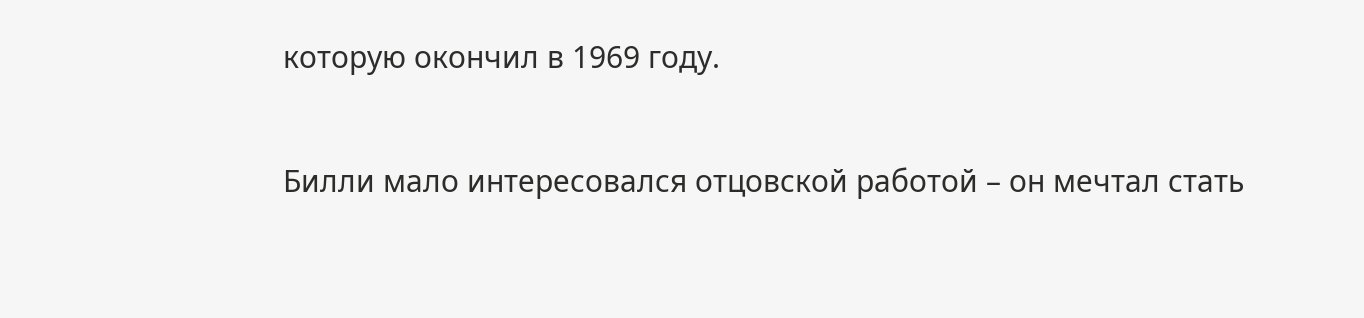которую окончил в 1969 году.

Билли мало интересовался отцовской работой – он мечтал стать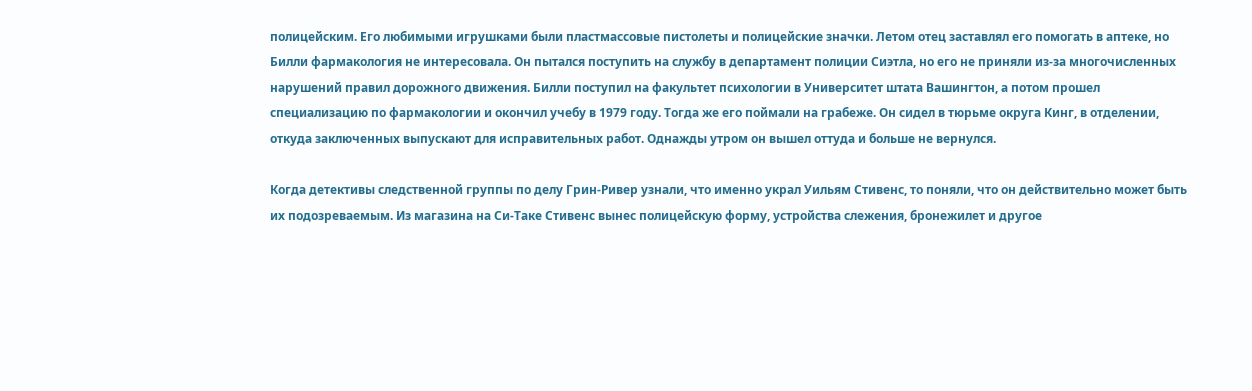полицейским. Его любимыми игрушками были пластмассовые пистолеты и полицейские значки. Летом отец заставлял его помогать в аптеке, но Билли фармакология не интересовала. Он пытался поступить на службу в департамент полиции Сиэтла, но его не приняли из-за многочисленных нарушений правил дорожного движения. Билли поступил на факультет психологии в Университет штата Вашингтон, а потом прошел специализацию по фармакологии и окончил учебу в 1979 году. Тогда же его поймали на грабеже. Он сидел в тюрьме округа Кинг, в отделении, откуда заключенных выпускают для исправительных работ. Однажды утром он вышел оттуда и больше не вернулся.

Когда детективы следственной группы по делу Грин-Ривер узнали, что именно украл Уильям Стивенс, то поняли, что он действительно может быть их подозреваемым. Из магазина на Си-Таке Стивенс вынес полицейскую форму, устройства слежения, бронежилет и другое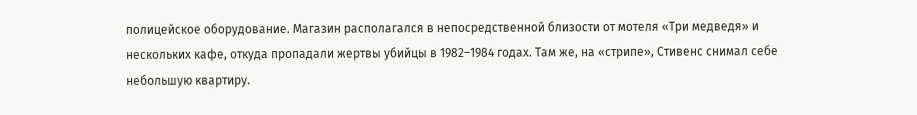полицейское оборудование. Магазин располагался в непосредственной близости от мотеля «Три медведя» и нескольких кафе, откуда пропадали жертвы убийцы в 1982–1984 годах. Там же, на «стрипе», Стивенс снимал себе небольшую квартиру.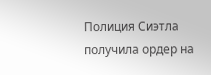Полиция Сиэтла получила ордер на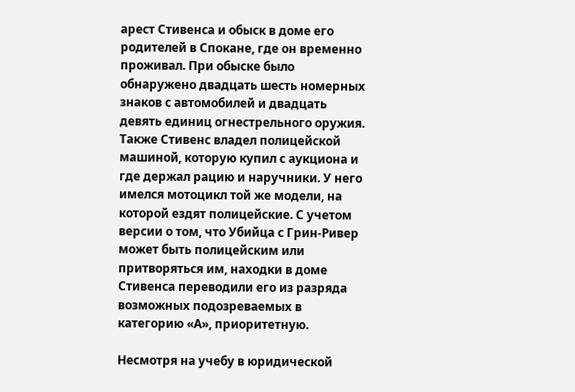арест Стивенса и обыск в доме его родителей в Спокане, где он временно проживал. При обыске было обнаружено двадцать шесть номерных знаков с автомобилей и двадцать девять единиц огнестрельного оружия. Также Стивенс владел полицейской машиной, которую купил с аукциона и где держал рацию и наручники. У него имелся мотоцикл той же модели, на которой ездят полицейские. С учетом версии о том, что Убийца с Грин-Ривер может быть полицейским или притворяться им, находки в доме Стивенса переводили его из разряда возможных подозреваемых в категорию «А», приоритетную.

Несмотря на учебу в юридической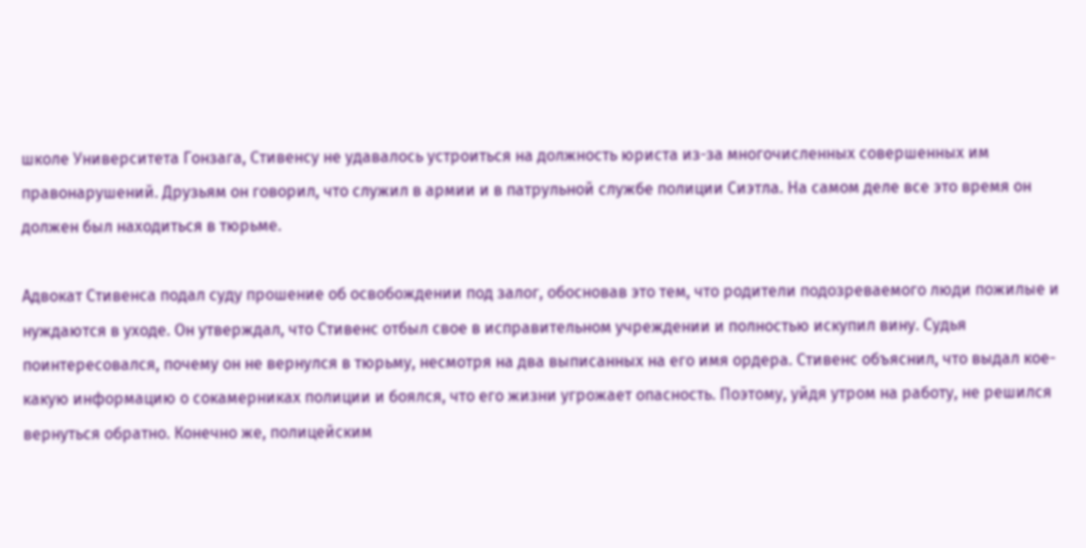школе Университета Гонзага, Стивенсу не удавалось устроиться на должность юриста из-за многочисленных совершенных им правонарушений. Друзьям он говорил, что служил в армии и в патрульной службе полиции Сиэтла. На самом деле все это время он должен был находиться в тюрьме.

Адвокат Стивенса подал суду прошение об освобождении под залог, обосновав это тем, что родители подозреваемого люди пожилые и нуждаются в уходе. Он утверждал, что Стивенс отбыл свое в исправительном учреждении и полностью искупил вину. Судья поинтересовался, почему он не вернулся в тюрьму, несмотря на два выписанных на его имя ордера. Стивенс объяснил, что выдал кое-какую информацию о сокамерниках полиции и боялся, что его жизни угрожает опасность. Поэтому, уйдя утром на работу, не решился вернуться обратно. Конечно же, полицейским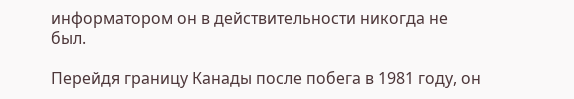информатором он в действительности никогда не был.

Перейдя границу Канады после побега в 1981 году, он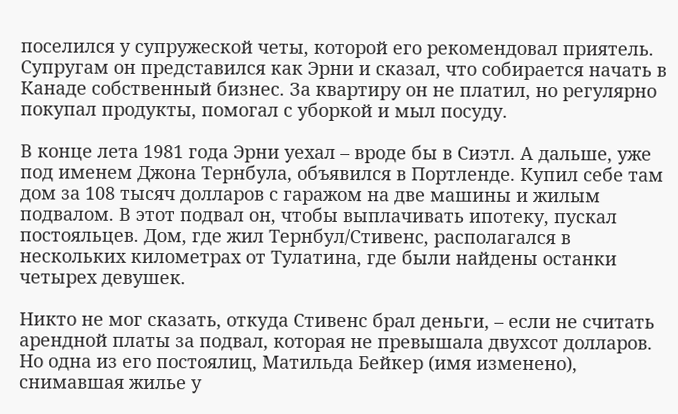поселился у супружеской четы, которой его рекомендовал приятель. Супругам он представился как Эрни и сказал, что собирается начать в Канаде собственный бизнес. За квартиру он не платил, но регулярно покупал продукты, помогал с уборкой и мыл посуду.

В конце лета 1981 года Эрни уехал – вроде бы в Сиэтл. А дальше, уже под именем Джона Тернбула, объявился в Портленде. Купил себе там дом за 108 тысяч долларов с гаражом на две машины и жилым подвалом. В этот подвал он, чтобы выплачивать ипотеку, пускал постояльцев. Дом, где жил Тернбул/Стивенс, располагался в нескольких километрах от Тулатина, где были найдены останки четырех девушек.

Никто не мог сказать, откуда Стивенс брал деньги, – если не считать арендной платы за подвал, которая не превышала двухсот долларов. Но одна из его постоялиц, Матильда Бейкер (имя изменено), снимавшая жилье у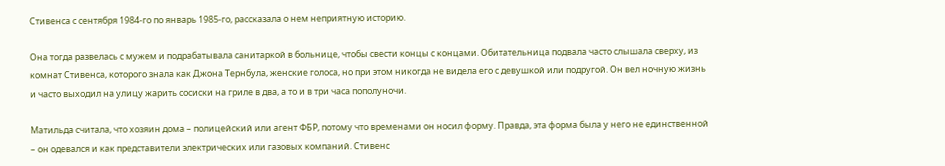Стивенса с сентября 1984-го по январь 1985-го, рассказала о нем неприятную историю.

Она тогда развелась с мужем и подрабатывала санитаркой в больнице, чтобы свести концы с концами. Обитательница подвала часто слышала сверху, из комнат Стивенса, которого знала как Джона Тернбула, женские голоса, но при этом никогда не видела его с девушкой или подругой. Он вел ночную жизнь и часто выходил на улицу жарить сосиски на гриле в два, а то и в три часа пополуночи.

Матильда считала, что хозяин дома – полицейский или агент ФБР, потому что временами он носил форму. Правда, эта форма была у него не единственной – он одевался и как представители электрических или газовых компаний. Стивенс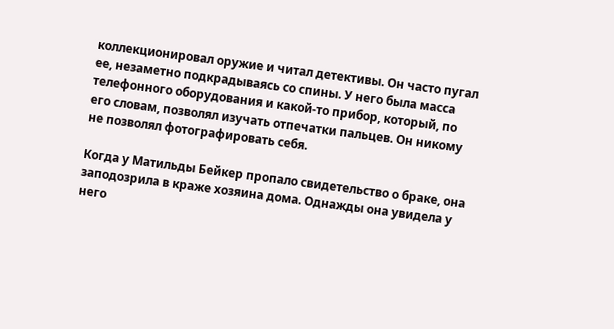коллекционировал оружие и читал детективы. Он часто пугал ее, незаметно подкрадываясь со спины. У него была масса телефонного оборудования и какой-то прибор, который, по его словам, позволял изучать отпечатки пальцев. Он никому не позволял фотографировать себя.

Когда у Матильды Бейкер пропало свидетельство о браке, она заподозрила в краже хозяина дома. Однажды она увидела у него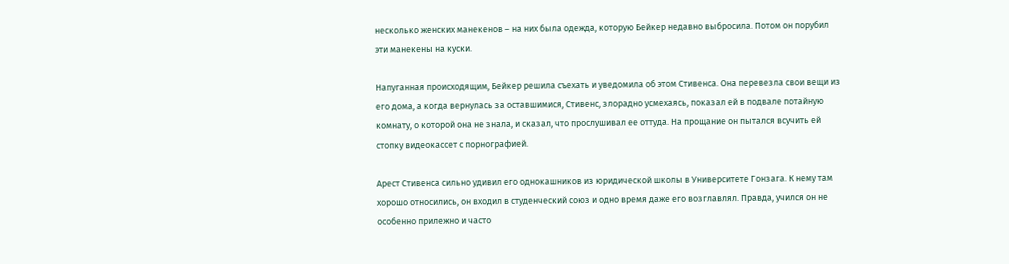несколько женских манекенов – на них была одежда, которую Бейкер недавно выбросила. Потом он порубил эти манекены на куски.

Напуганная происходящим, Бейкер решила съехать и уведомила об этом Стивенса. Она перевезла свои вещи из его дома, а когда вернулась за оставшимися, Стивенс, злорадно усмехаясь, показал ей в подвале потайную комнату, о которой она не знала, и сказал, что прослушивал ее оттуда. На прощание он пытался всучить ей стопку видеокассет с порнографией.

Арест Стивенса сильно удивил его однокашников из юридической школы в Университете Гонзага. К нему там хорошо относились, он входил в студенческий союз и одно время даже его возглавлял. Правда, учился он не особенно прилежно и часто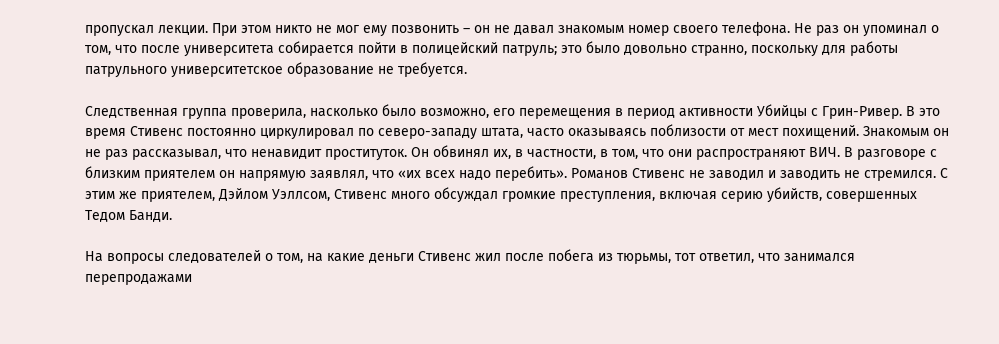пропускал лекции. При этом никто не мог ему позвонить – он не давал знакомым номер своего телефона. Не раз он упоминал о том, что после университета собирается пойти в полицейский патруль; это было довольно странно, поскольку для работы патрульного университетское образование не требуется.

Следственная группа проверила, насколько было возможно, его перемещения в период активности Убийцы с Грин-Ривер. В это время Стивенс постоянно циркулировал по северо-западу штата, часто оказываясь поблизости от мест похищений. Знакомым он не раз рассказывал, что ненавидит проституток. Он обвинял их, в частности, в том, что они распространяют ВИЧ. В разговоре с близким приятелем он напрямую заявлял, что «их всех надо перебить». Романов Стивенс не заводил и заводить не стремился. С этим же приятелем, Дэйлом Уэллсом, Стивенс много обсуждал громкие преступления, включая серию убийств, совершенных Тедом Банди.

На вопросы следователей о том, на какие деньги Стивенс жил после побега из тюрьмы, тот ответил, что занимался перепродажами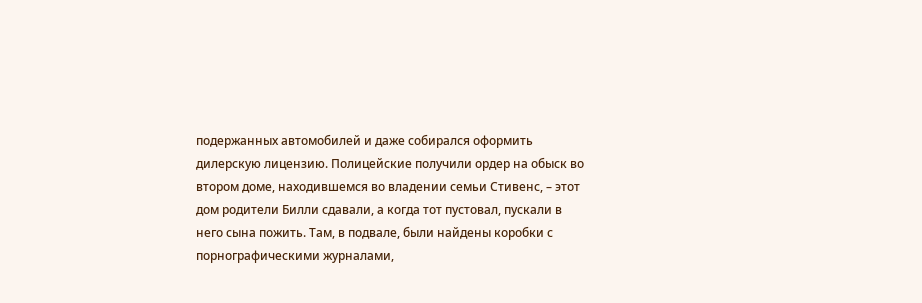подержанных автомобилей и даже собирался оформить дилерскую лицензию. Полицейские получили ордер на обыск во втором доме, находившемся во владении семьи Стивенс, – этот дом родители Билли сдавали, а когда тот пустовал, пускали в него сына пожить. Там, в подвале, были найдены коробки с порнографическими журналами,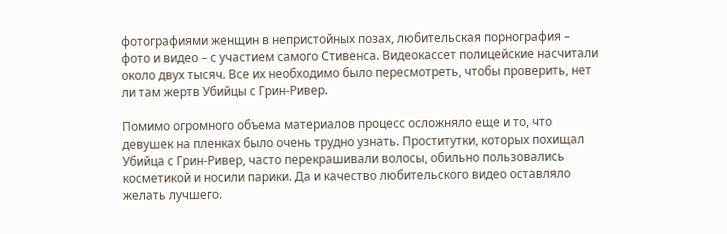фотографиями женщин в непристойных позах, любительская порнография – фото и видео – с участием самого Стивенса. Видеокассет полицейские насчитали около двух тысяч. Все их необходимо было пересмотреть, чтобы проверить, нет ли там жертв Убийцы с Грин-Ривер.

Помимо огромного объема материалов процесс осложняло еще и то, что девушек на пленках было очень трудно узнать. Проститутки, которых похищал Убийца с Грин-Ривер, часто перекрашивали волосы, обильно пользовались косметикой и носили парики. Да и качество любительского видео оставляло желать лучшего.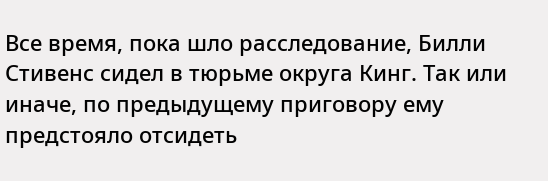Все время, пока шло расследование, Билли Стивенс сидел в тюрьме округа Кинг. Так или иначе, по предыдущему приговору ему предстояло отсидеть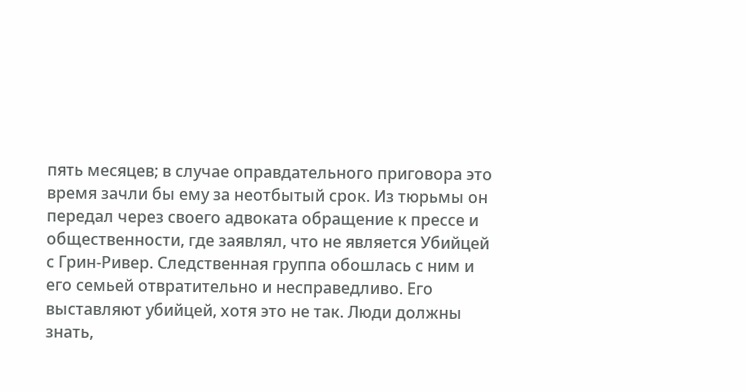пять месяцев; в случае оправдательного приговора это время зачли бы ему за неотбытый срок. Из тюрьмы он передал через своего адвоката обращение к прессе и общественности, где заявлял, что не является Убийцей с Грин-Ривер. Следственная группа обошлась с ним и его семьей отвратительно и несправедливо. Его выставляют убийцей, хотя это не так. Люди должны знать,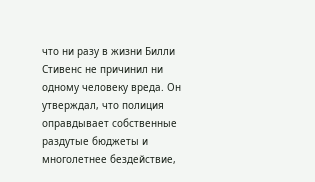что ни разу в жизни Билли Стивенс не причинил ни одному человеку вреда. Он утверждал, что полиция оправдывает собственные раздутые бюджеты и многолетнее бездействие,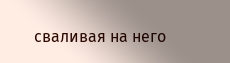сваливая на него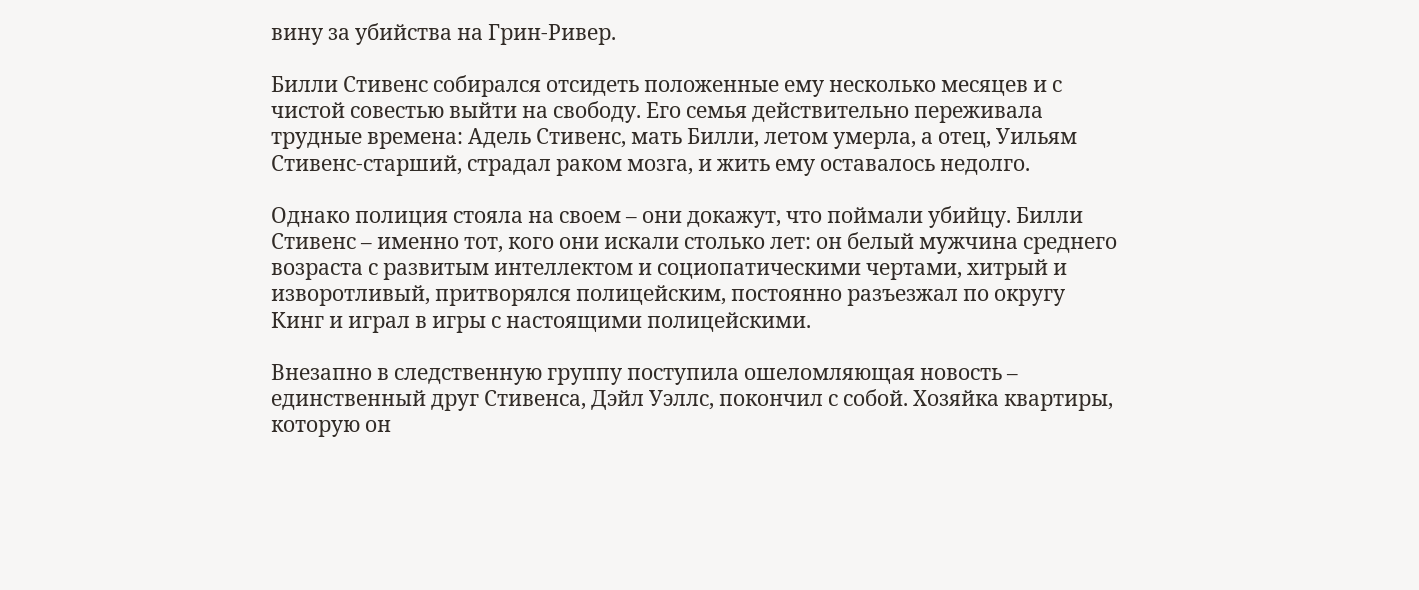вину за убийства на Грин-Ривер.

Билли Стивенс собирался отсидеть положенные ему несколько месяцев и с чистой совестью выйти на свободу. Его семья действительно переживала трудные времена: Адель Стивенс, мать Билли, летом умерла, а отец, Уильям Стивенс-старший, страдал раком мозга, и жить ему оставалось недолго.

Однако полиция стояла на своем – они докажут, что поймали убийцу. Билли Стивенс – именно тот, кого они искали столько лет: он белый мужчина среднего возраста с развитым интеллектом и социопатическими чертами, хитрый и изворотливый, притворялся полицейским, постоянно разъезжал по округу Кинг и играл в игры с настоящими полицейскими.

Внезапно в следственную группу поступила ошеломляющая новость – единственный друг Стивенса, Дэйл Уэллс, покончил с собой. Хозяйка квартиры, которую он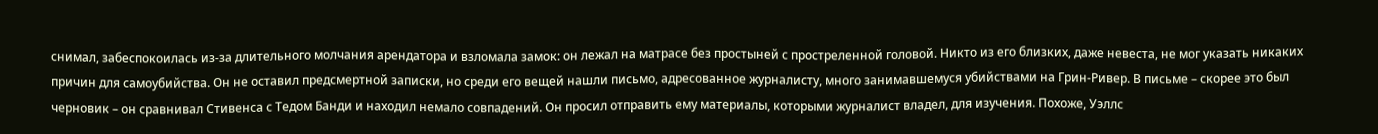снимал, забеспокоилась из-за длительного молчания арендатора и взломала замок: он лежал на матрасе без простыней с простреленной головой. Никто из его близких, даже невеста, не мог указать никаких причин для самоубийства. Он не оставил предсмертной записки, но среди его вещей нашли письмо, адресованное журналисту, много занимавшемуся убийствами на Грин-Ривер. В письме – скорее это был черновик – он сравнивал Стивенса с Тедом Банди и находил немало совпадений. Он просил отправить ему материалы, которыми журналист владел, для изучения. Похоже, Уэллс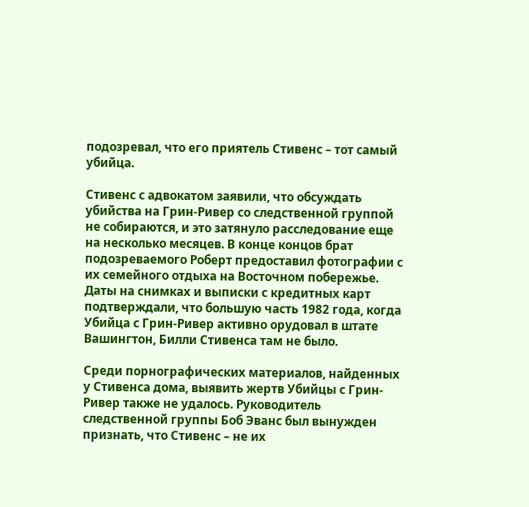подозревал, что его приятель Стивенс – тот самый убийца.

Стивенс с адвокатом заявили, что обсуждать убийства на Грин-Ривер со следственной группой не собираются, и это затянуло расследование еще на несколько месяцев. В конце концов брат подозреваемого Роберт предоставил фотографии с их семейного отдыха на Восточном побережье. Даты на снимках и выписки с кредитных карт подтверждали, что большую часть 1982 года, когда Убийца с Грин-Ривер активно орудовал в штате Вашингтон, Билли Стивенса там не было.

Среди порнографических материалов, найденных у Стивенса дома, выявить жертв Убийцы с Грин-Ривер также не удалось. Руководитель следственной группы Боб Эванс был вынужден признать, что Стивенс – не их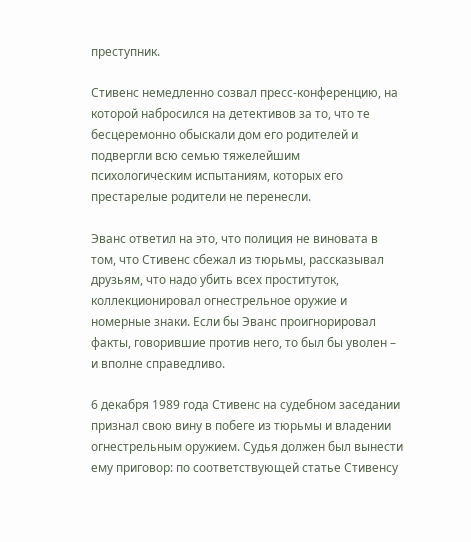преступник.

Стивенс немедленно созвал пресс-конференцию, на которой набросился на детективов за то, что те бесцеремонно обыскали дом его родителей и подвергли всю семью тяжелейшим психологическим испытаниям, которых его престарелые родители не перенесли.

Эванс ответил на это, что полиция не виновата в том, что Стивенс сбежал из тюрьмы, рассказывал друзьям, что надо убить всех проституток, коллекционировал огнестрельное оружие и номерные знаки. Если бы Эванс проигнорировал факты, говорившие против него, то был бы уволен – и вполне справедливо.

6 декабря 1989 года Стивенс на судебном заседании признал свою вину в побеге из тюрьмы и владении огнестрельным оружием. Судья должен был вынести ему приговор: по соответствующей статье Стивенсу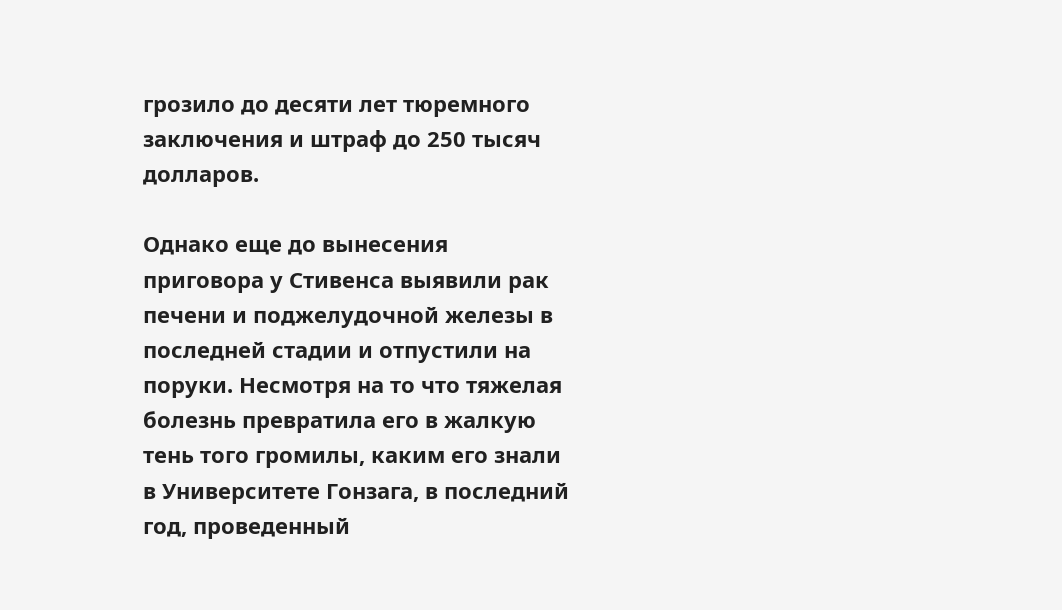грозило до десяти лет тюремного заключения и штраф до 250 тысяч долларов.

Однако еще до вынесения приговора у Стивенса выявили рак печени и поджелудочной железы в последней стадии и отпустили на поруки. Несмотря на то что тяжелая болезнь превратила его в жалкую тень того громилы, каким его знали в Университете Гонзага, в последний год, проведенный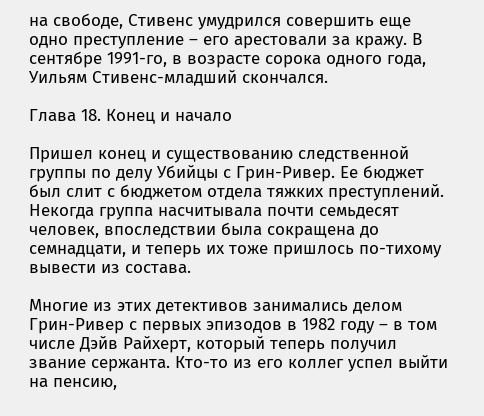на свободе, Стивенс умудрился совершить еще одно преступление – его арестовали за кражу. В сентябре 1991-го, в возрасте сорока одного года, Уильям Стивенс-младший скончался.

Глава 18. Конец и начало

Пришел конец и существованию следственной группы по делу Убийцы с Грин-Ривер. Ее бюджет был слит с бюджетом отдела тяжких преступлений. Некогда группа насчитывала почти семьдесят человек, впоследствии была сокращена до семнадцати, и теперь их тоже пришлось по-тихому вывести из состава.

Многие из этих детективов занимались делом Грин-Ривер с первых эпизодов в 1982 году – в том числе Дэйв Райхерт, который теперь получил звание сержанта. Кто-то из его коллег успел выйти на пенсию,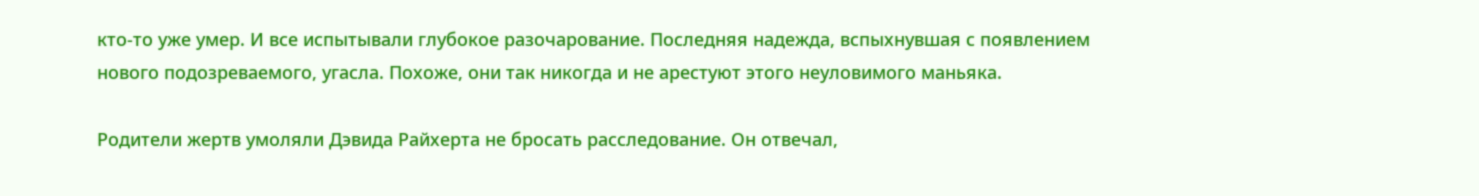кто-то уже умер. И все испытывали глубокое разочарование. Последняя надежда, вспыхнувшая с появлением нового подозреваемого, угасла. Похоже, они так никогда и не арестуют этого неуловимого маньяка.

Родители жертв умоляли Дэвида Райхерта не бросать расследование. Он отвечал,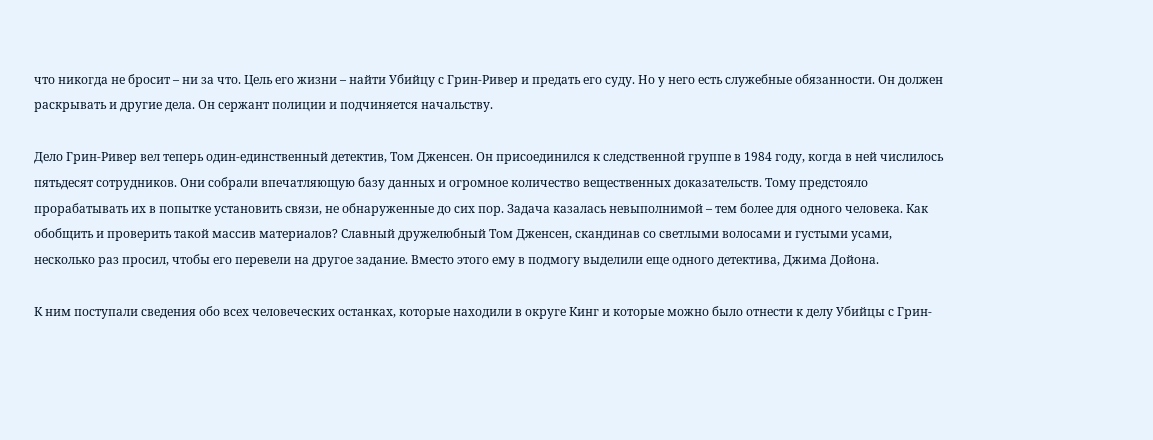что никогда не бросит – ни за что. Цель его жизни – найти Убийцу с Грин-Ривер и предать его суду. Но у него есть служебные обязанности. Он должен раскрывать и другие дела. Он сержант полиции и подчиняется начальству.

Дело Грин-Ривер вел теперь один-единственный детектив, Том Дженсен. Он присоединился к следственной группе в 1984 году, когда в ней числилось пятьдесят сотрудников. Они собрали впечатляющую базу данных и огромное количество вещественных доказательств. Тому предстояло прорабатывать их в попытке установить связи, не обнаруженные до сих пор. Задача казалась невыполнимой – тем более для одного человека. Как обобщить и проверить такой массив материалов? Славный дружелюбный Том Дженсен, скандинав со светлыми волосами и густыми усами, несколько раз просил, чтобы его перевели на другое задание. Вместо этого ему в подмогу выделили еще одного детектива, Джима Дойона.

К ним поступали сведения обо всех человеческих останках, которые находили в округе Кинг и которые можно было отнести к делу Убийцы с Грин-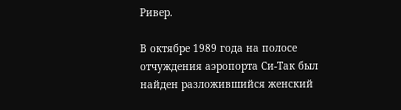Ривер.

В октябре 1989 года на полосе отчуждения аэропорта Си-Так был найден разложившийся женский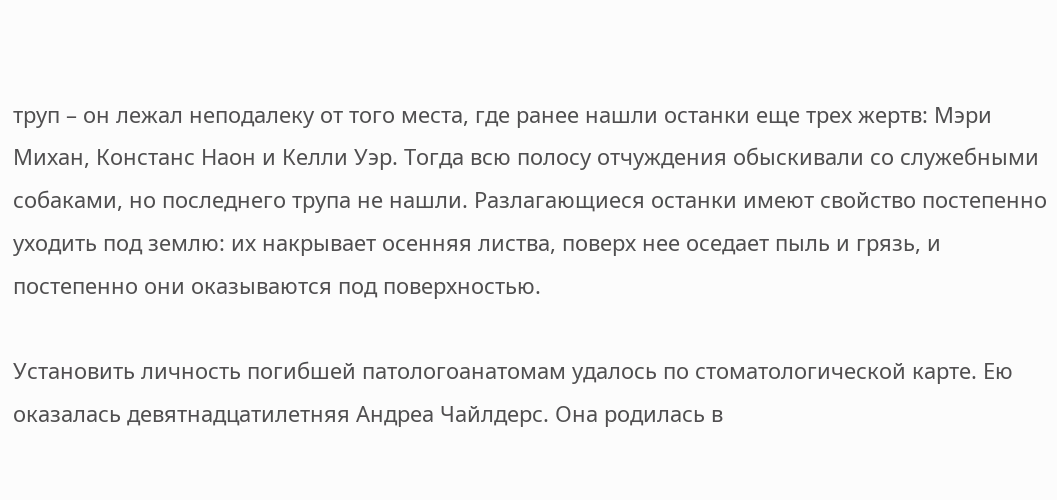труп – он лежал неподалеку от того места, где ранее нашли останки еще трех жертв: Мэри Михан, Констанс Наон и Келли Уэр. Тогда всю полосу отчуждения обыскивали со служебными собаками, но последнего трупа не нашли. Разлагающиеся останки имеют свойство постепенно уходить под землю: их накрывает осенняя листва, поверх нее оседает пыль и грязь, и постепенно они оказываются под поверхностью.

Установить личность погибшей патологоанатомам удалось по стоматологической карте. Ею оказалась девятнадцатилетняя Андреа Чайлдерс. Она родилась в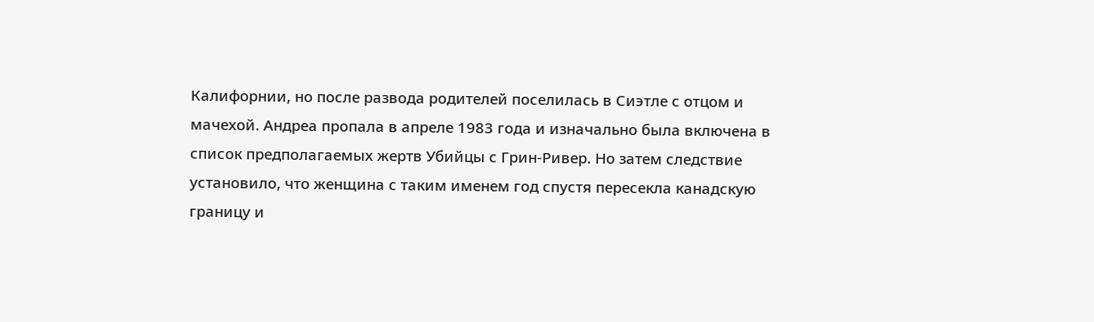Калифорнии, но после развода родителей поселилась в Сиэтле с отцом и мачехой. Андреа пропала в апреле 1983 года и изначально была включена в список предполагаемых жертв Убийцы с Грин-Ривер. Но затем следствие установило, что женщина с таким именем год спустя пересекла канадскую границу и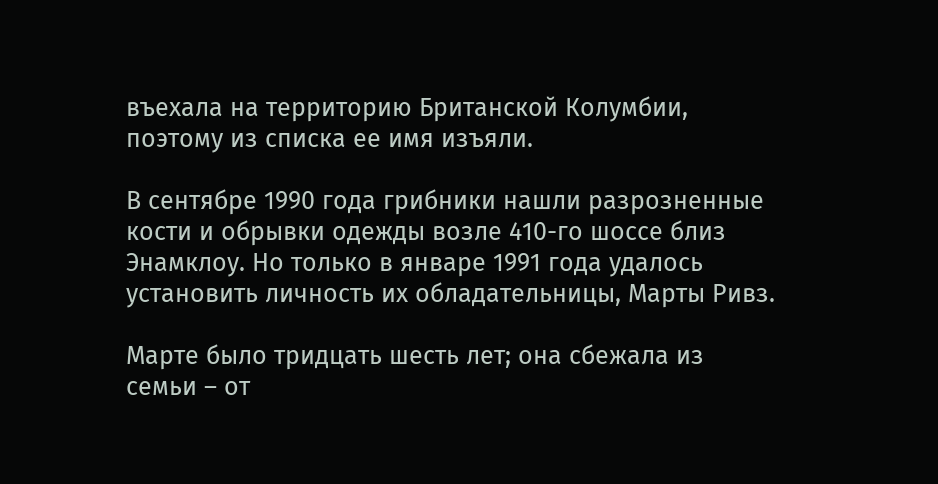въехала на территорию Британской Колумбии, поэтому из списка ее имя изъяли.

В сентябре 1990 года грибники нашли разрозненные кости и обрывки одежды возле 410-го шоссе близ Энамклоу. Но только в январе 1991 года удалось установить личность их обладательницы, Марты Ривз.

Марте было тридцать шесть лет; она сбежала из семьи – от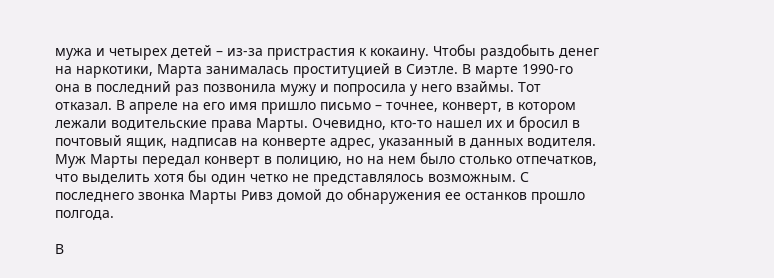мужа и четырех детей – из-за пристрастия к кокаину. Чтобы раздобыть денег на наркотики, Марта занималась проституцией в Сиэтле. В марте 1990-го она в последний раз позвонила мужу и попросила у него взаймы. Тот отказал. В апреле на его имя пришло письмо – точнее, конверт, в котором лежали водительские права Марты. Очевидно, кто-то нашел их и бросил в почтовый ящик, надписав на конверте адрес, указанный в данных водителя. Муж Марты передал конверт в полицию, но на нем было столько отпечатков, что выделить хотя бы один четко не представлялось возможным. С последнего звонка Марты Ривз домой до обнаружения ее останков прошло полгода.

В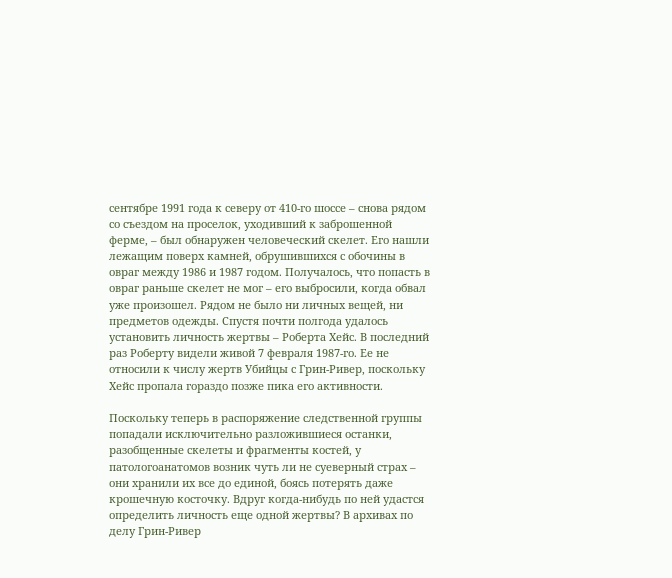сентябре 1991 года к северу от 410-го шоссе – снова рядом со съездом на проселок, уходивший к заброшенной ферме, – был обнаружен человеческий скелет. Его нашли лежащим поверх камней, обрушившихся с обочины в овраг между 1986 и 1987 годом. Получалось, что попасть в овраг раньше скелет не мог – его выбросили, когда обвал уже произошел. Рядом не было ни личных вещей, ни предметов одежды. Спустя почти полгода удалось установить личность жертвы – Роберта Хейс. В последний раз Роберту видели живой 7 февраля 1987-го. Ее не относили к числу жертв Убийцы с Грин-Ривер, поскольку Хейс пропала гораздо позже пика его активности.

Поскольку теперь в распоряжение следственной группы попадали исключительно разложившиеся останки, разобщенные скелеты и фрагменты костей, у патологоанатомов возник чуть ли не суеверный страх – они хранили их все до единой, боясь потерять даже крошечную косточку. Вдруг когда-нибудь по ней удастся определить личность еще одной жертвы? В архивах по делу Грин-Ривер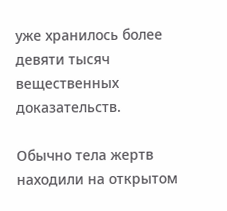уже хранилось более девяти тысяч вещественных доказательств.

Обычно тела жертв находили на открытом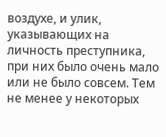воздухе, и улик, указывающих на личность преступника, при них было очень мало или не было совсем. Тем не менее у некоторых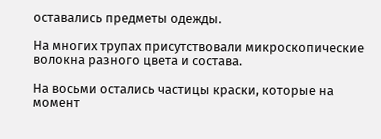оставались предметы одежды.

На многих трупах присутствовали микроскопические волокна разного цвета и состава.

На восьми остались частицы краски, которые на момент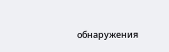обнаружения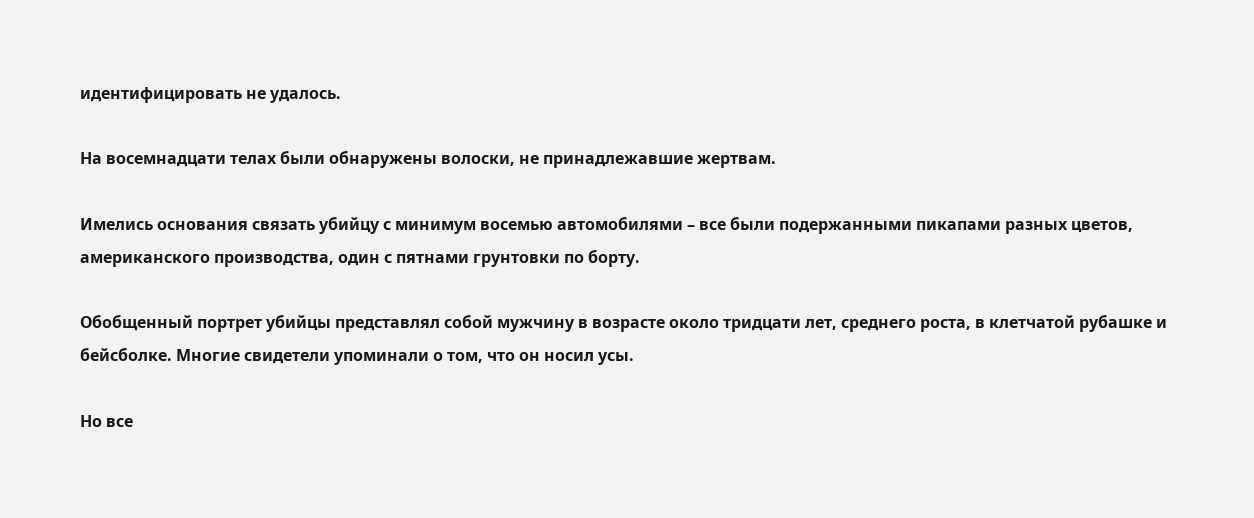идентифицировать не удалось.

На восемнадцати телах были обнаружены волоски, не принадлежавшие жертвам.

Имелись основания связать убийцу с минимум восемью автомобилями – все были подержанными пикапами разных цветов, американского производства, один с пятнами грунтовки по борту.

Обобщенный портрет убийцы представлял собой мужчину в возрасте около тридцати лет, среднего роста, в клетчатой рубашке и бейсболке. Многие свидетели упоминали о том, что он носил усы.

Но все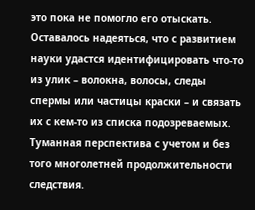это пока не помогло его отыскать. Оставалось надеяться, что с развитием науки удастся идентифицировать что-то из улик – волокна, волосы, следы спермы или частицы краски – и связать их с кем-то из списка подозреваемых. Туманная перспектива с учетом и без того многолетней продолжительности следствия.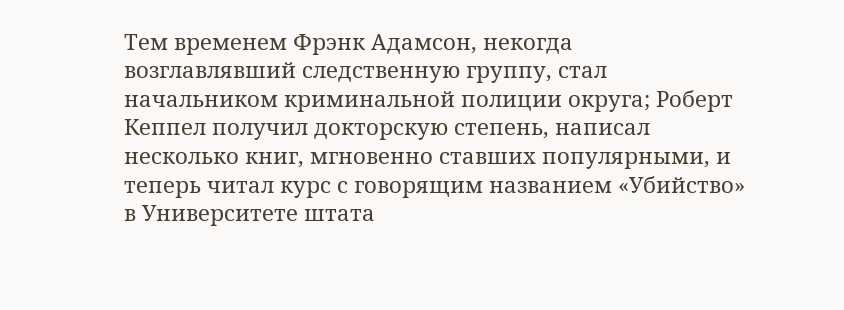Тем временем Фрэнк Адамсон, некогда возглавлявший следственную группу, стал начальником криминальной полиции округа; Роберт Кеппел получил докторскую степень, написал несколько книг, мгновенно ставших популярными, и теперь читал курс с говорящим названием «Убийство» в Университете штата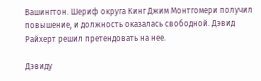Вашингтон. Шериф округа Кинг Джим Монтгомери получил повышение, и должность оказалась свободной. Дэвид Райхерт решил претендовать на нее.

Дэвиду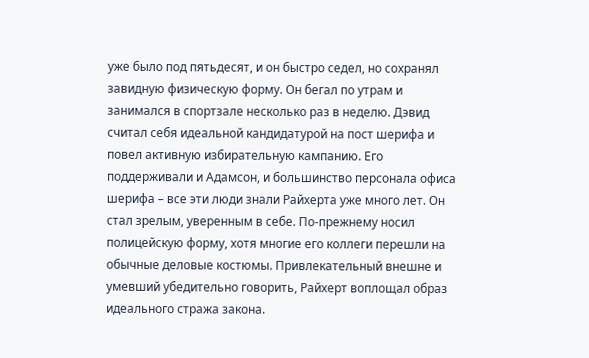уже было под пятьдесят, и он быстро седел, но сохранял завидную физическую форму. Он бегал по утрам и занимался в спортзале несколько раз в неделю. Дэвид считал себя идеальной кандидатурой на пост шерифа и повел активную избирательную кампанию. Его поддерживали и Адамсон, и большинство персонала офиса шерифа – все эти люди знали Райхерта уже много лет. Он стал зрелым, уверенным в себе. По-прежнему носил полицейскую форму, хотя многие его коллеги перешли на обычные деловые костюмы. Привлекательный внешне и умевший убедительно говорить, Райхерт воплощал образ идеального стража закона.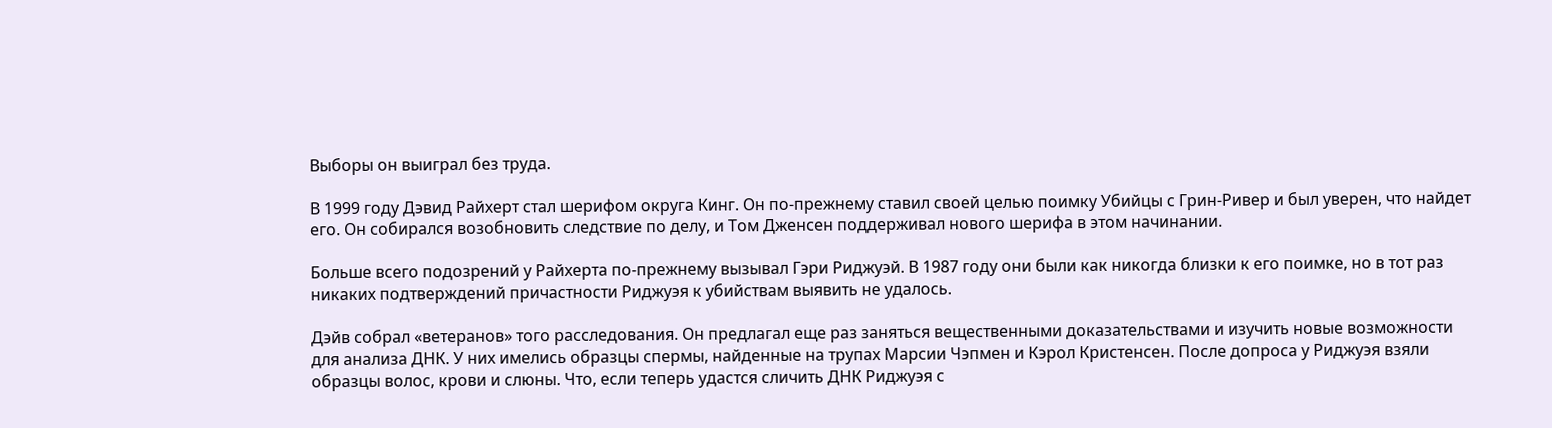Выборы он выиграл без труда.

В 1999 году Дэвид Райхерт стал шерифом округа Кинг. Он по-прежнему ставил своей целью поимку Убийцы с Грин-Ривер и был уверен, что найдет его. Он собирался возобновить следствие по делу, и Том Дженсен поддерживал нового шерифа в этом начинании.

Больше всего подозрений у Райхерта по-прежнему вызывал Гэри Риджуэй. В 1987 году они были как никогда близки к его поимке, но в тот раз никаких подтверждений причастности Риджуэя к убийствам выявить не удалось.

Дэйв собрал «ветеранов» того расследования. Он предлагал еще раз заняться вещественными доказательствами и изучить новые возможности для анализа ДНК. У них имелись образцы спермы, найденные на трупах Марсии Чэпмен и Кэрол Кристенсен. После допроса у Риджуэя взяли образцы волос, крови и слюны. Что, если теперь удастся сличить ДНК Риджуэя с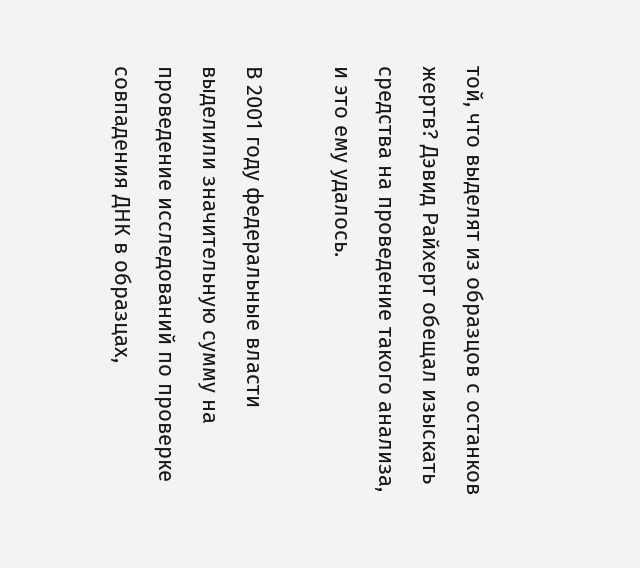той, что выделят из образцов с останков жертв? Дэвид Райхерт обещал изыскать средства на проведение такого анализа, и это ему удалось.

В 2001 году федеральные власти выделили значительную сумму на проведение исследований по проверке совпадения ДНК в образцах,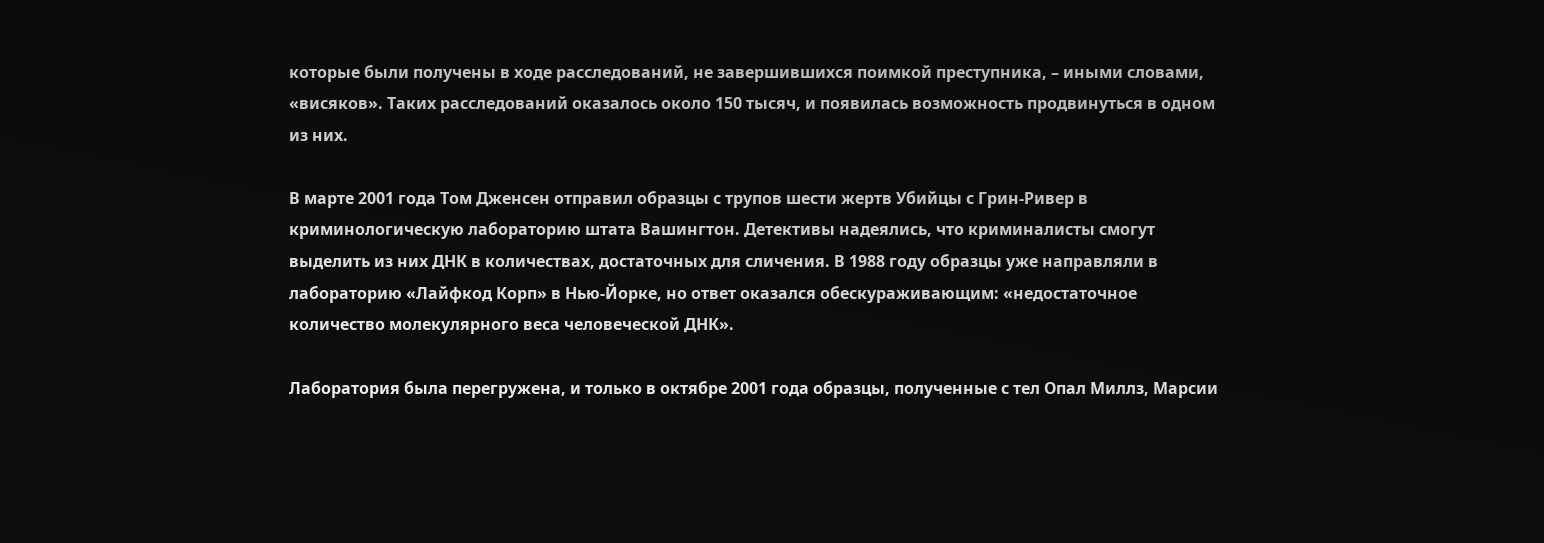которые были получены в ходе расследований, не завершившихся поимкой преступника, – иными словами, «висяков». Таких расследований оказалось около 150 тысяч, и появилась возможность продвинуться в одном из них.

В марте 2001 года Том Дженсен отправил образцы с трупов шести жертв Убийцы с Грин-Ривер в криминологическую лабораторию штата Вашингтон. Детективы надеялись, что криминалисты смогут выделить из них ДНК в количествах, достаточных для сличения. В 1988 году образцы уже направляли в лабораторию «Лайфкод Корп» в Нью-Йорке, но ответ оказался обескураживающим: «недостаточное количество молекулярного веса человеческой ДНК».

Лаборатория была перегружена, и только в октябре 2001 года образцы, полученные с тел Опал Миллз, Марсии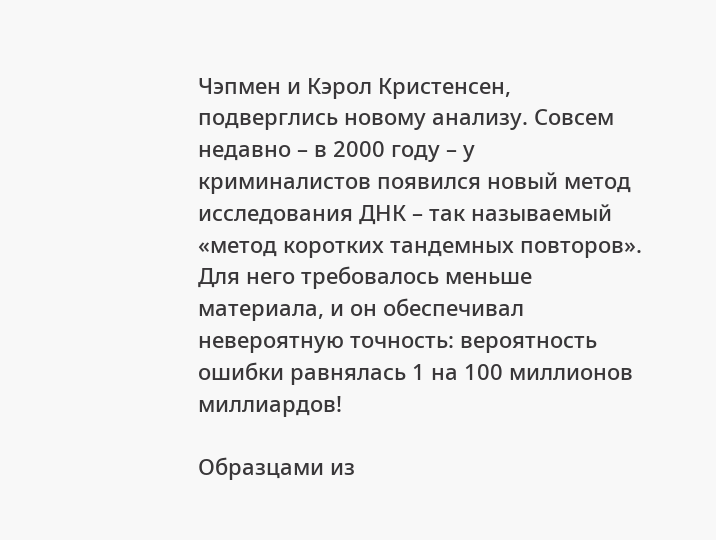Чэпмен и Кэрол Кристенсен, подверглись новому анализу. Совсем недавно – в 2000 году – у криминалистов появился новый метод исследования ДНК – так называемый «метод коротких тандемных повторов». Для него требовалось меньше материала, и он обеспечивал невероятную точность: вероятность ошибки равнялась 1 на 100 миллионов миллиардов!

Образцами из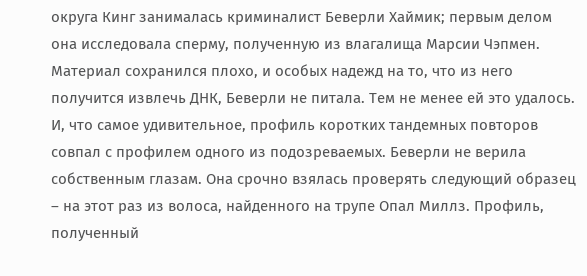округа Кинг занималась криминалист Беверли Хаймик; первым делом она исследовала сперму, полученную из влагалища Марсии Чэпмен. Материал сохранился плохо, и особых надежд на то, что из него получится извлечь ДНК, Беверли не питала. Тем не менее ей это удалось. И, что самое удивительное, профиль коротких тандемных повторов совпал с профилем одного из подозреваемых. Беверли не верила собственным глазам. Она срочно взялась проверять следующий образец – на этот раз из волоса, найденного на трупе Опал Миллз. Профиль, полученный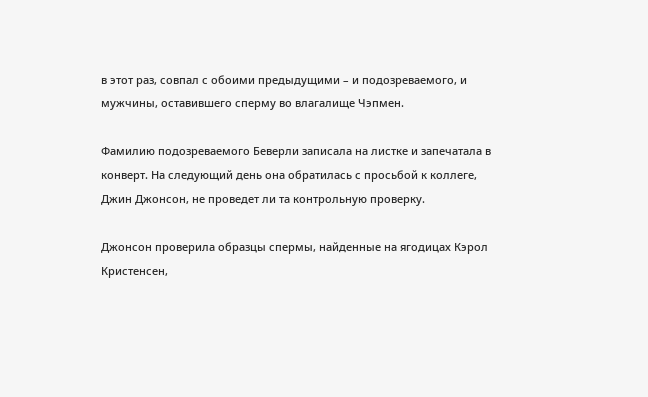в этот раз, совпал с обоими предыдущими – и подозреваемого, и мужчины, оставившего сперму во влагалище Чэпмен.

Фамилию подозреваемого Беверли записала на листке и запечатала в конверт. На следующий день она обратилась с просьбой к коллеге, Джин Джонсон, не проведет ли та контрольную проверку.

Джонсон проверила образцы спермы, найденные на ягодицах Кэрол Кристенсен,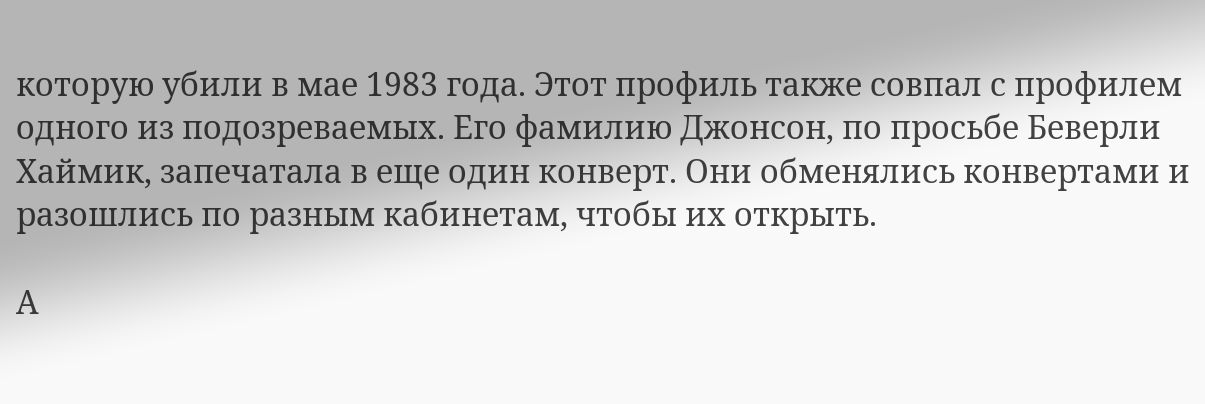которую убили в мае 1983 года. Этот профиль также совпал с профилем одного из подозреваемых. Его фамилию Джонсон, по просьбе Беверли Хаймик, запечатала в еще один конверт. Они обменялись конвертами и разошлись по разным кабинетам, чтобы их открыть.

А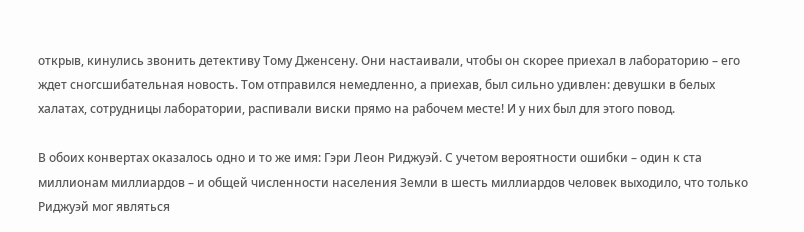открыв, кинулись звонить детективу Тому Дженсену. Они настаивали, чтобы он скорее приехал в лабораторию – его ждет сногсшибательная новость. Том отправился немедленно, а приехав, был сильно удивлен: девушки в белых халатах, сотрудницы лаборатории, распивали виски прямо на рабочем месте! И у них был для этого повод.

В обоих конвертах оказалось одно и то же имя: Гэри Леон Риджуэй. С учетом вероятности ошибки – один к ста миллионам миллиардов – и общей численности населения Земли в шесть миллиардов человек выходило, что только Риджуэй мог являться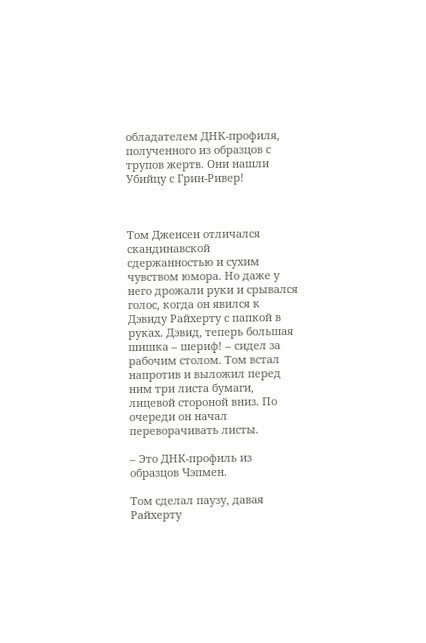обладателем ДНК-профиля, полученного из образцов с трупов жертв. Они нашли Убийцу с Грин-Ривер!



Том Дженсен отличался скандинавской сдержанностью и сухим чувством юмора. Но даже у него дрожали руки и срывался голос, когда он явился к Дэвиду Райхерту с папкой в руках. Дэвид, теперь большая шишка – шериф! – сидел за рабочим столом. Том встал напротив и выложил перед ним три листа бумаги, лицевой стороной вниз. По очереди он начал переворачивать листы.

– Это ДНК-профиль из образцов Чэпмен.

Том сделал паузу, давая Райхерту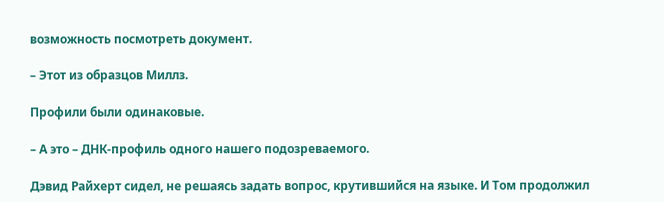возможность посмотреть документ.

– Этот из образцов Миллз.

Профили были одинаковые.

– А это – ДНК-профиль одного нашего подозреваемого.

Дэвид Райхерт сидел, не решаясь задать вопрос, крутившийся на языке. И Том продолжил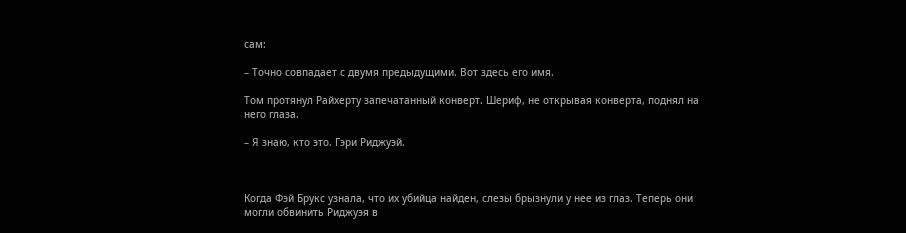сам:

– Точно совпадает с двумя предыдущими. Вот здесь его имя.

Том протянул Райхерту запечатанный конверт. Шериф, не открывая конверта, поднял на него глаза.

– Я знаю, кто это. Гэри Риджуэй.



Когда Фэй Брукс узнала, что их убийца найден, слезы брызнули у нее из глаз. Теперь они могли обвинить Риджуэя в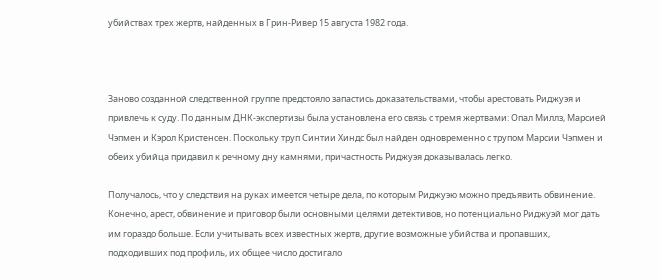убийствах трех жертв, найденных в Грин-Ривер 15 августа 1982 года.



Заново созданной следственной группе предстояло запастись доказательствами, чтобы арестовать Риджуэя и привлечь к суду. По данным ДНК-экспертизы была установлена его связь с тремя жертвами: Опал Миллз, Марсией Чэпмен и Кэрол Кристенсен. Поскольку труп Синтии Хиндс был найден одновременно с трупом Марсии Чэпмен и обеих убийца придавил к речному дну камнями, причастность Риджуэя доказывалась легко.

Получалось, что у следствия на руках имеется четыре дела, по которым Риджуэю можно предъявить обвинение. Конечно, арест, обвинение и приговор были основными целями детективов, но потенциально Риджуэй мог дать им гораздо больше. Если учитывать всех известных жертв, другие возможные убийства и пропавших, подходивших под профиль, их общее число достигало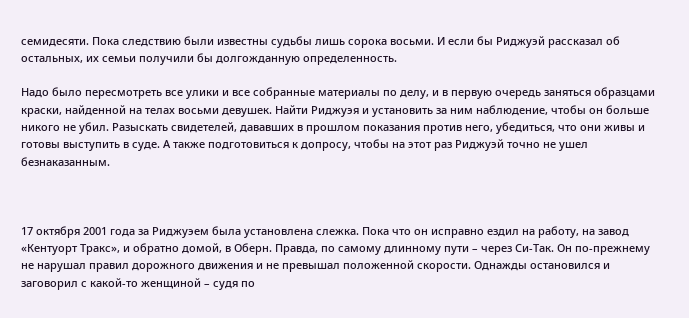семидесяти. Пока следствию были известны судьбы лишь сорока восьми. И если бы Риджуэй рассказал об остальных, их семьи получили бы долгожданную определенность.

Надо было пересмотреть все улики и все собранные материалы по делу, и в первую очередь заняться образцами краски, найденной на телах восьми девушек. Найти Риджуэя и установить за ним наблюдение, чтобы он больше никого не убил. Разыскать свидетелей, дававших в прошлом показания против него, убедиться, что они живы и готовы выступить в суде. А также подготовиться к допросу, чтобы на этот раз Риджуэй точно не ушел безнаказанным.



17 октября 2001 года за Риджуэем была установлена слежка. Пока что он исправно ездил на работу, на завод «Кентуорт Тракс», и обратно домой, в Оберн. Правда, по самому длинному пути – через Си-Так. Он по-прежнему не нарушал правил дорожного движения и не превышал положенной скорости. Однажды остановился и заговорил с какой-то женщиной – судя по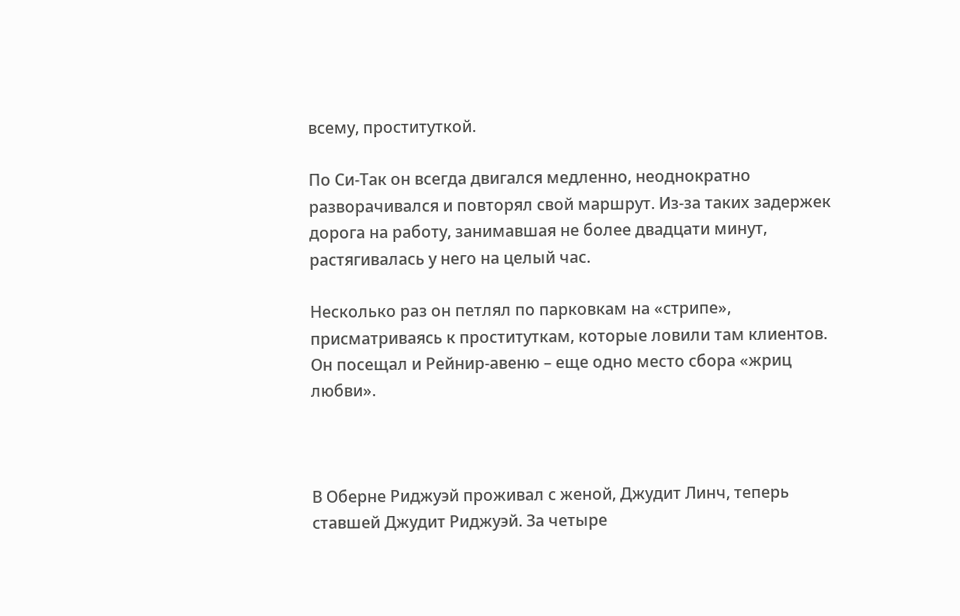всему, проституткой.

По Си-Так он всегда двигался медленно, неоднократно разворачивался и повторял свой маршрут. Из-за таких задержек дорога на работу, занимавшая не более двадцати минут, растягивалась у него на целый час.

Несколько раз он петлял по парковкам на «стрипе», присматриваясь к проституткам, которые ловили там клиентов. Он посещал и Рейнир-авеню – еще одно место сбора «жриц любви».



В Оберне Риджуэй проживал с женой, Джудит Линч, теперь ставшей Джудит Риджуэй. За четыре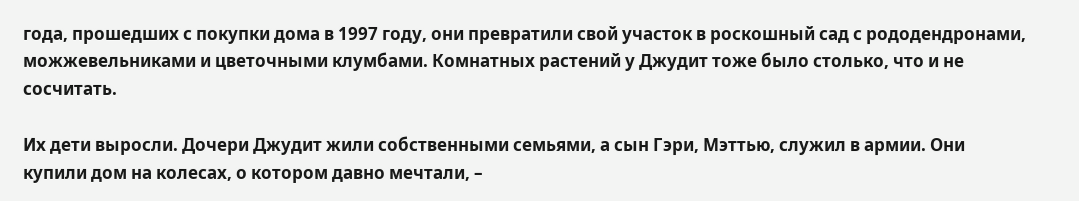года, прошедших с покупки дома в 1997 году, они превратили свой участок в роскошный сад с рододендронами, можжевельниками и цветочными клумбами. Комнатных растений у Джудит тоже было столько, что и не сосчитать.

Их дети выросли. Дочери Джудит жили собственными семьями, а сын Гэри, Мэттью, служил в армии. Они купили дом на колесах, о котором давно мечтали, –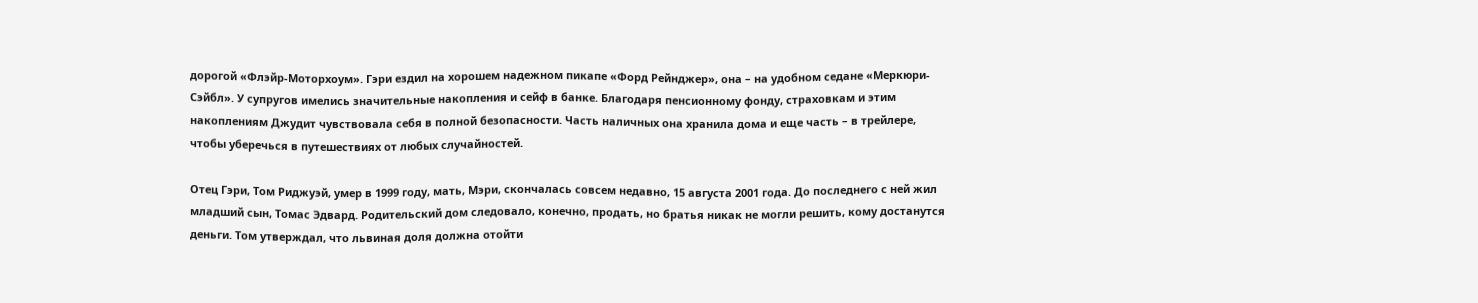дорогой «Флэйр-Моторхоум». Гэри ездил на хорошем надежном пикапе «Форд Рейнджер», она – на удобном седане «Меркюри-Сэйбл». У супругов имелись значительные накопления и сейф в банке. Благодаря пенсионному фонду, страховкам и этим накоплениям Джудит чувствовала себя в полной безопасности. Часть наличных она хранила дома и еще часть – в трейлере, чтобы уберечься в путешествиях от любых случайностей.

Отец Гэри, Том Риджуэй, умер в 1999 году, мать, Мэри, скончалась совсем недавно, 15 августа 2001 года. До последнего с ней жил младший сын, Томас Эдвард. Родительский дом следовало, конечно, продать, но братья никак не могли решить, кому достанутся деньги. Том утверждал, что львиная доля должна отойти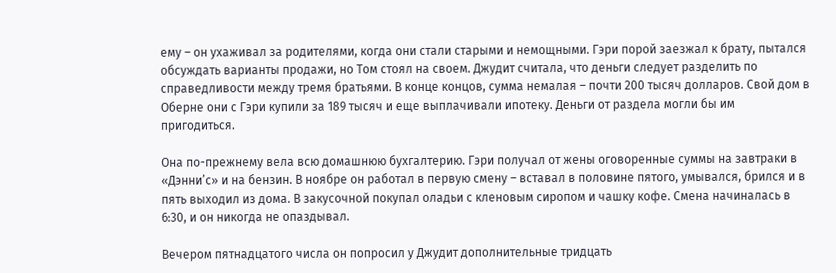ему – он ухаживал за родителями, когда они стали старыми и немощными. Гэри порой заезжал к брату, пытался обсуждать варианты продажи, но Том стоял на своем. Джудит считала, что деньги следует разделить по справедливости между тремя братьями. В конце концов, сумма немалая – почти 200 тысяч долларов. Свой дом в Оберне они с Гэри купили за 189 тысяч и еще выплачивали ипотеку. Деньги от раздела могли бы им пригодиться.

Она по-прежнему вела всю домашнюю бухгалтерию. Гэри получал от жены оговоренные суммы на завтраки в «Дэнни’с» и на бензин. В ноябре он работал в первую смену – вставал в половине пятого, умывался, брился и в пять выходил из дома. В закусочной покупал оладьи с кленовым сиропом и чашку кофе. Смена начиналась в 6:30, и он никогда не опаздывал.

Вечером пятнадцатого числа он попросил у Джудит дополнительные тридцать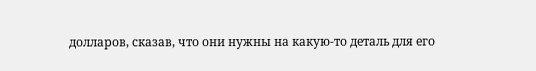долларов, сказав, что они нужны на какую-то деталь для его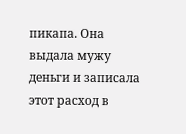пикапа. Она выдала мужу деньги и записала этот расход в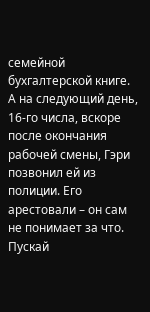семейной бухгалтерской книге. А на следующий день, 16-го числа, вскоре после окончания рабочей смены, Гэри позвонил ей из полиции. Его арестовали – он сам не понимает за что. Пускай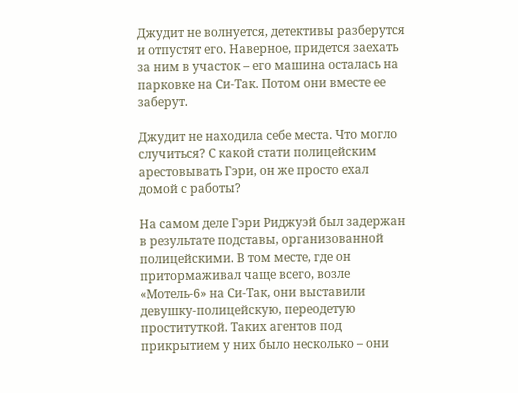Джудит не волнуется, детективы разберутся и отпустят его. Наверное, придется заехать за ним в участок – его машина осталась на парковке на Си-Так. Потом они вместе ее заберут.

Джудит не находила себе места. Что могло случиться? С какой стати полицейским арестовывать Гэри, он же просто ехал домой с работы?

На самом деле Гэри Риджуэй был задержан в результате подставы, организованной полицейскими. В том месте, где он притормаживал чаще всего, возле «Мотель-6» на Си-Так, они выставили девушку-полицейскую, переодетую проституткой. Таких агентов под прикрытием у них было несколько – они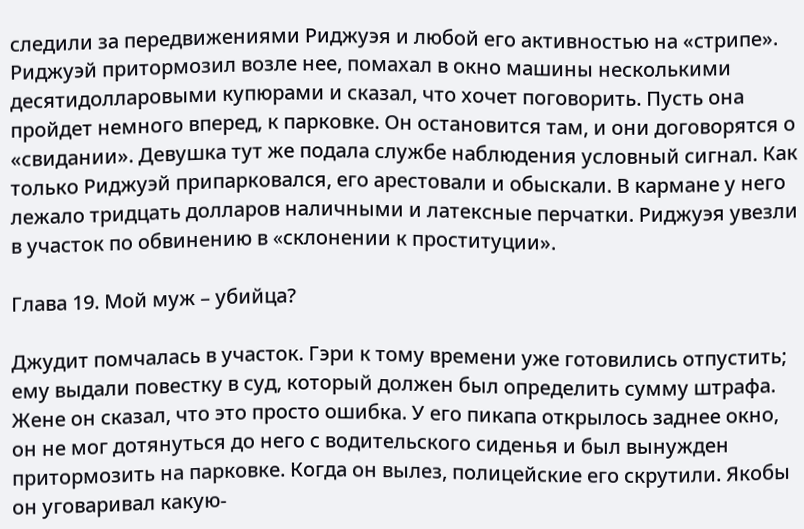следили за передвижениями Риджуэя и любой его активностью на «стрипе». Риджуэй притормозил возле нее, помахал в окно машины несколькими десятидолларовыми купюрами и сказал, что хочет поговорить. Пусть она пройдет немного вперед, к парковке. Он остановится там, и они договорятся о «свидании». Девушка тут же подала службе наблюдения условный сигнал. Как только Риджуэй припарковался, его арестовали и обыскали. В кармане у него лежало тридцать долларов наличными и латексные перчатки. Риджуэя увезли в участок по обвинению в «cклонении к проституции».

Глава 19. Мой муж – убийца?

Джудит помчалась в участок. Гэри к тому времени уже готовились отпустить; ему выдали повестку в суд, который должен был определить сумму штрафа. Жене он сказал, что это просто ошибка. У его пикапа открылось заднее окно, он не мог дотянуться до него с водительского сиденья и был вынужден притормозить на парковке. Когда он вылез, полицейские его скрутили. Якобы он уговаривал какую-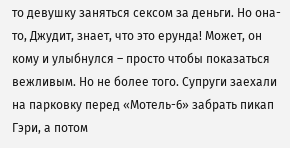то девушку заняться сексом за деньги. Но она-то, Джудит, знает, что это ерунда! Может, он кому и улыбнулся – просто чтобы показаться вежливым. Но не более того. Супруги заехали на парковку перед «Мотель-6» забрать пикап Гэри, а потом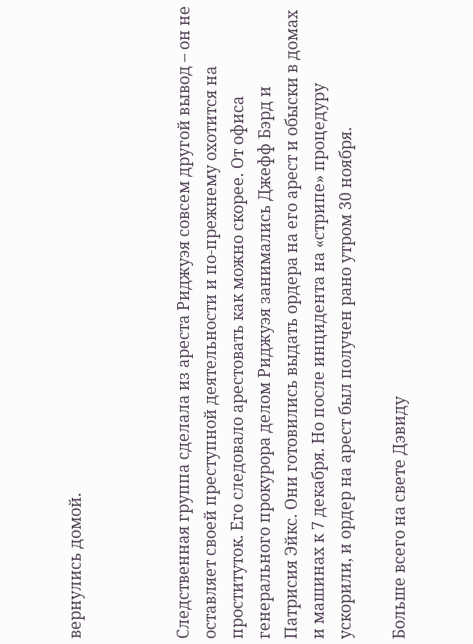вернулись домой.



Следственная группа сделала из ареста Риджуэя совсем другой вывод – он не оставляет своей преступной деятельности и по-прежнему охотится на проституток. Его следовало арестовать как можно скорее. От офиса генерального прокурора делом Риджуэя занимались Джефф Бэрд и Патрисия Эйкс. Они готовились выдать ордера на его арест и обыски в домах и машинах к 7 декабря. Но после инцидента на «стрипе» процедуру ускорили, и ордер на арест был получен рано утром 30 ноября.

Больше всего на свете Дэвиду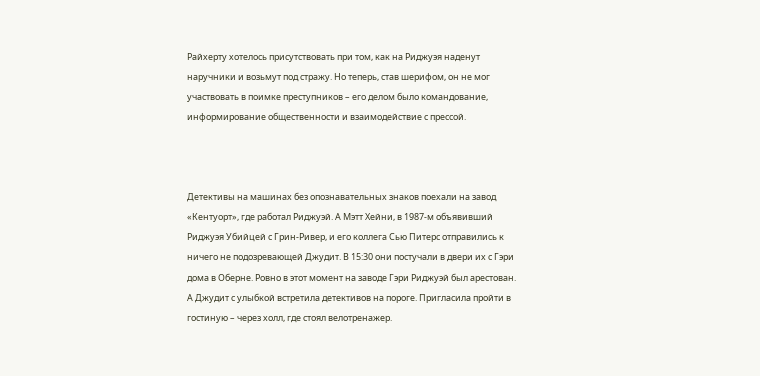Райхерту хотелось присутствовать при том, как на Риджуэя наденут наручники и возьмут под стражу. Но теперь, став шерифом, он не мог участвовать в поимке преступников – его делом было командование, информирование общественности и взаимодействие с прессой.



Детективы на машинах без опознавательных знаков поехали на завод «Кентуорт», где работал Риджуэй. А Мэтт Хейни, в 1987-м объявивший Риджуэя Убийцей с Грин-Ривер, и его коллега Сью Питерс отправились к ничего не подозревающей Джудит. В 15:30 они постучали в двери их с Гэри дома в Оберне. Ровно в этот момент на заводе Гэри Риджуэй был арестован. А Джудит с улыбкой встретила детективов на пороге. Пригласила пройти в гостиную – через холл, где стоял велотренажер.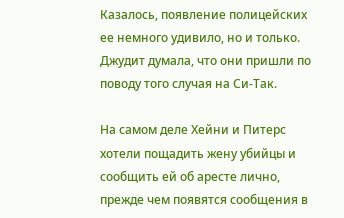Казалось, появление полицейских ее немного удивило, но и только. Джудит думала, что они пришли по поводу того случая на Си-Так.

На самом деле Хейни и Питерс хотели пощадить жену убийцы и сообщить ей об аресте лично, прежде чем появятся сообщения в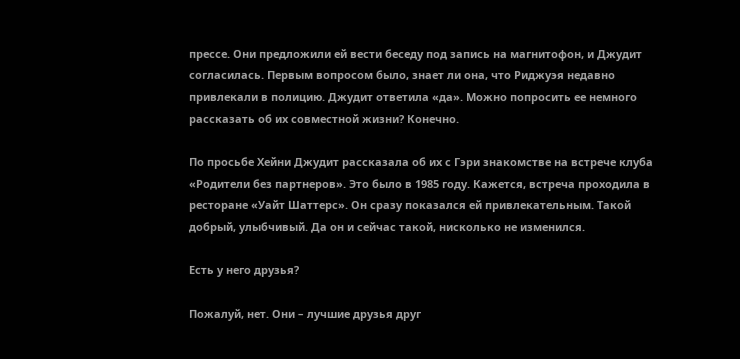прессе. Они предложили ей вести беседу под запись на магнитофон, и Джудит согласилась. Первым вопросом было, знает ли она, что Риджуэя недавно привлекали в полицию. Джудит ответила «да». Можно попросить ее немного рассказать об их совместной жизни? Конечно.

По просьбе Хейни Джудит рассказала об их с Гэри знакомстве на встрече клуба «Родители без партнеров». Это было в 1985 году. Кажется, встреча проходила в ресторане «Уайт Шаттерс». Он сразу показался ей привлекательным. Такой добрый, улыбчивый. Да он и сейчас такой, нисколько не изменился.

Есть у него друзья?

Пожалуй, нет. Они – лучшие друзья друг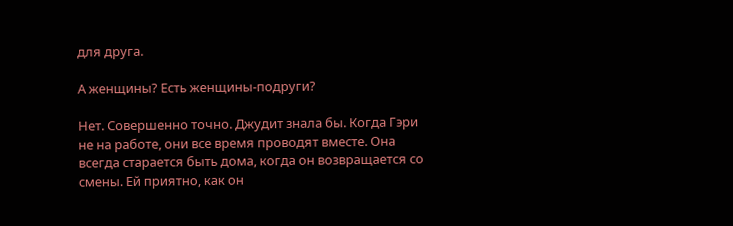для друга.

А женщины? Есть женщины-подруги?

Нет. Совершенно точно. Джудит знала бы. Когда Гэри не на работе, они все время проводят вместе. Она всегда старается быть дома, когда он возвращается со смены. Ей приятно, как он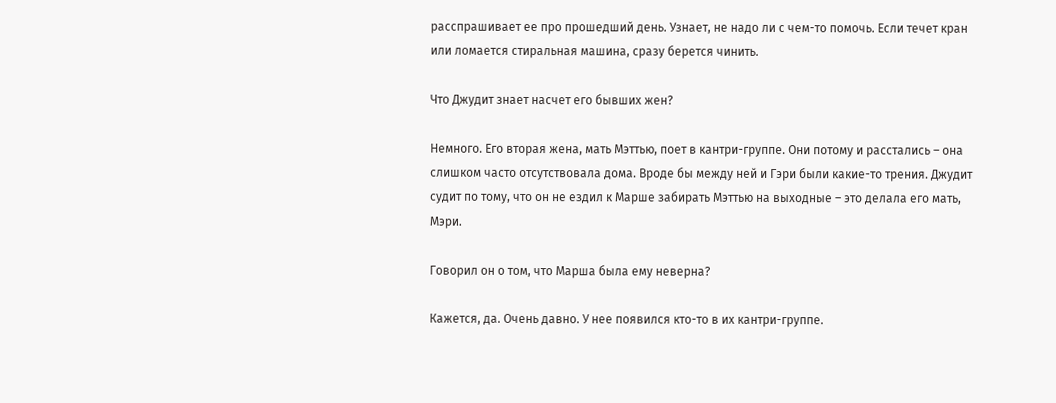расспрашивает ее про прошедший день. Узнает, не надо ли с чем-то помочь. Если течет кран или ломается стиральная машина, сразу берется чинить.

Что Джудит знает насчет его бывших жен?

Немного. Его вторая жена, мать Мэттью, поет в кантри-группе. Они потому и расстались – она слишком часто отсутствовала дома. Вроде бы между ней и Гэри были какие-то трения. Джудит судит по тому, что он не ездил к Марше забирать Мэттью на выходные – это делала его мать, Мэри.

Говорил он о том, что Марша была ему неверна?

Кажется, да. Очень давно. У нее появился кто-то в их кантри-группе.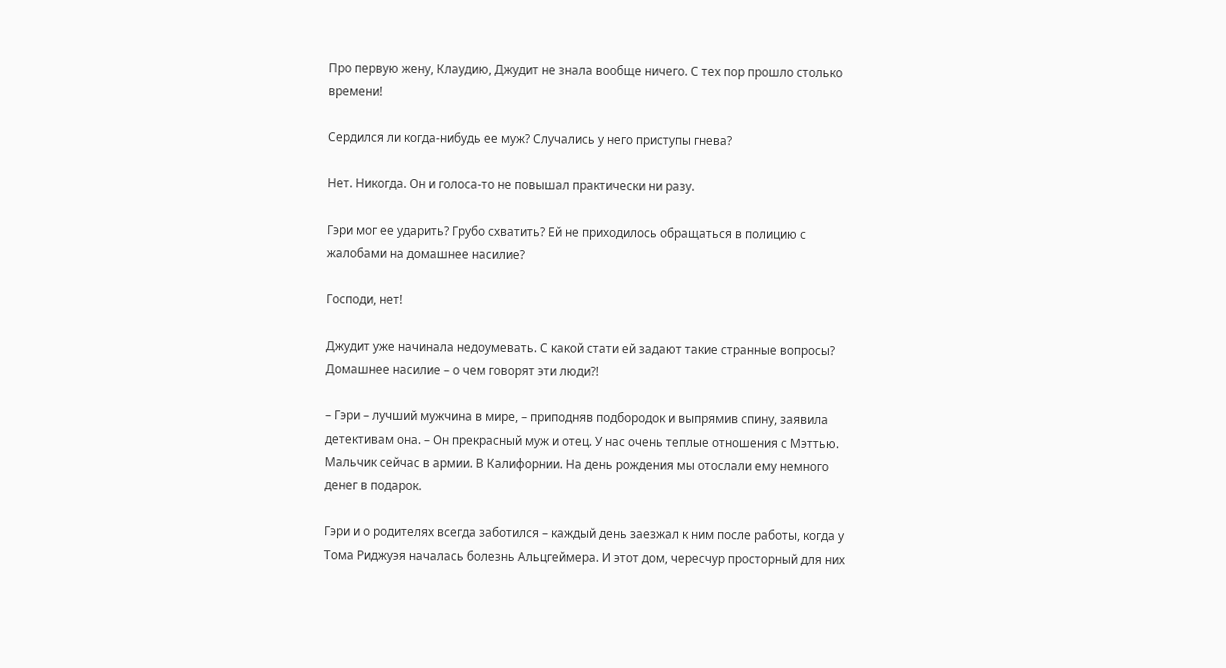Про первую жену, Клаудию, Джудит не знала вообще ничего. С тех пор прошло столько времени!

Сердился ли когда-нибудь ее муж? Случались у него приступы гнева?

Нет. Никогда. Он и голоса-то не повышал практически ни разу.

Гэри мог ее ударить? Грубо схватить? Ей не приходилось обращаться в полицию с жалобами на домашнее насилие?

Господи, нет!

Джудит уже начинала недоумевать. С какой стати ей задают такие странные вопросы? Домашнее насилие – о чем говорят эти люди?!

– Гэри – лучший мужчина в мире, – приподняв подбородок и выпрямив спину, заявила детективам она. – Он прекрасный муж и отец. У нас очень теплые отношения с Мэттью. Мальчик сейчас в армии. В Калифорнии. На день рождения мы отослали ему немного денег в подарок.

Гэри и о родителях всегда заботился – каждый день заезжал к ним после работы, когда у Тома Риджуэя началась болезнь Альцгеймера. И этот дом, чересчур просторный для них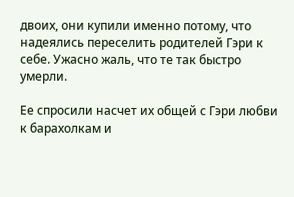двоих, они купили именно потому, что надеялись переселить родителей Гэри к себе. Ужасно жаль, что те так быстро умерли.

Ее спросили насчет их общей с Гэри любви к барахолкам и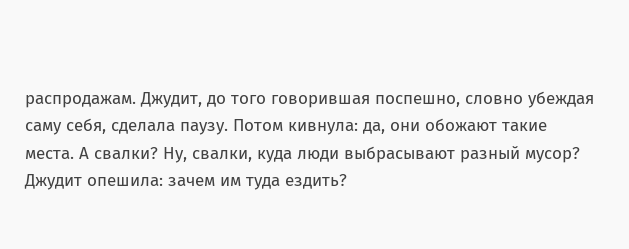распродажам. Джудит, до того говорившая поспешно, словно убеждая саму себя, сделала паузу. Потом кивнула: да, они обожают такие места. А свалки? Ну, свалки, куда люди выбрасывают разный мусор? Джудит опешила: зачем им туда ездить?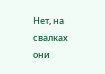Нет, на свалках они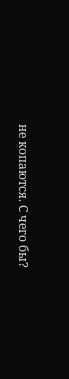не копаются. С чего бы?